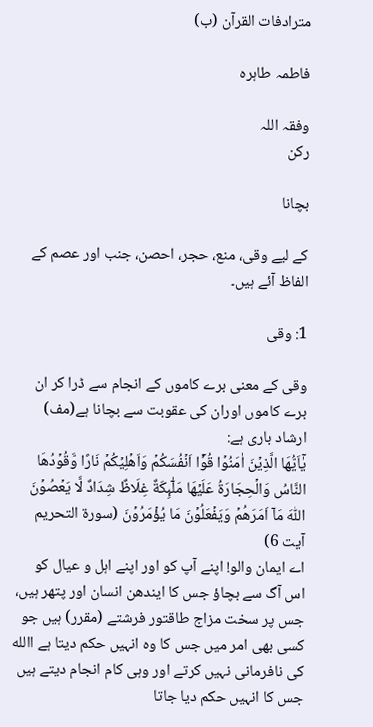مترادفات القرآن (ب)

فاطمہ طاہرہ

وفقہ اللہ
رکن

بچانا

کے لیے وقی، منع، حجر، احصن، جنب اور عصم کے الفاظ آئے ہیں۔

1: وقی

وقی کے معنی برے کاموں کے انجام سے ڈرا کر ان برے کاموں اوران کی عقوبت سے بچانا ہے(مف) ارشاد باری ہے:
يٰۤاَيُّهَا الَّذِيۡنَ اٰمَنُوۡا قُوۡۤا اَنۡفُسَكُمۡ وَاَهۡلِيۡكُمۡ نَارًا وَّقُوۡدُهَا النَّاسُ وَالۡحِجَارَةُ عَلَيۡهَا مَلٰٓٮِٕكَةٌ غِلَاظٌ شِدَادٌ لَّا يَعۡصُوۡنَ اللّٰهَ مَاۤ اَمَرَهُمۡ وَيَفۡعَلُوۡنَ مَا يُؤۡمَرُوۡنَ (سورۃ التحریم آیت 6)
اے ایمان والو! اپنے آپ کو اور اپنے اہل و عیال کو اس آگ سے بچاؤ جس کا ایندھن انسان اور پتھر ہیں، جس پر سخت مزاج طاقتور فرشتے (مقرر) ہیں جو کسی بھی امر میں جس کا وہ انہیں حکم دیتا ہے االله کی نافرمانی نہیں کرتے اور وہی کام انجام دیتے ہیں جس کا انہیں حکم دیا جاتا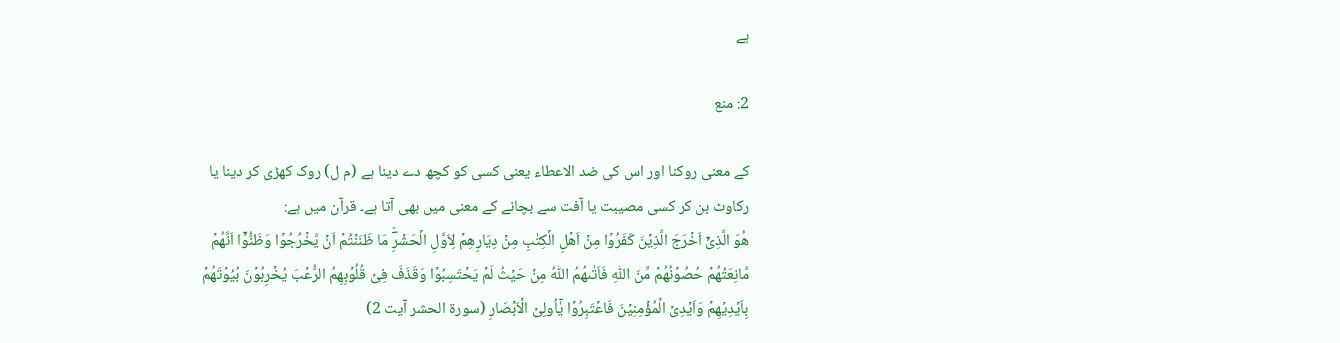ہے

2: منع

کے معنی روکنا اور اس کی ضد الاعطاء یعنی کسی کو کچھ دے دینا ہے (م ل) روک کھڑی کر دینا یا رکاوٹ بن کر کسی مصیبت یا آفت سے بچانے کے معنی میں بھی آتا ہے۔ قرآن میں ہے:
هُوَ الَّذِىۡۤ اَخۡرَجَ الَّذِيۡنَ كَفَرُوۡا مِنۡ اَهۡلِ الۡكِتٰبِ مِنۡ دِيَارِهِمۡ لِاَوَّلِ الۡحَشۡرِ‌ؔؕ مَا ظَنَنۡتُمۡ اَنۡ يَّخۡرُجُوۡا‌ وَظَنُّوۡۤا اَنَّهُمۡ مَّانِعَتُهُمۡ حُصُوۡنُهُمۡ مِّنَ اللّٰهِ فَاَتٰٮهُمُ اللّٰهُ مِنۡ حَيۡثُ لَمۡ يَحۡتَسِبُوۡا وَقَذَفَ فِىۡ قُلُوۡبِهِمُ الرُّعۡبَ يُخۡرِبُوۡنَ بُيُوۡتَهُمۡ بِاَيۡدِيۡهِمۡ وَاَيۡدِىۡ الۡمُؤۡمِنِيۡنَ فَاعۡتَبِرُوۡا يٰۤاُولِىۡ الۡاَبۡصَارِ‌ (سورۃ الحشر آیت 2)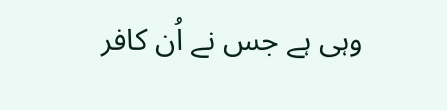وہی ہے جس نے اُن کافر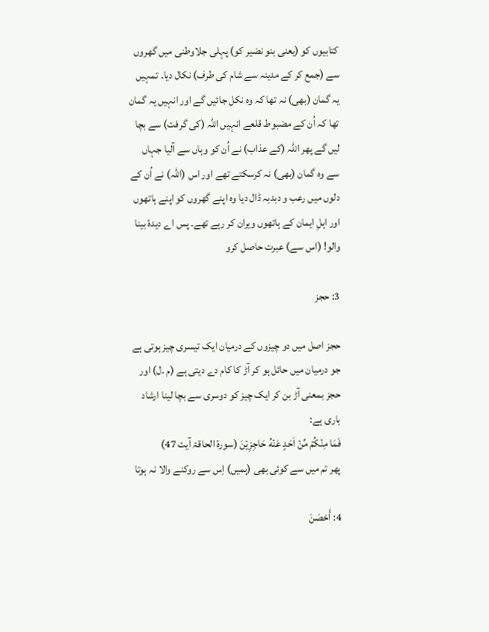کتابیوں کو (یعنی بنو نضیر کو) پہلی جلاوطنی میں گھروں سے (جمع کر کے مدینہ سے شام کی طرف) نکال دیا۔ تمہیں یہ گمان (بھی) نہ تھا کہ وہ نکل جائیں گے اور انہیں یہ گمان تھا کہ اُن کے مضبوط قلعے انہیں اللہ (کی گرفت) سے بچا لیں گے پھر اللہ (کے عذاب) نے اُن کو وہاں سے آلیا جہاں سے وہ گمان (بھی) نہ کرسکتے تھے اور اس (اللہ) نے اُن کے دلوں میں رعب و دبدبہ ڈال دیا وہ اپنے گھروں کو اپنے ہاتھوں اور اہلِ ایمان کے ہاتھوں ویران کر رہے تھے۔ پس اے دیدۂ بینا والو! (اس سے) عبرت حاصل کرو

3: حجز

حجز اصل میں دو چیزوں کے درمیان ایک تیسری چیز ہوتی ہے جو درمیان میں حائل ہو کر آڑ کا کام دے دیتی ہے (م ۔ل) اور حجز بمعنی آڑ بن کر ایک چیز کو دوسری سے بچا لینا ارشاد باری ہے:
فَمَا مِنۡكُمۡ مِّنۡ اَحَدٍ عَنۡهُ حَاجِزِيۡنَ (سورۃ الحاقۃ آیت 47)
پھر تم میں سے کوئی بھی (ہمیں) اِس سے روکنے والا نہ ہوتا

4: أَحْصَنَ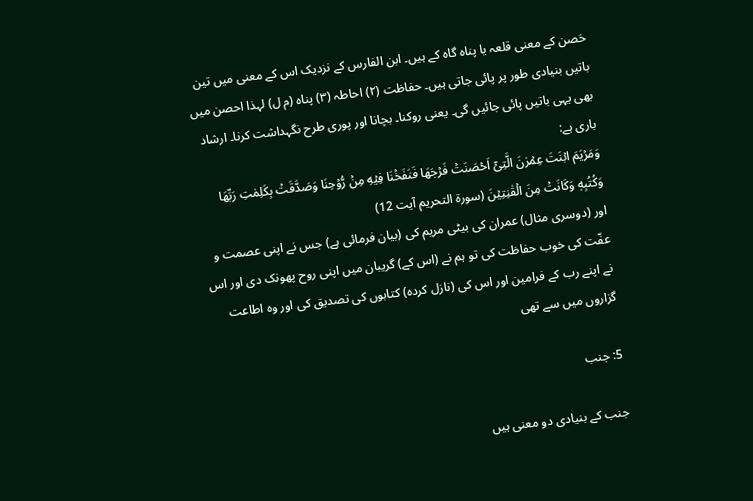حَصن کے معنی قلعہ یا پناہ گاہ کے ہیں۔ ابن الفارس کے نزدیک اس کے معنی میں تین باتیں بنیادی طور پر پائی جاتی ہیں۔ حفاظت (۲) احاطہ (۳) پناہ (م ل) لہذا احصن میں بھی یہی باتیں پائی جائیں گی۔ یعنی روکنا۔ بچانا اور پوری طرح نگہداشت کرنا۔ ارشاد باری ہے:
وَمَرۡيَمَ ابۡنَتَ عِمۡرٰنَ الَّتِىۡۤ اَحۡصَنَتۡ فَرۡجَهَا فَنَفَخۡنَا فِيۡهِ مِنۡ رُّوۡحِنَا وَصَدَّقَتۡ بِكَلِمٰتِ رَبِّهَا وَكُتُبِهٖ وَكَانَتۡ مِنَ الۡقٰنِتِيۡنَ (سورۃ التحریم آیت 12)
اور (دوسری مثال) عمران کی بیٹی مریم کی (بیان فرمائی ہے) جس نے اپنی عصمت و عفّت کی خوب حفاظت کی تو ہم نے (اس کے) گریبان میں اپنی روح پھونک دی اور اس نے اپنے رب کے فرامین اور اس کی (نازل کردہ) کتابوں کی تصدیق کی اور وہ اطاعت گزاروں میں سے تھی

5: جنب

جنب کے بنیادی دو معنی ہیں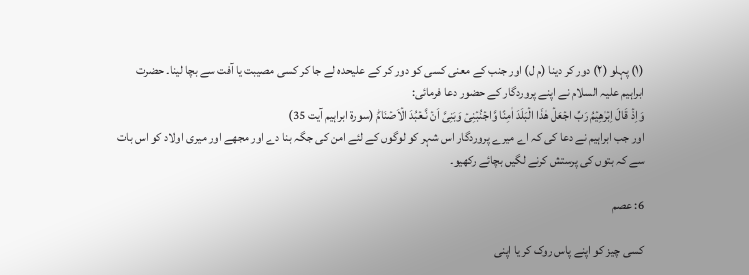(۱) پہلو (۲) دور کر دینا (م ل) اور جنب کے معنی کسی کو دور کر کے علیحدہ لے جا کر کسی مصیبت یا آفت سے بچا لینا۔ حضرت ابراہیم علیہ السلام نے اپنے پروردگار کے حضور دعا فرمائی:
وَاِذۡ قَالَ اِبۡرٰهِيۡمُ رَبِّ اجۡعَلۡ هٰذَا الۡبَلَدَ اٰمِنًا وَّاجۡنُبۡنِىۡ وَبَنِىَّ اَنۡ نَّـعۡبُدَ الۡاَصۡنَامَؕ (سورۃ ابراہیم آیت 35)
اور جب ابراہیم نے دعا کی کہ اے میرے پروردگار اس شہر کو لوگوں کے لئے امن کی جگہ بنا دے اور مجھے اور میری اولاد کو اس بات سے کہ بتوں کی پرستش کرنے لگیں بچائے رکھیو۔

6: عصم

کسی چیز کو اپنے پاس روک کر یا اپنی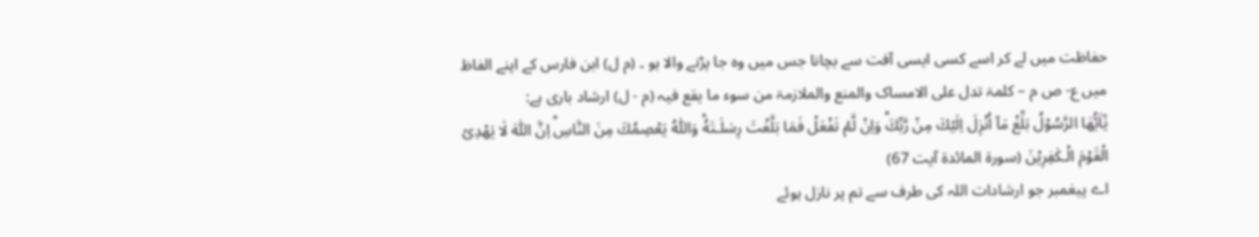حفاظت میں لے کر اسے کسی ایسی آفت سے بچانا جس میں وہ جا پڑنے والا ہو ۔ (م ل) ابن فارس کے اپنے الفاظ میں ع- ص م – کلمۃ تدل علی الامساک والمنع والملازمۃ من سوء ما یقع فیہ (م - ل) ارشاد باری ہے:
یٰۤاَيُّهَا الرَّسُوۡلُ بَلِّغۡ مَاۤ اُنۡزِلَ اِلَيۡكَ مِنۡ رَّبِّكَ‌ؕ وَاِنۡ لَّمۡ تَفۡعَلۡ فَمَا بَلَّغۡتَ رِسٰلَـتَهٗ‌ؕ وَاللّٰهُ يَعۡصِمُكَ مِنَ النَّاسِ‌ؕ اِنَّ اللّٰهَ لَا يَهۡدِىۡ الۡقَوۡمَ الۡـكٰفِرِيۡنَ (سورۃ المائدۃ آیت 67)
اے پیغمبر جو ارشادات اللہ کی طرف سے تم پر نازل ہوئے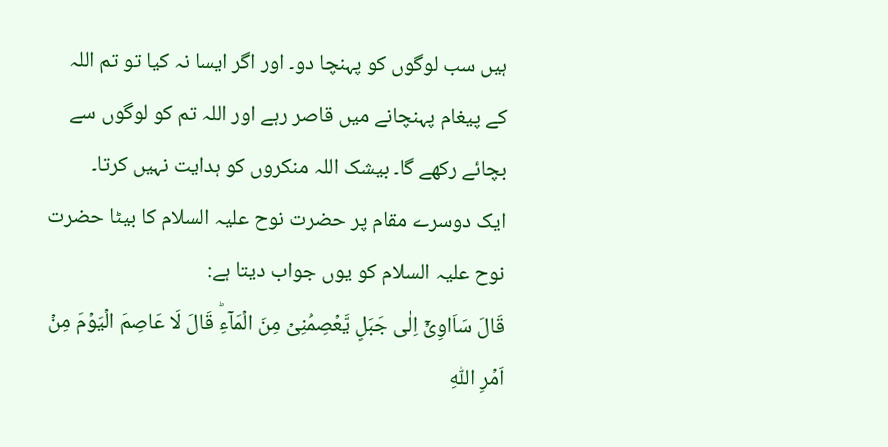ہیں سب لوگوں کو پہنچا دو۔ اور اگر ایسا نہ کیا تو تم اللہ کے پیغام پہنچانے میں قاصر رہے اور اللہ تم کو لوگوں سے بچائے رکھے گا۔ بیشک اللہ منکروں کو ہدایت نہیں کرتا۔
ایک دوسرے مقام پر حضرت نوح علیہ السلام کا بیٹا حضرت نوح علیہ السلام کو یوں جواب دیتا ہے:
قَالَ سَاَاوِىۡۤ اِلٰى جَبَلٍ يَّعۡصِمُنِىۡ مِنَ الۡمَآءِ‌ؕ قَالَ لَا عَاصِمَ الۡيَوۡمَ مِنۡ اَمۡرِ اللّٰهِ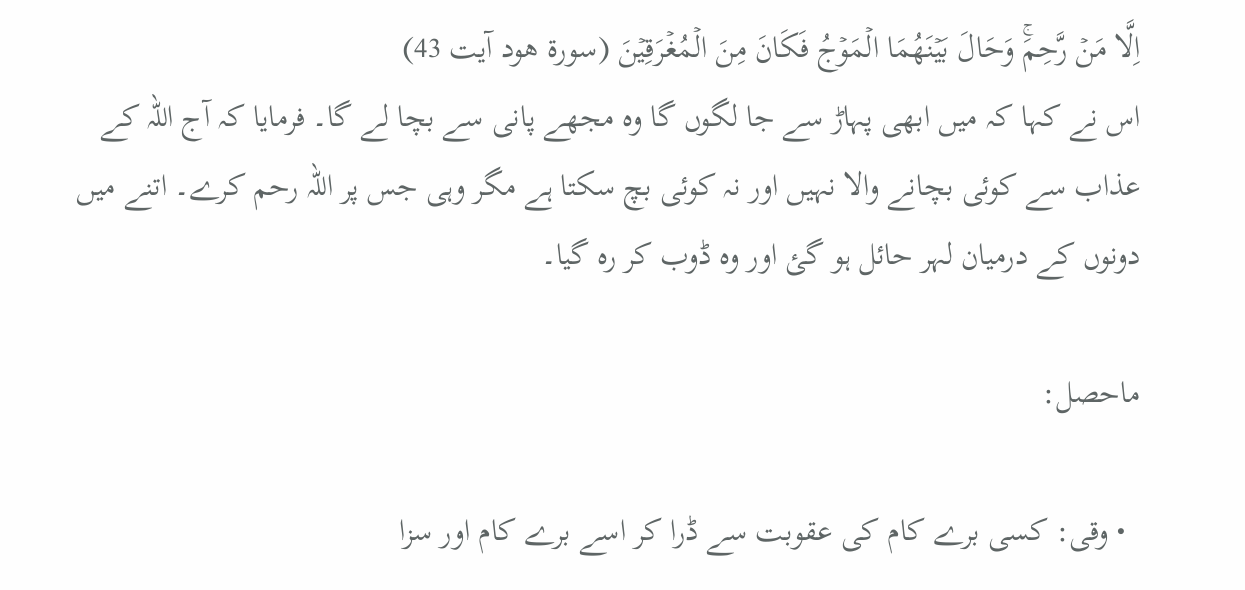اِلَّا مَنۡ رَّحِمَ‌ۚ وَحَالَ بَيۡنَهُمَا الۡمَوۡجُ فَكَانَ مِنَ الۡمُغۡرَقِيۡنَ (سورۃ ھود آیت 43)
اس نے کہا کہ میں ابھی پہاڑ سے جا لگوں گا وہ مجھے پانی سے بچا لے گا۔ فرمایا کہ آج اللہ کے عذاب سے کوئی بچانے والا نہیں اور نہ کوئی بچ سکتا ہے مگر وہی جس پر اللہ رحم کرے۔ اتنے میں دونوں کے درمیان لہر حائل ہو گئ اور وہ ڈوب کر رہ گیا۔

ماحصل:

  • وقی: کسی برے کام کی عقوبت سے ڈرا کر اسے برے کام اور سزا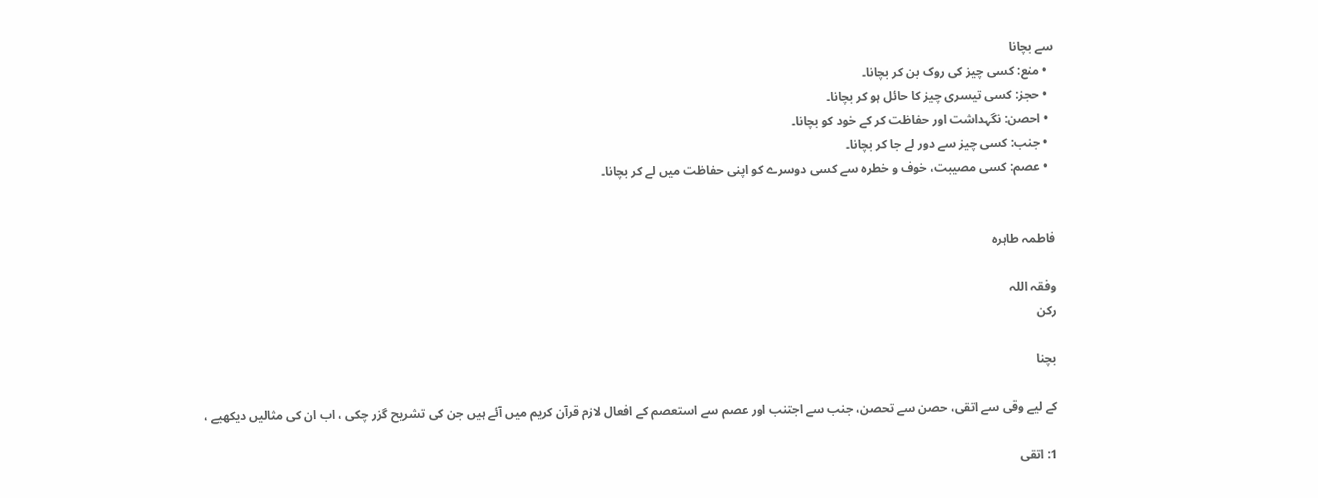سے بچانا
  • منع: کسی چیز کی روک بن کر بچانا۔
  • حجز: کسی تیسری چیز کا حائل ہو کر بچانا۔
  • احصن: نگہداشت اور حفاظت کر کے خود کو بچانا۔
  • جنب: کسی چیز سے دور لے جا کر بچانا۔
  • عصم: کسی مصیبت، خوف و خطرہ سے کسی دوسرے کو اپنی حفاظت میں لے کر بچانا۔


فاطمہ طاہرہ

وفقہ اللہ
رکن

بچنا

کے لیے وقی سے اتقی، حصن سے تحصن، جنب سے اجتنب اور عصم سے استعصم کے افعال لازم قرآن کریم میں آئے ہیں جن کی تشریح گزر چکی ، اب ان کی مثالیں دیکھیے ،

1: اتقی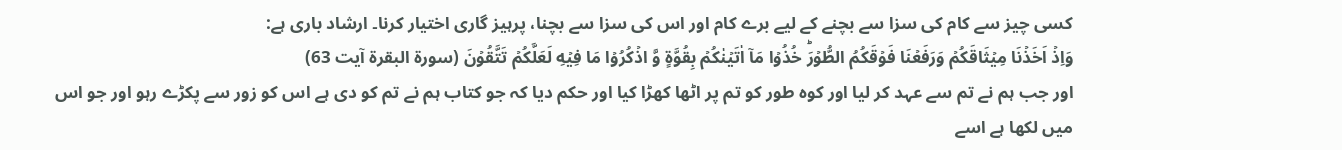کسی چیز سے کام کی سزا سے بچنے کے لیے برے کام اور اس کی سزا سے بچنا، پرہیز گاری اختیار کرنا۔ ارشاد باری ہے:
وَاِذۡ اَخَذۡنَا مِيۡثَاقَكُمۡ وَرَفَعۡنَا فَوۡقَكُمُ الطُّوۡرَؕ خُذُوۡا مَآ اٰتَيۡنٰكُمۡ بِقُوَّةٍ وَّ اذۡكُرُوۡا مَا فِيۡهِ لَعَلَّكُمۡ تَتَّقُوۡنَ (سورۃ البقرۃ آیت 63)
اور جب ہم نے تم سے عہد کر لیا اور کوہ طور کو تم پر اٹھا کھڑا کیا اور حکم دیا کہ جو کتاب ہم نے تم کو دی ہے اس کو زور سے پکڑے رہو اور جو اس میں لکھا ہے اسے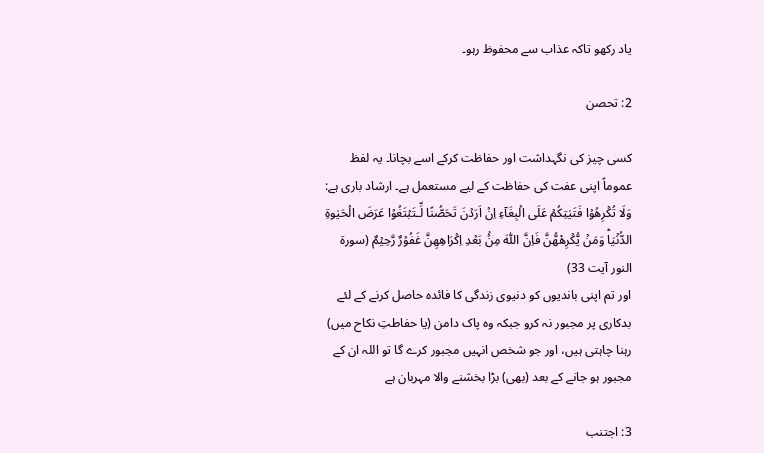یاد رکھو تاکہ عذاب سے محفوظ رہو۔

2: تحصن

کسی چیز کی نگہداشت اور حفاظت کرکے اسے بچانا۔ یہ لفظ عموماً اپنی عفت کی حفاظت کے لیے مستعمل ہے۔ ارشاد باری ہے:
وَلَا تُكۡرِهُوۡا فَتَيٰتِكُمۡ عَلَى الۡبِغَآءِ اِنۡ اَرَدۡنَ تَحَصُّنًا لِّـتَبۡتَغُوۡا عَرَضَ الۡحَيٰوةِ الدُّنۡيَا‌ؕ وَمَنۡ يُّكۡرِهْهُّنَّ فَاِنَّ اللّٰهَ مِنۡۢ بَعۡدِ اِكۡرَاهِهِنَّ غَفُوۡرٌ رَّحِيۡمٌ (سورۃ النور آیت 33)
اور تم اپنی باندیوں کو دنیوی زندگی کا فائدہ حاصل کرنے کے لئے بدکاری پر مجبور نہ کرو جبکہ وہ پاک دامن (یا حفاطتِ نکاح میں) رہنا چاہتی ہیں، اور جو شخص انہیں مجبور کرے گا تو اللہ ان کے مجبور ہو جانے کے بعد (بھی) بڑا بخشنے والا مہربان ہے

3: اجتنب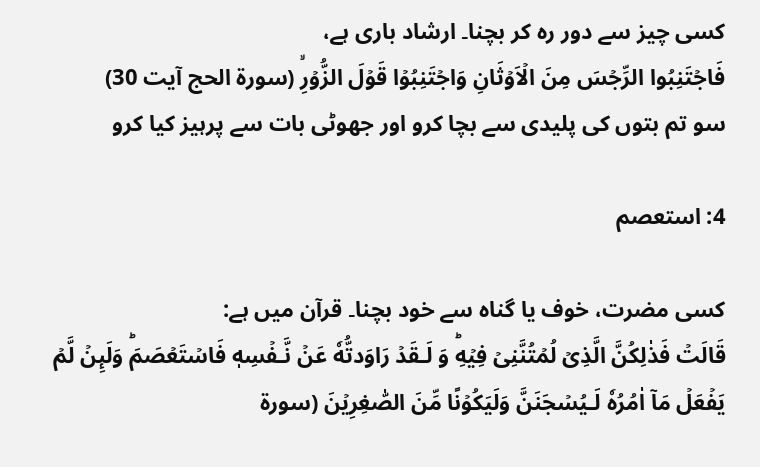کسی چیز سے دور رہ کر بچنا۔ ارشاد باری ہے،
فَاجۡتَنِبُوا الرِّجۡسَ مِنَ الۡاَوۡثَانِ وَاجۡتَنِبُوۡا قَوۡلَ الزُّوۡرِۙ (سورۃ الحج آیت 30)
سو تم بتوں کی پلیدی سے بچا کرو اور جھوٹی بات سے پرہیز کیا کرو

4: استعصم

کسی مضرت، خوف یا گناہ سے خود بچنا۔ قرآن میں ہے:
قَالَتۡ فَذٰلِكُنَّ الَّذِىۡ لُمۡتُنَّنِىۡ فِيۡهِ‌ؕ وَ لَـقَدۡ رَاوَدتُّهٗ عَنۡ نَّـفۡسِهٖ فَاسۡتَعۡصَمَ‌ؕ وَلَٮِٕنۡ لَّمۡ يَفۡعَلۡ مَاۤ اٰمُرُهٗ لَـيُسۡجَنَنَّ وَلَيَكُوۡنًا مِّنَ الصّٰغِرِيۡنَ (سورۃ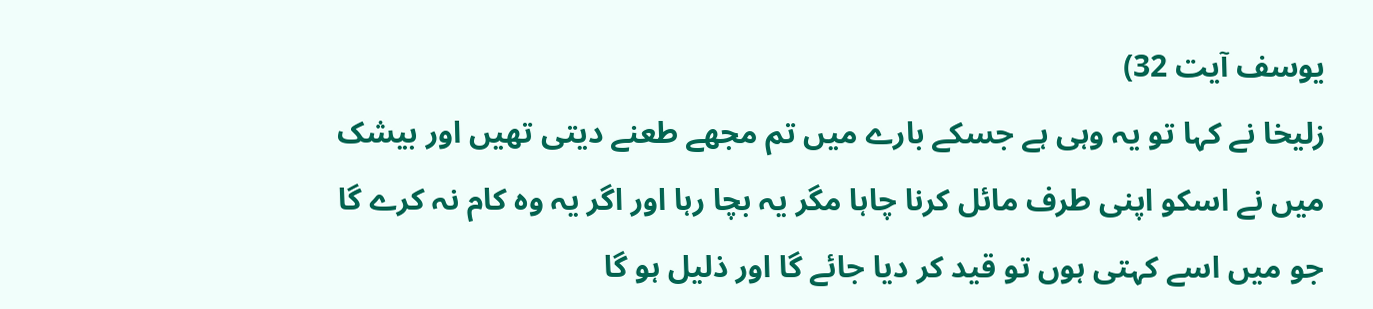یوسف آیت 32)
زلیخا نے کہا تو یہ وہی ہے جسکے بارے میں تم مجھے طعنے دیتی تھیں اور بیشک میں نے اسکو اپنی طرف مائل کرنا چاہا مگر یہ بچا رہا اور اگر یہ وہ کام نہ کرے گا جو میں اسے کہتی ہوں تو قید کر دیا جائے گا اور ذلیل ہو گا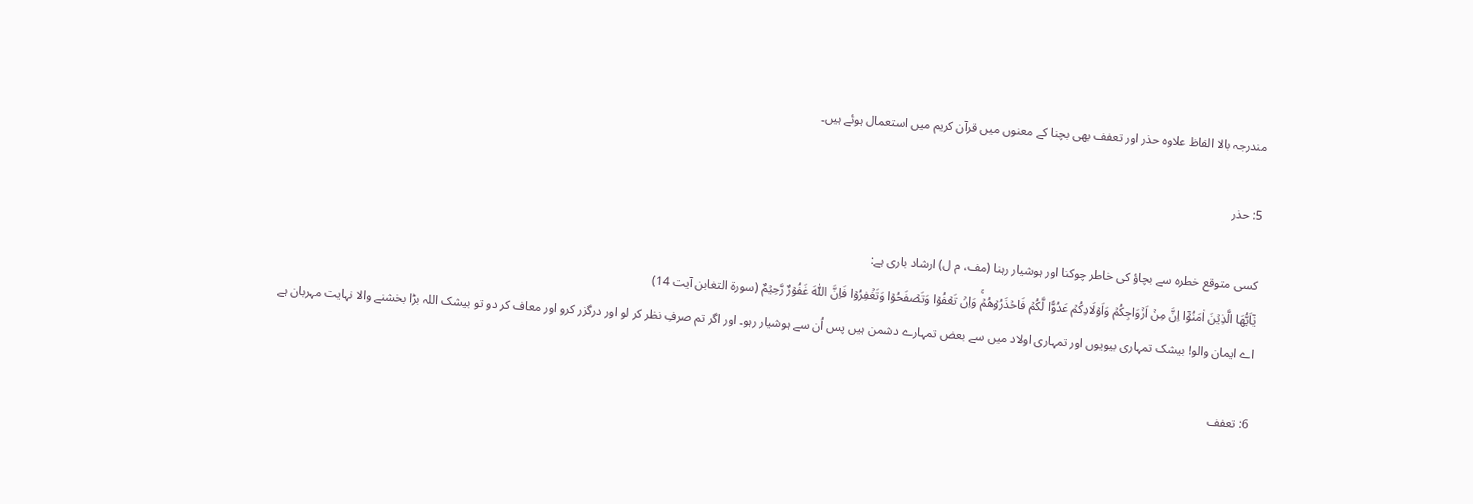مندرجہ بالا الفاظ علاوہ حذر اور تعفف بھی بچنا کے معنوں میں قرآن کریم میں استعمال ہوئے ہیں۔

5: حذر

کسی متوقع خطرہ سے بچاؤ کی خاطر چوکنا اور ہوشیار رہنا (مف، م ل) ارشاد باری ہے:
يٰۤاَيُّهَا الَّذِيۡنَ اٰمَنُوۡۤا اِنَّ مِنۡ اَزۡوَاجِكُمۡ وَاَوۡلَادِكُمۡ عَدُوًّا لَّكُمۡ فَاحۡذَرُوۡهُمۡ‌ۚ وَاِنۡ تَعۡفُوۡا وَتَصۡفَحُوۡا وَتَغۡفِرُوۡا فَاِنَّ اللّٰهَ غَفُوۡرٌ رَّحِيۡمٌ (سورۃ التغابن آیت 14)
اے ایمان والو! بیشک تمہاری بیویوں اور تمہاری اولاد میں سے بعض تمہارے دشمن ہیں پس اُن سے ہوشیار رہو۔ اور اگر تم صرفِ نظر کر لو اور درگزر کرو اور معاف کر دو تو بیشک اللہ بڑا بخشنے والا نہایت مہربان ہے

6: تعفف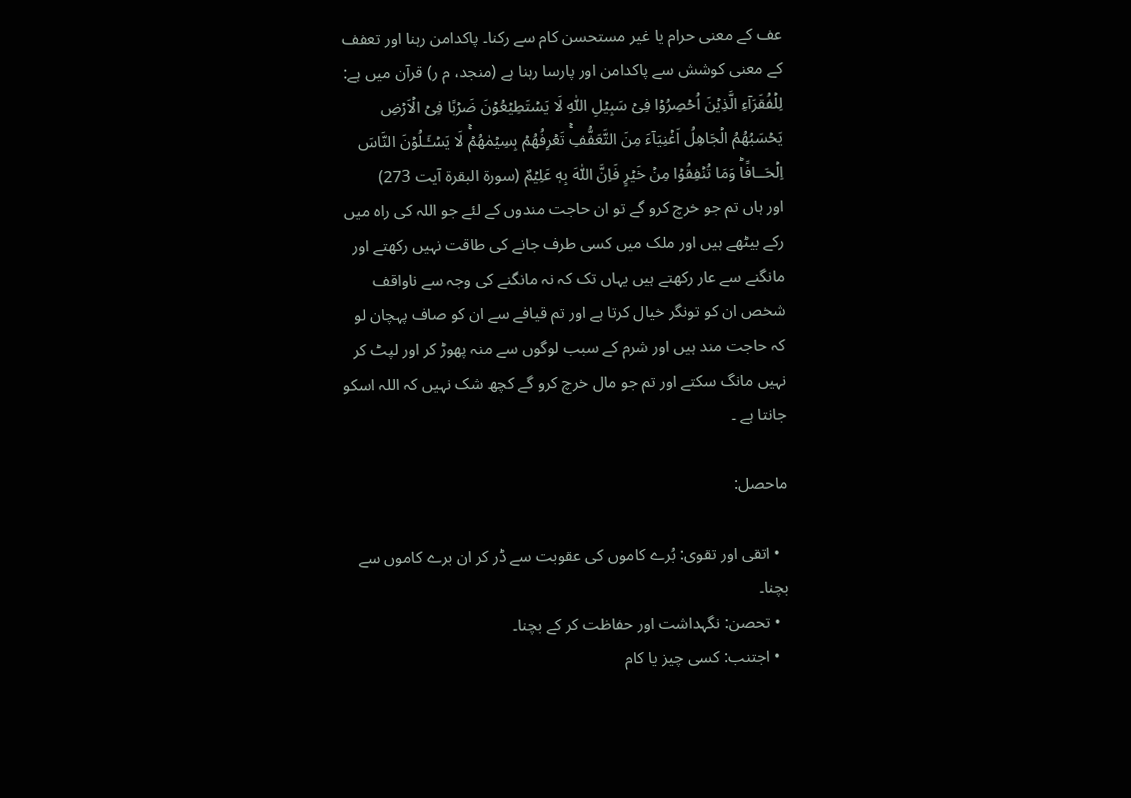عف کے معنی حرام یا غیر مستحسن کام سے رکنا۔ پاکدامن رہنا اور تعفف کے معنی کوشش سے پاکدامن اور پارسا رہنا ہے (منجد، م ر) قرآن میں ہے:
لِلۡفُقَرَآءِ الَّذِيۡنَ اُحۡصِرُوۡا فِىۡ سَبِيۡلِ اللّٰهِ لَا يَسۡتَطِيۡعُوۡنَ ضَرۡبًا فِىۡ الۡاَرۡضِ يَحۡسَبُهُمُ الۡجَاهِلُ اَغۡنِيَآءَ مِنَ التَّعَفُّفِ‌ۚ تَعۡرِفُهُمۡ بِسِيۡمٰهُمۡ‌ۚ لَا يَسۡـَٔـلُوۡنَ النَّاسَ اِلۡحَــافًا‌ؕ وَمَا تُنۡفِقُوۡا مِنۡ خَيۡرٍ فَاِنَّ اللّٰهَ بِهٖ عَلِيۡمٌ (سورۃ البقرۃ آیت 273)
اور ہاں تم جو خرچ کرو گے تو ان حاجت مندوں کے لئے جو اللہ کی راہ میں رکے بیٹھے ہیں اور ملک میں کسی طرف جانے کی طاقت نہیں رکھتے اور مانگنے سے عار رکھتے ہیں یہاں تک کہ نہ مانگنے کی وجہ سے ناواقف شخص ان کو تونگر خیال کرتا ہے اور تم قیافے سے ان کو صاف پہچان لو کہ حاجت مند ہیں اور شرم کے سبب لوگوں سے منہ پھوڑ کر اور لپٹ کر نہیں مانگ سکتے اور تم جو مال خرچ کرو گے کچھ شک نہیں کہ اللہ اسکو جانتا ہے ۔

ماحصل:

  • اتقی اور تقوی: بُرے کاموں کی عقوبت سے ڈر کر ان برے کاموں سے بچنا۔
  • تحصن: نگہداشت اور حفاظت کر کے بچنا۔
  • اجتنب: کسی چیز یا کام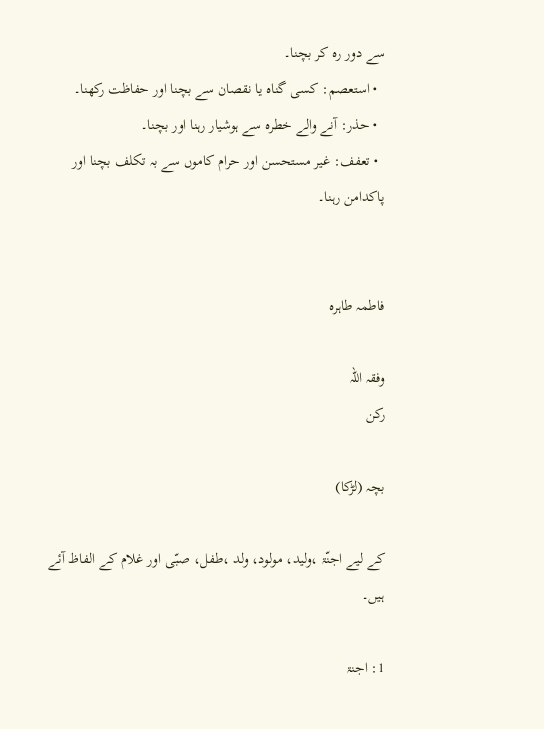سے دور رہ کر بچنا۔
  • استعصم: کسی گناہ یا نقصان سے بچنا اور حفاظت رکھنا۔
  • حذر: آنے والے خطرہ سے ہوشیار رہنا اور بچنا۔
  • تعفف: غیر مستحسن اور حرام کاموں سے بہ تکلف بچنا اور پاکدامن رہنا۔


فاطمہ طاہرہ

وفقہ اللہ
رکن

بچہ (لڑکا)

کے لیے اجنّۃ ،ولید، مولود، ولد ،طفل، صبّی اور غلام کے الفاظ آئے ہیں۔

1: اجنۃ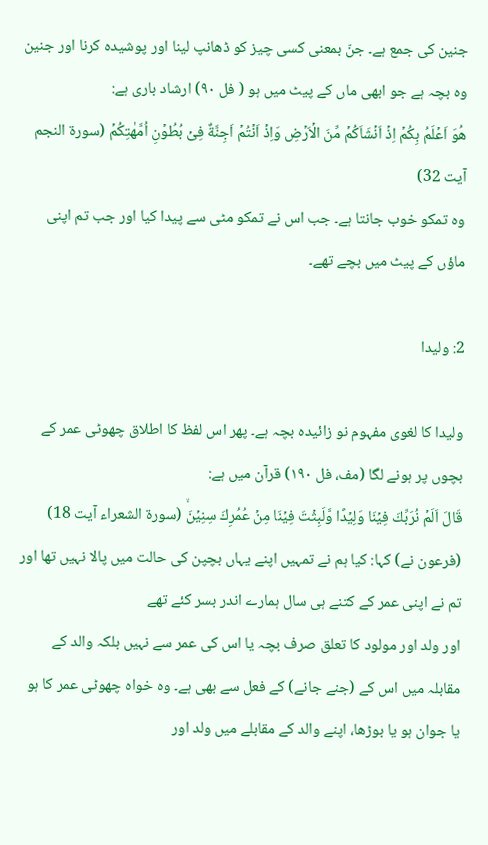جنین کی جمع ہے۔ جنّ بمعنی کسی چیز کو ڈھانپ لینا اور پوشیدہ کرنا اور جنین وہ بچہ ہے جو ابھی ماں کے پیٹ میں ہو ( فل ۹۰) ارشاد باری ہے:
هُوَ اَعۡلَمُ بِكُمۡ اِذۡ اَنۡشَاَكُمۡ مِّنَ الۡاَرۡضِ وَاِذۡ اَنۡتُمۡ اَجِنَّةٌ فِىۡ بُطُوۡنِ اُمَّهٰتِكُمۡ (سورۃ النجم آیت 32)
وہ تمکو خوب جانتا ہے۔ جب اس نے تمکو مٹی سے پیدا کیا اور جب تم اپنی ماؤں کے پیٹ میں بچے تھے۔

2: ولیدا

ولیدا کا لغوی مفہوم نو زائیدہ بچہ ہے۔ پھر اس لفظ کا اطلاق چھوٹی عمر کے بچوں پر ہونے لگا (مف، فل ۱۹۰) قرآن میں ہے:
قَالَ اَلَمۡ نُرَبِّكَ فِيۡنَا وَلِيۡدًا وَّلَبِثۡتَ فِيۡنَا مِنۡ عُمُرِكَ سِنِيۡنَۙ (سورۃ الشعراء آیت 18)
(فرعون نے) کہا: کیا ہم نے تمہیں اپنے یہاں بچپن کی حالت میں پالا نہیں تھا اور تم نے اپنی عمر کے کتنے ہی سال ہمارے اندر بسر کئے تھے
اور ولد اور مولود کا تعلق صرف بچہ یا اس کی عمر سے نہیں بلکہ والد کے مقابلہ میں اس کے (جنے جانے) کے فعل سے بھی ہے۔ وہ خواہ چھوٹی عمر کا ہو یا جوان ہو یا بوڑھا، اپنے والد کے مقابلے میں ولد اور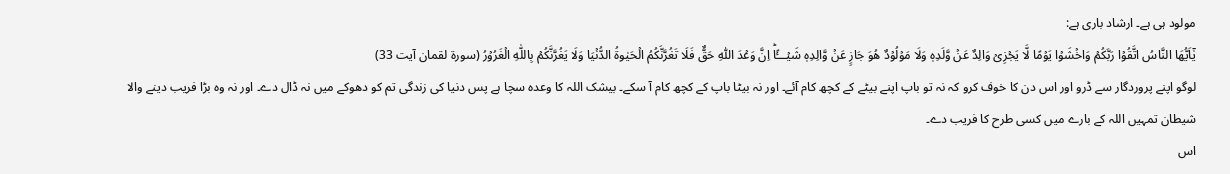مولود ہی ہے۔ ارشاد باری ہے:
يٰۤاَيُّهَا النَّاسُ اتَّقُوۡا رَبَّكُمۡ وَاخۡشَوۡا يَوۡمًا لَّا يَجۡزِىۡ وَالِدٌ عَنۡ وَّلَدِهٖ وَلَا مَوۡلُوۡدٌ هُوَ جَازٍ عَنۡ وَّالِدِهٖ شَيۡـــًٔا‌ؕ اِنَّ وَعۡدَ اللّٰهِ حَقٌّ‌ فَلَا تَغُرَّنَّكُمُ الۡحَيٰوةُ الدُّنۡيَا وَلَا يَغُرَّنَّكُمۡ بِاللّٰهِ الۡغَرُوۡرُ (سورۃ لقمان آیت 33)
لوگو اپنے پروردگار سے ڈرو اور اس دن کا خوف کرو کہ نہ تو باپ اپنے بیٹے کے کچھ کام آئے۔ اور نہ بیٹا باپ کے کچھ کام آ سکے۔ بیشک اللہ کا وعدہ سچا ہے پس دنیا کی زندگی تم کو دھوکے میں نہ ڈال دے۔ اور نہ وہ بڑا فریب دینے والا شیطان تمہیں اللہ کے بارے میں کسی طرح کا فریب دے۔
اس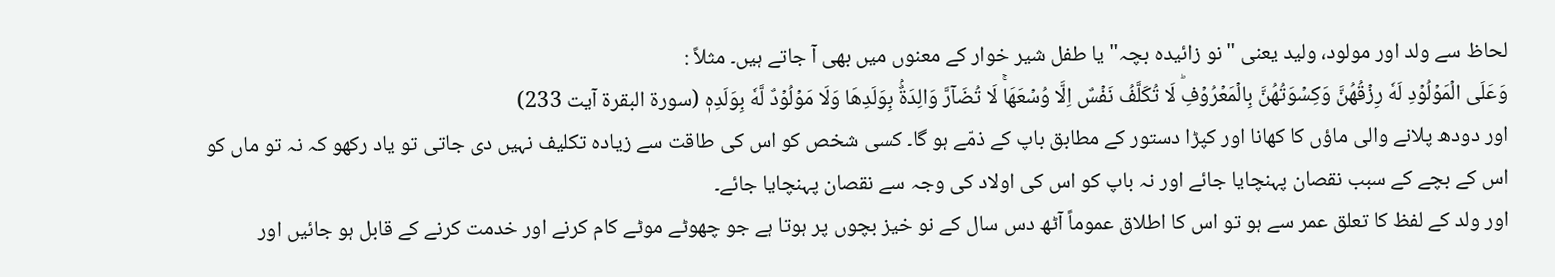لحاظ سے ولد اور مولود، ولید یعنی "نو زائیدہ بچہ" یا طفل شیر خوار کے معنوں میں بھی آ جاتے ہیں۔ مثلاً :
وَعَلَى الۡمَوۡلُوۡدِ لَهٗ رِزۡقُهُنَّ وَكِسۡوَتُهُنَّ بِالۡمَعۡرُوۡفِ‌ؕ لَا تُكَلَّفُ نَفۡسٌ اِلَّا وُسۡعَهَاۚ لَا تُضَآرَّ وَالِدَةٌۢ بِوَلَدِهَا وَلَا مَوۡلُوۡدٌ لَّهٗ بِوَلَدِهٖ (سورۃ البقرۃ آیت 233)
اور دودھ پلانے والی ماؤں کا کھانا اور کپڑا دستور کے مطابق باپ کے ذمّے ہو گا۔ کسی شخص کو اس کی طاقت سے زیادہ تکلیف نہیں دی جاتی تو یاد رکھو کہ نہ تو ماں کو اس کے بچے کے سبب نقصان پہنچایا جائے اور نہ باپ کو اس کی اولاد کی وجہ سے نقصان پہنچایا جائے۔
اور ولد کے لفظ کا تعلق عمر سے ہو تو اس کا اطلاق عموماً آٹھ دس سال کے نو خیز بچوں پر ہوتا ہے جو چھوٹے موٹے کام کرنے اور خدمت کرنے کے قابل ہو جائیں اور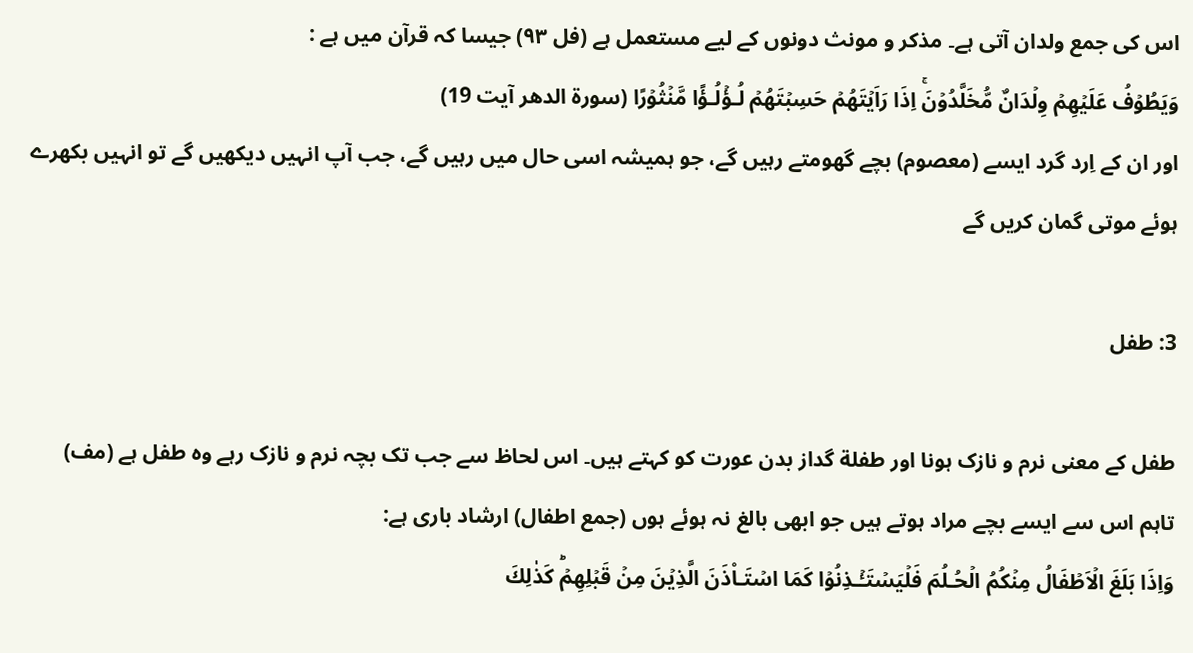اس کی جمع ولدان آتی ہے۔ مذکر و مونث دونوں کے لیے مستعمل ہے (فل ۹۳) جیسا کہ قرآن میں ہے :
وَيَطُوۡفُ عَلَيۡهِمۡ وِلۡدَانٌ مُّخَلَّدُوۡنَ‌ۚ اِذَا رَاَيۡتَهُمۡ حَسِبۡتَهُمۡ لُـؤۡلُـؤًا مَّنۡثُوۡرًا (سورۃ الدھر آیت 19)
اور ان کے اِرد گرد ایسے (معصوم) بچے گھومتے رہیں گے، جو ہمیشہ اسی حال میں رہیں گے، جب آپ انہیں دیکھیں گے تو انہیں بکھرے ہوئے موتی گمان کریں گے

3: طفل

طفل کے معنی نرم و نازک ہونا اور طفلة گداز بدن عورت کو کہتے ہیں۔ اس لحاظ سے جب تک بچہ نرم و نازک رہے وہ طفل ہے (مف) تاہم اس سے ایسے بچے مراد ہوتے ہیں جو ابھی بالغ نہ ہوئے ہوں (جمع اطفال) ارشاد باری ہے:
وَاِذَا بَلَغَ الۡاَطۡفَالُ مِنۡكُمُ الۡحُـلُمَ فَلۡيَسۡتَـٔۡـذِنُوۡا كَمَا اسۡتَـاْذَنَ الَّذِيۡنَ مِنۡ قَبۡلِهِمۡ‌ؕ كَذٰلِكَ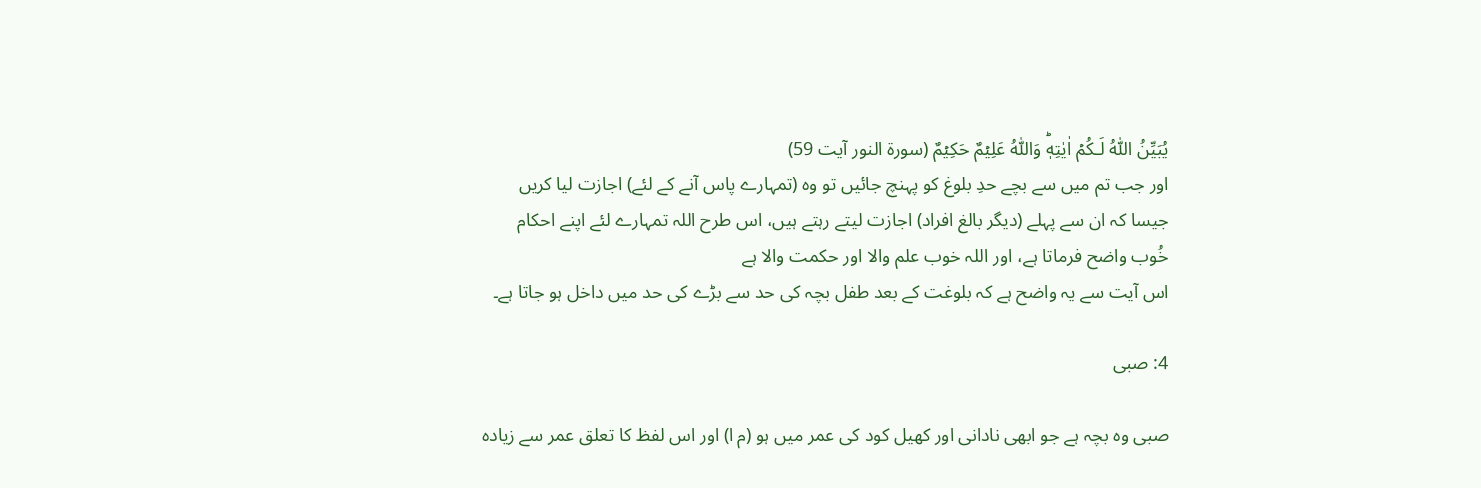يُبَيِّنُ اللّٰهُ لَـكُمۡ اٰيٰتِهٖ‌ؕ وَاللّٰهُ عَلِيۡمٌ حَكِيۡمٌ (سورۃ النور آیت 59)
اور جب تم میں سے بچے حدِ بلوغ کو پہنچ جائیں تو وہ (تمہارے پاس آنے کے لئے) اجازت لیا کریں جیسا کہ ان سے پہلے (دیگر بالغ افراد) اجازت لیتے رہتے ہیں، اس طرح اللہ تمہارے لئے اپنے احکام خُوب واضح فرماتا ہے، اور اللہ خوب علم والا اور حکمت والا ہے
اس آیت سے یہ واضح ہے کہ بلوغت کے بعد طفل بچہ کی حد سے بڑے کی حد میں داخل ہو جاتا ہے۔

4: صبی

صبی وہ بچہ ہے جو ابھی نادانی اور کھیل کود کی عمر میں ہو (م ا) اور اس لفظ کا تعلق عمر سے زیادہ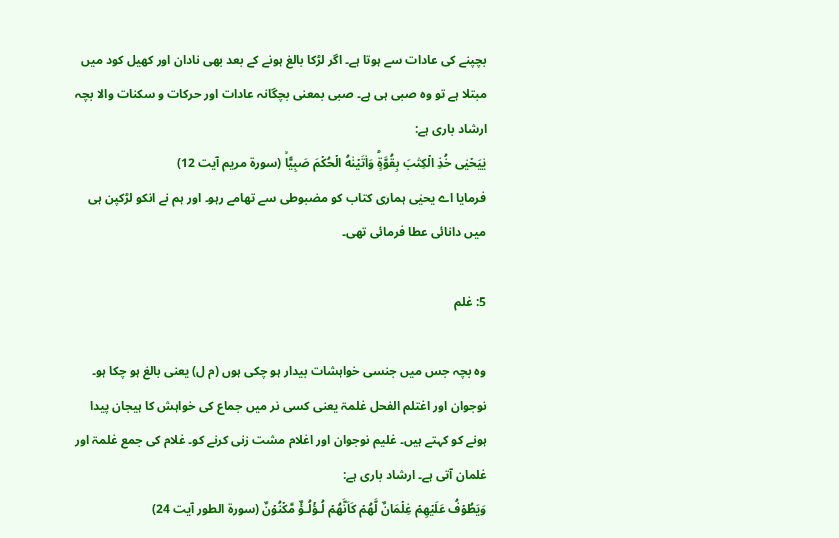بچپنے کی عادات سے ہوتا ہے۔ اگر لڑکا بالغ ہونے کے بعد بھی نادان اور کھیل کود میں مبتلا ہے تو وہ صبی ہی ہے۔ صبی بمعنی بچگانہ عادات اور حرکات و سکنات والا بچہ ارشاد باری ہے:
يٰيَحۡيٰى خُذِ الۡكِتٰبَ بِقُوَّةٍ‌ؕ وَاٰتَيۡنٰهُ الۡحُكۡمَ صَبِيًّاۙ (سورۃ مریم آیت 12)
فرمایا اے یحیٰی ہماری کتاب کو مضبوطی سے تھامے رہو۔ اور ہم نے انکو لڑکپن ہی میں دانائی عطا فرمائی تھی۔

5: غلم

وہ بچہ جس میں جنسی خواہشات بیدار ہو چکی ہوں (م ل) یعنی بالغ ہو چکا ہو۔ نوجوان اور اغتلم الفحل غلمۃ یعنی کسی نر میں جماع کی خواہش کا ہیجان پیدا ہونے کو کہتے ہیں۔ غلیم نوجوان اور اغلام مشت زنی کرنے کو۔ غلام کی جمع غلمۃ اور غلمان آتی ہے۔ ارشاد باری ہے:
وَيَطُوۡفُ عَلَيۡهِمۡ غِلۡمَانٌ لَّهُمۡ كَاَنَّهُمۡ لُـؤۡلُـؤٌ مَّكۡنُوۡنٌ (سورۃ الطور آیت 24)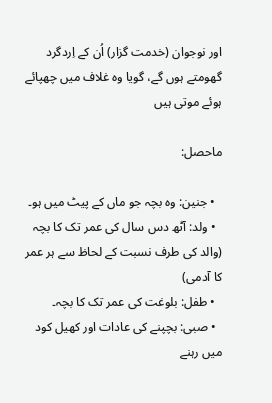اور نوجوان (خدمت گزار) اُن کے اِردگرد گھومتے ہوں گے، گویا وہ غلاف میں چھپائے ہوئے موتی ہیں

ماحصل:

  • جنین: وہ بچہ جو ماں کے پیٹ میں ہو۔
  • ولد: آٹھ دس سال کی عمر تک کا بچہ (والد کی طرف نسبت کے لحاظ سے ہر عمر کا آدمی)
  • طفل: بلوغت کی عمر تک کا بچہ۔
  • صبی: بچپنے کی عادات اور کھیل کود میں رہنے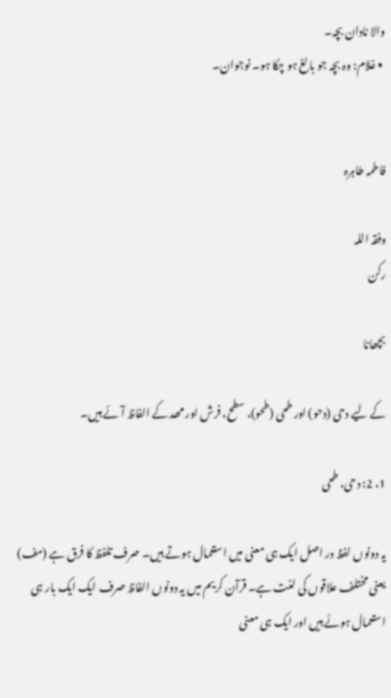والا نادان بچہ۔
  • غلام: وہ بچہ جو بالغ ہو چکا ہو۔ نوجوان۔


فاطمہ طاہرہ

وفقہ اللہ
رکن

بچھانا

کے لیے دحی (دحو) اور طحی (طحو)، سطح، فرش اور مھد کے الفاظ آئے ہیں۔

1، 2: دحی، طحی

یہ دونوں لفظ در اصل ایک ہی معنی میں استعمال ہوتے ہیں۔ صرف تلفظ کا فرق ہے (مف) یعنی مختلف علاقوں کی لغت ہے۔ قرآن کریم میں یہ دونوں الفاظ صرف ایک ایک بار ہی استعمال ہوئے ہیں اور ایک ہی معنی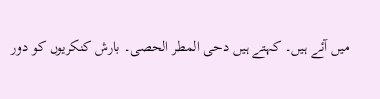میں آئے ہیں۔ کہتے ہیں دحی المطر الحصی۔ بارش کنکریوں کو دور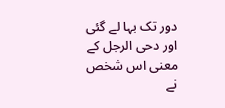دور تک بہا لے گئی اور دحی الرجل کے معنی اس شخص نے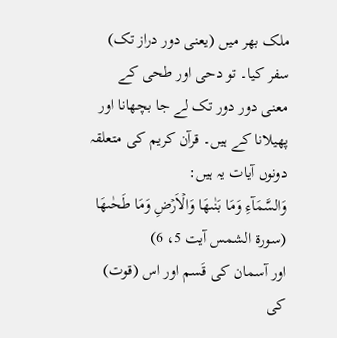ملک بھر میں (یعنی دور دراز تک) سفر کیا۔ تو دحی اور طحی کے معنی دور دور تک لے جا بچھانا اور پھیلانا کے ہیں۔ قرآن کریم کی متعلقہ دونوں آیات یہ ہیں:
وَالسَّمَآءِ وَمَا بَنٰٮهَا وَالۡاَرۡضِ وَمَا طَحٰٮهَا (سورۃ الشمس آیت 5، 6)
اور آسمان کی قَسم اور اس (قوت) کی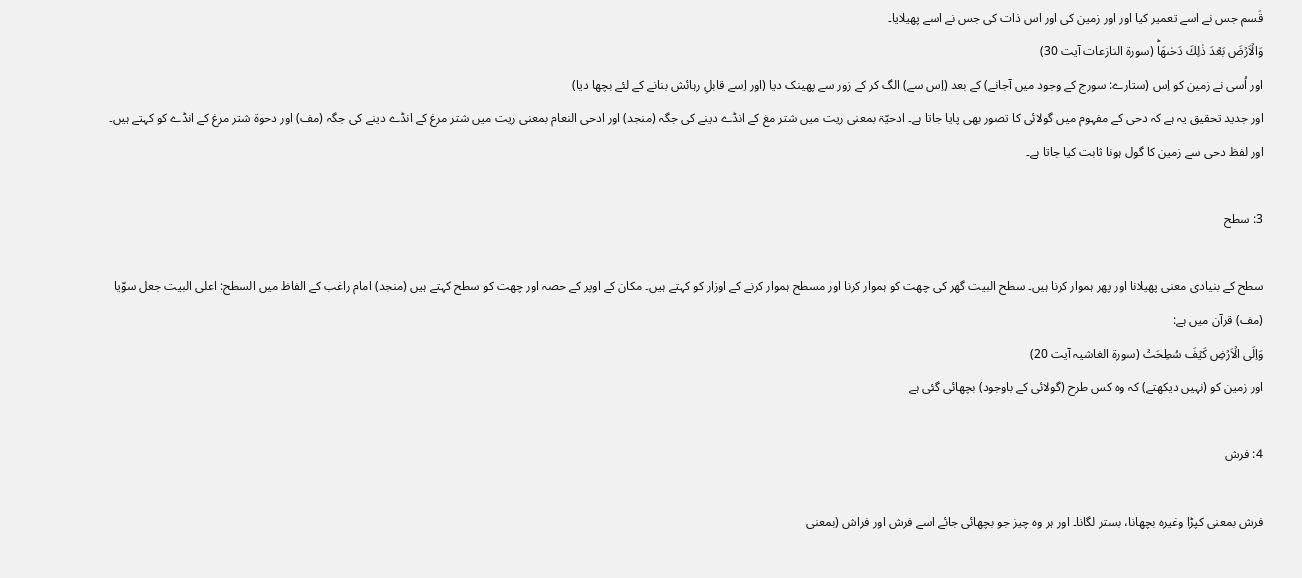قَسم جس نے اسے تعمیر کیا اور اور زمین کی اور اس ذات کی جس نے اسے پھیلایا۔
وَالۡاَرۡضَ بَعۡدَ ذٰلِكَ دَحٰٮهَاؕ (سورۃ النازعات آیت 30)
اور اُسی نے زمین کو اِس (ستارے: سورج کے وجود میں آجانے) کے بعد (اِس سے) الگ کر کے زور سے پھینک دیا (اور اِسے قابلِ رہائش بنانے کے لئے بچھا دیا)
اور جدید تحقیق یہ ہے کہ دحی کے مفہوم میں گولائی کا تصور بھی پایا جاتا ہے۔ ادحیّۃ بمعنی ریت میں شتر مغ کے انڈے دینے کی جگہ (منجد) اور ادحی النعام بمعنی ریت میں شتر مرغ کے انڈے دینے کی جگہ (مف) اور دحوۃ شتر مرغ کے انڈے کو کہتے ہیں۔ اور لفظ دحی سے زمین کا گول ہونا ثابت کیا جاتا ہے۔

3: سطح

سطح کے بنیادی معنی پھیلانا اور پھر ہموار کرنا ہیں۔ سطح البیت گھر کی چھت کو ہموار کرنا اور مسطح ہموار کرنے کے اوزار کو کہتے ہیں۔ مکان کے اوپر کے حصہ اور چھت کو سطح کہتے ہیں (منجد) امام راغب کے الفاظ میں السطح: اعلی البیت جعل سوّیا (مف) قرآن میں ہے:
وَاِلَى الۡاَرۡضِ كَيۡفَ سُطِحَتۡ (سورۃ الغاشیہ آیت 20)
اور زمین کو (نہیں دیکھتے) کہ وہ کس طرح (گولائی کے باوجود) بچھائی گئی ہے

4: فرش

فرش بمعنی کپڑا وغیرہ بچھانا، بستر لگانا۔ اور ہر وہ چیز جو بچھائی جائے اسے فرش اور فراش (بمعنی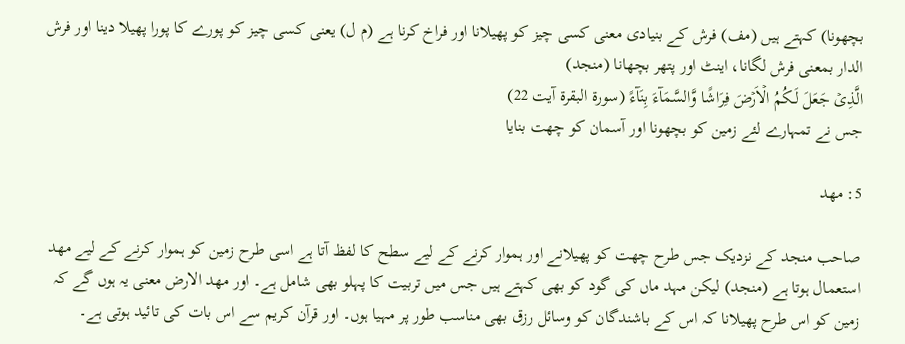بچھونا) کہتے ہیں (مف) فرش کے بنیادی معنی کسی چیز کو پھیلانا اور فراخ کرنا ہے (م ل) یعنی کسی چیز کو پورے کا پورا پھیلا دینا اور فرش الدار بمعنی فرش لگانا، اینٹ اور پتھر بچھانا (منجد)
الَّذِىۡ جَعَلَ لَـكُمُ الۡاَرۡضَ فِرَاشًا وَّالسَّمَآءَ بِنَآءً (سورۃ البقرۃ آیت 22)
جس نے تمہارے لئے زمین کو بچھونا اور آسمان کو چھت بنایا

5: مھد

صاحب منجد کے نزدیک جس طرح چھت کو پھیلانے اور ہموار کرنے کے لیے سطح کا لفظ آتا ہے اسی طرح زمین کو ہموار کرنے کے لیے مھد استعمال ہوتا ہے (منجد) لیکن مہد ماں کی گود کو بھی کہتے ہیں جس میں تربیت کا پہلو بھی شامل ہے۔ اور مھد الارض معنی یہ ہوں گے کہ زمین کو اس طرح پھیلانا کہ اس کے باشندگان کو وسائل رزق بھی مناسب طور پر مہیا ہوں۔ اور قرآن کریم سے اس بات کی تائید ہوتی ہے۔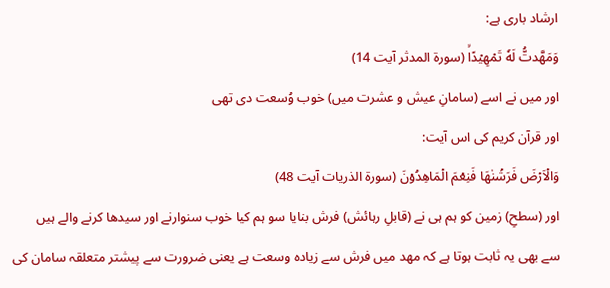ارشاد باری ہے:
وَمَهَّدتُّ لَهٗ تَمۡهِيۡدًاۙ (سورۃ المدثر آیت 14)
اور میں نے اسے (سامانِ عیش و عشرت میں) خوب وُسعت دی تھی
اور قرآن کریم کی اس آیت:
وَالۡاَرۡضَ فَرَشۡنٰهَا فَنِعۡمَ الۡمَاهِدُوۡنَ (سورۃ الذریات آیت 48)
اور (سطحِ) زمین کو ہم ہی نے (قابلِ رہائش) فرش بنایا سو ہم کیا خوب سنوارنے اور سیدھا کرنے والے ہیں
سے بھی یہ ثابت ہوتا ہے کہ مھد میں فرش سے زیادہ وسعت ہے یعنی ضرورت سے پیشتر متعلقہ سامان کی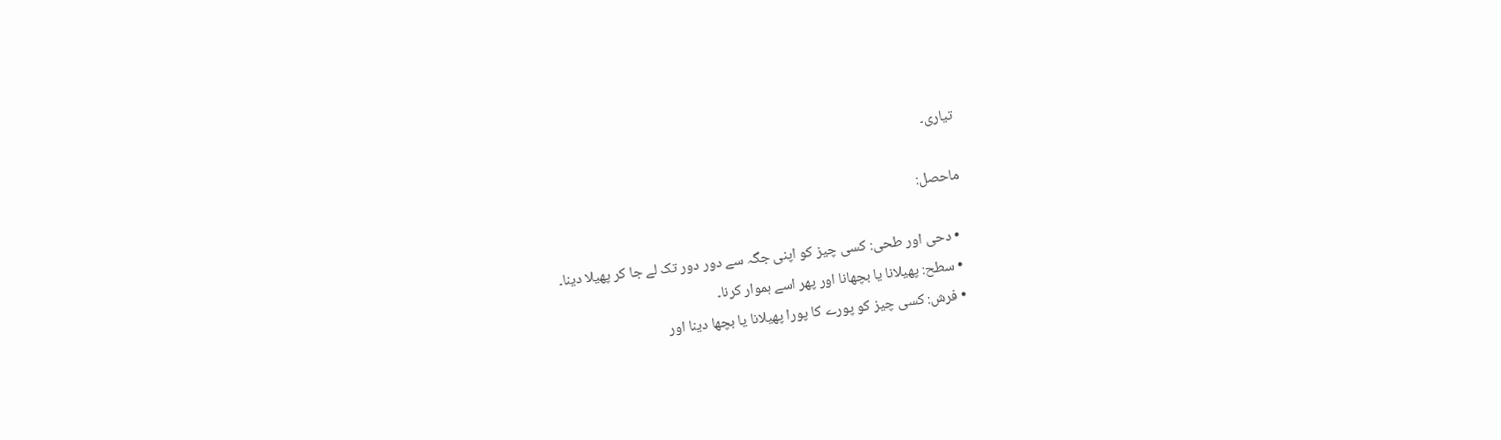تیاری۔

ماحصل:

  • دحی اور طحی: کسی چیز کو اپنی جگہ سے دور دور تک لے جا کر پھیلا دینا۔
  • سطح: پھیلانا یا بچھانا اور پھر اسے ہموار کرنا۔
  • فرش: کسی چیز کو پورے کا پورا پھیلانا یا بچھا دینا اور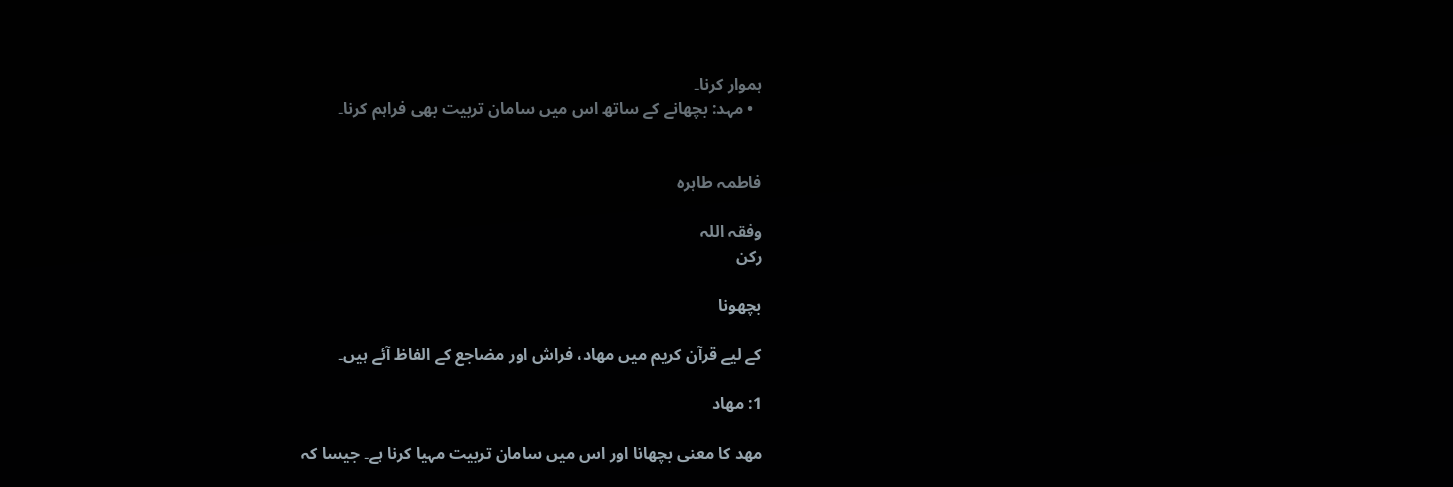ہموار کرنا۔
  • مہد: بچھانے کے ساتھ اس میں سامان تربیت بھی فراہم کرنا۔


فاطمہ طاہرہ

وفقہ اللہ
رکن

بچھونا

کے لیے قرآن کریم میں مھاد، فراش اور مضاجع کے الفاظ آئے ہیں۔

1: مھاد

مھد کا معنی بچھانا اور اس میں سامان تربیت مہیا کرنا ہے۔ جیسا کہ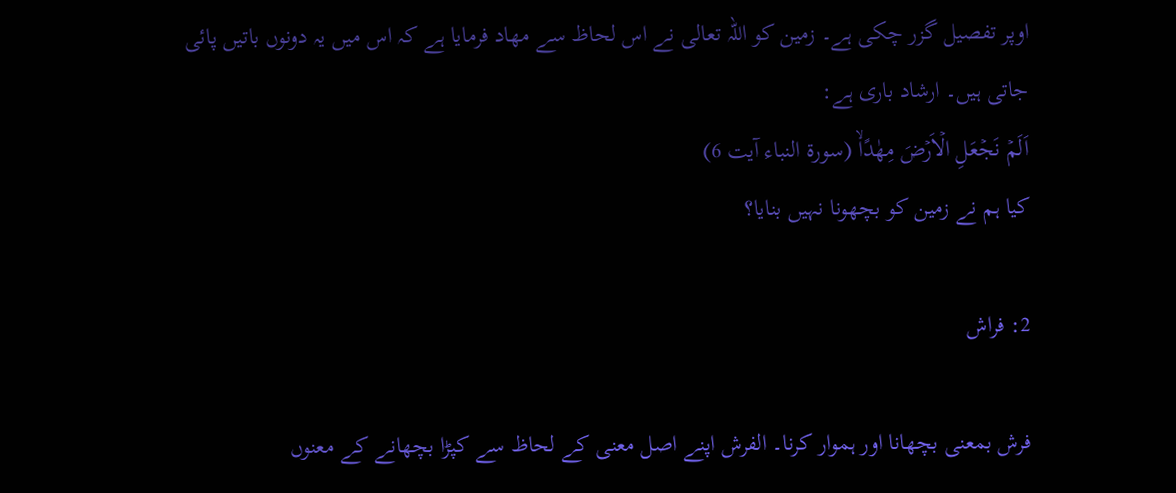اوپر تفصیل گزر چکی ہے۔ زمین کو اللہ تعالی نے اس لحاظ سے مھاد فرمایا ہے کہ اس میں یہ دونوں باتیں پائی جاتی ہیں۔ ارشاد باری ہے:
اَلَمۡ نَجۡعَلِ الۡاَرۡضَ مِهٰدًاۙ (سورۃ النباء آیت 6)
کیا ہم نے زمین کو بچھونا نہیں بنایا؟

2: فراش

فرش بمعنی بچھانا اور ہموار کرنا۔ الفرش اپنے اصل معنی کے لحاظ سے کپڑا بچھانے کے معنوں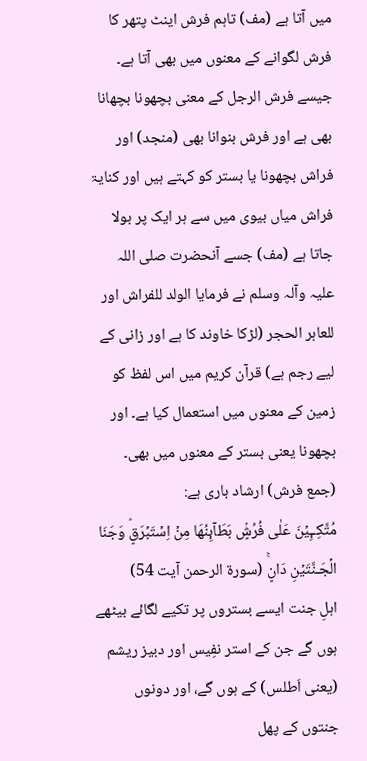میں آتا ہے (مف) تاہم فرش اینٹ پتھر کا فرش لگوانے کے معنوں میں بھی آتا ہے۔ جیسے فرش الرجل کے معنی بچھونا بچھانا بھی ہے اور فرش بنوانا بھی (منجد) اور فراش بچھونا یا بستر کو کہتے ہیں اور کنایۃ فراش میاں بیوی میں سے ہر ایک پر بولا جاتا ہے (مف) جسے آنحضرت صلی اللہ علیہ وآلہ وسلم نے فرمایا الولد للفراش اور للعاہر الحجر (لڑکا خاوند کا ہے اور زانی کے لیے رجم ہے) قرآن کریم میں اس لفظ کو زمین کے معنوں میں استعمال کیا ہے۔ اور بچھونا یعنی بستر کے معنوں میں بھی۔ (جمع فرش) ارشاد باری ہے:
مُتَّكِــِٕيۡنَ عَلٰى فُرُشٍۢ بَطَآٮِٕنُهَا مِنۡ اِسۡتَبۡرَقٍ‌ؕ وَجَنَا الۡجَـنَّتَيۡنِ دَانٍ‌ۚ (سورۃ الرحمن آیت 54)
اہلِ جنت ایسے بستروں پر تکیے لگائے بیٹھے ہوں گے جن کے استر نفِیس اور دبیز ریشم (یعنی اَطلس) کے ہوں گے، اور دونوں جنتوں کے پھل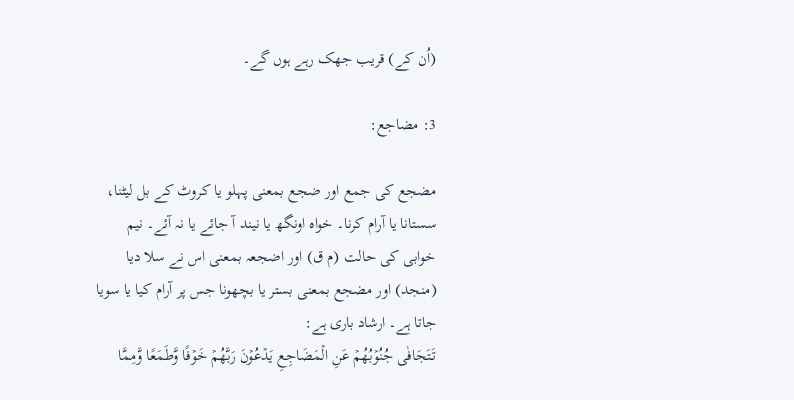(اُن کے) قریب جھک رہے ہوں گے۔

3: مضاجع:

مضجع کی جمع اور ضجع بمعنی پہلو یا کروٹ کے بل لیٹنا، سستانا یا آرام کرنا۔ خواہ اونگھ یا نیند آ جائے یا نہ آئے۔ نیم خوابی کی حالت (م ق) اور اضجعہ بمعنی اس نے سلا دیا (منجد) اور مضجع بمعنی بستر یا بچھونا جس پر آرام کیا یا سویا جاتا ہے۔ ارشاد باری ہے:
تَتَجَافٰى جُنُوۡبُهُمۡ عَنِ الۡمَضَاجِعِ يَدۡعُوۡنَ رَبَّهُمۡ خَوۡفًا وَّطَمَعًا وَّمِمَّا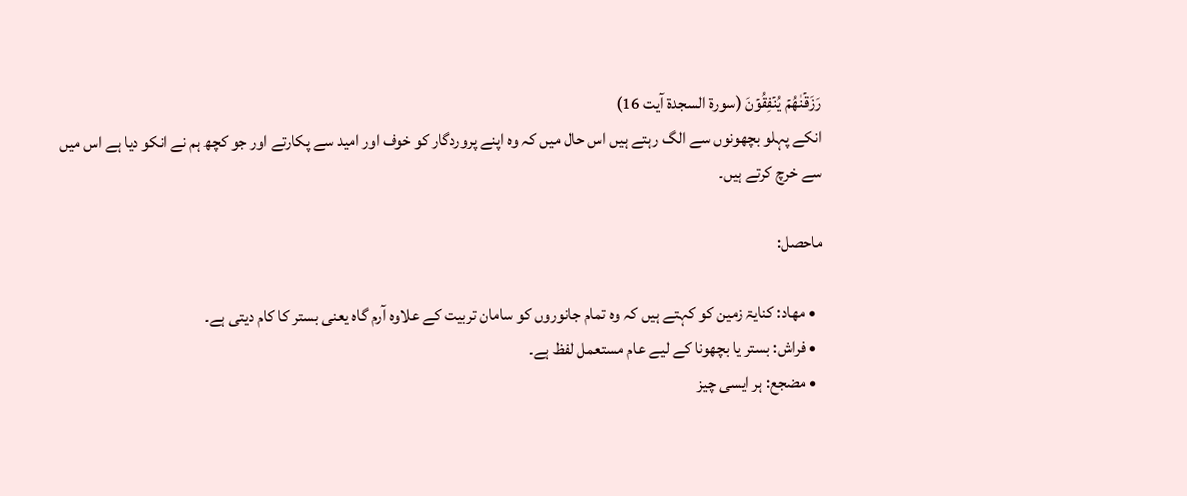رَزَقۡنٰهُمۡ يُنۡفِقُوۡنَ (سورۃ السجدۃ آیت 16)
انکے پہلو بچھونوں سے الگ رہتے ہیں اس حال میں کہ وہ اپنے پروردگار کو خوف اور امید سے پکارتے اور جو کچھ ہم نے انکو دیا ہے اس میں سے خرچ کرتے ہیں۔

ماحصل:

  • مھاد: کنایۃ زمین کو کہتے ہیں کہ وہ تمام جانوروں کو سامان تربیت کے علاوہ آرم گاہ یعنی بستر کا کام دیتی ہے۔
  • فراش: بستر یا بچھونا کے لیے عام مستعمل لفظ ہے۔
  • مضجع: ہر ایسی چیز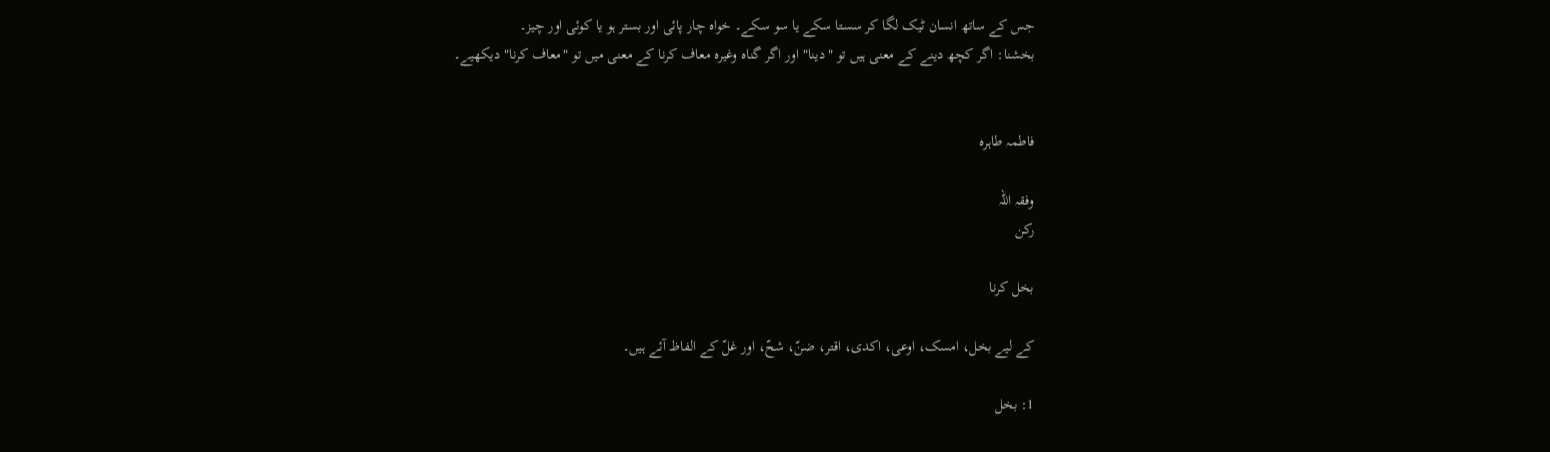جس کے ساتھ انسان ٹیک لگا کر سستا سکے یا سو سکے۔ خواہ چار پائی اور بستر ہو یا کوئی اور چیز۔
بخشنا: اگر کچھ دینے کے معنی ہیں تو "دینا" اور اگر گناہ وغیرہ معاف کرنا کے معنی میں تو "معاف کرنا" دیکھیے۔


فاطمہ طاہرہ

وفقہ اللہ
رکن

بخل کرنا

کے لیے بخل، امسک، اوعی، اکدی، اقتر، ضنّ، شحّ، اور غلّ کے الفاظ آئے ہیں۔

1: بخل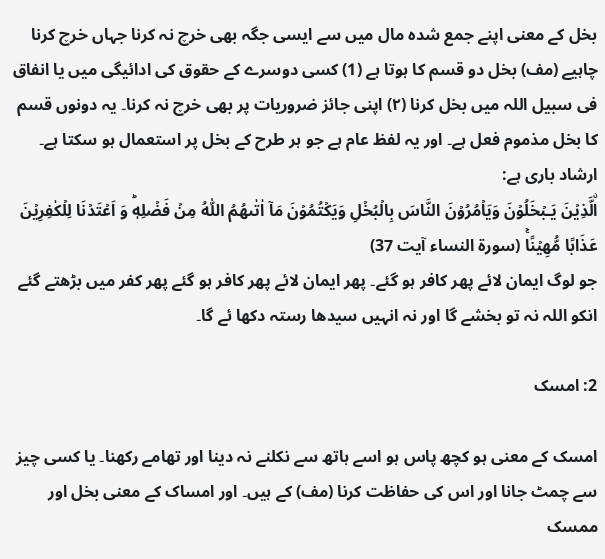بخل کے معنی اپنے جمع شدہ مال میں سے ایسی جگہ بھی خرچ نہ کرنا جہاں خرچ کرنا چاہیے (مف) بخل دو قسم کا ہوتا ہے (1) کسی دوسرے کے حقوق کی ادائیگی میں یا انفاق فی سبیل اللہ میں بخل کرنا (۲) اپنی جائز ضروریات پر بھی خرچ نہ کرنا۔ یہ دونوں قسم کا بخل مذموم فعل ہے۔ اور یہ لفظ عام ہے جو ہر طرح کے بخل پر استعمال ہو سکتا ہے۔ ارشاد باری ہے:
اۨلَّذِيۡنَ يَـبۡخَلُوۡنَ وَيَاۡمُرُوۡنَ النَّاسَ بِالۡبُخۡلِ وَيَكۡتُمُوۡنَ مَاۤ اٰتٰٮهُمُ اللّٰهُ مِنۡ فَضۡلِهٖ‌ؕ وَ اَعۡتَدۡنَا لِلۡكٰفِرِيۡنَ عَذَابًا مُّهِيۡنًا‌ۚ (سورۃ النساء آیت 37)
جو لوگ ایمان لائے پھر کافر ہو گئے۔ پھر ایمان لائے پھر کافر ہو گئے پھر کفر میں بڑھتے گئے انکو اللہ نہ تو بخشے گا اور نہ انہیں سیدھا رستہ دکھا ئے گا۔

2: امسک

امسک کے معنی ہو کچھ پاس ہو اسے ہاتھ سے نکلنے نہ دینا اور تھامے رکھنا۔ یا کسی چیز سے چمٹ جانا اور اس کی حفاظت کرنا (مف) کے ہیں۔ اور امساک کے معنی بخل اور ممسک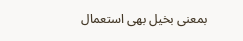بمعنی بخیل بھی استعمال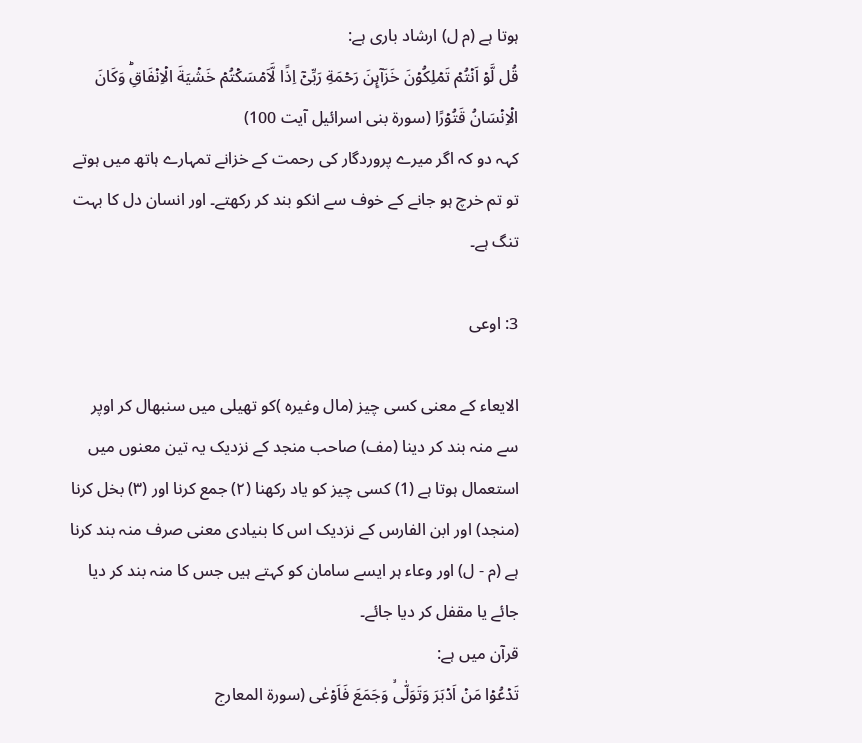ہوتا ہے (م ل) ارشاد باری ہے:
قُل لَّوۡ اَنۡتُمۡ تَمۡلِكُوۡنَ خَزَآٮِٕنَ رَحۡمَةِ رَبِّىۡۤ اِذًا لَّاَمۡسَكۡتُمۡ خَشۡيَةَ الۡاِنۡفَاقِ‌ؕ وَكَانَ الۡاِنۡسَانُ قَتُوۡرًا (سورۃ بنی اسرائیل آیت 100)
کہہ دو کہ اگر میرے پروردگار کی رحمت کے خزانے تمہارے ہاتھ میں ہوتے تو تم خرچ ہو جانے کے خوف سے انکو بند کر رکھتے۔ اور انسان دل کا بہت تنگ ہے۔

3: اوعی

الایعاء کے معنی کسی چیز (مال وغیرہ )کو تھیلی میں سنبھال کر اوپر سے منہ بند کر دینا (مف) صاحب منجد کے نزدیک یہ تین معنوں میں استعمال ہوتا ہے (1) کسی چیز کو یاد رکھنا (۲) جمع کرنا اور (۳) بخل کرنا (منجد) اور ابن الفارس کے نزدیک اس کا بنیادی معنی صرف منہ بند کرنا ہے (م - ل) اور وعاء ہر ایسے سامان کو کہتے ہیں جس کا منہ بند کر دیا جائے یا مقفل کر دیا جائے۔
قرآن میں ہے:
تَدۡعُوۡا مَنۡ اَدۡبَرَ وَتَوَلّٰىۙ وَجَمَعَ فَاَوۡعٰى (سورۃ المعارج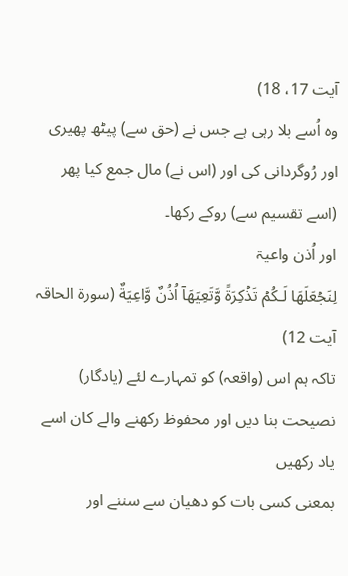آیت 17، 18)
وہ اُسے بلا رہی ہے جس نے (حق سے) پیٹھ پھیری اور رُوگردانی کی اور (اس نے) مال جمع کیا پھر (اسے تقسیم سے) روکے رکھا۔
اور اُذن واعیۃ
لِنَجۡعَلَهَا لَـكُمۡ تَذۡكِرَةً وَّتَعِيَهَاۤ اُذُنٌ وَّاعِيَةٌ (سورۃ الحاقہ آیت 12)
تاکہ ہم اس (واقعہ) کو تمہارے لئے (یادگار) نصیحت بنا دیں اور محفوظ رکھنے والے کان اسے یاد رکھیں
بمعنی کسی بات کو دھیان سے سننے اور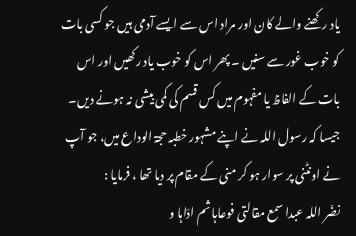یاد رکھنے والے کان اور مراد اس سے ایسے آدمی ہیں جو کسی بات کو خوب غور سے سنیں ۔ پھر اس کو خوب یاد رکھیں اور اس بات کے الفاظ یا مفہوم میں کس قسم کی کمی بیشی نہ ہونے دیں۔ جیسا کہ رسول اللہ نے اپنے مشہور خطبہ حجۃ الوداع میں، جو آپ نے اونٹنی پر سوار ہو کر منی کے مقام پر دیا تھا ، فرمایا :
نضّر اللہ عبدا سمع مقالتی فوعاہا ثم ادّاہا و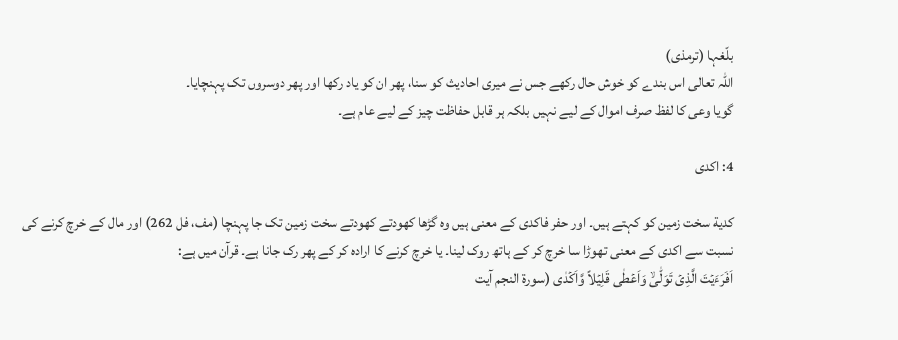بلّغہا (ترمذی)
اللہ تعالی اس بندے کو خوش حال رکھے جس نے میری احادیث کو سنا، پھر ان کو یاد رکھا اور پھر دوسروں تک پہنچایا۔
گویا وعی کا لفظ صرف اموال کے لیے نہیں بلکہ ہر قابل حفاظت چیز کے لیے عام ہے۔

4: اکدی

كدية سخت زمین کو کہتے ہیں۔ اور حفر فاکدی کے معنی ہیں وہ گڑھا کھودتے کھودتے سخت زمین تک جا پہنچا (مف، فل 262) اور مال کے خرچ کرنے کی نسبت سے اکدی کے معنی تھوڑا سا خرچ کر کے ہاتھ روک لینا۔ یا خرچ کرنے کا ارادہ کر کے پھر رک جانا ہے۔ قرآن میں ہے:
اَفَرَءَيۡتَ الَّذِىۡ تَوَلّٰىۙ وَاَعۡطٰى قَلِيۡلاً وَّاَكۡدٰى (سورۃ النجم آیت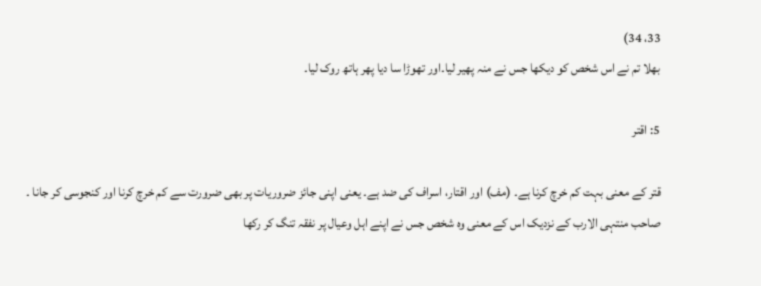33، 34)
بھلا تم نے اس شخص کو دیکھا جس نے منہ پھیر لیا۔اور تھوڑا سا دیا پھر ہاتھ روک لیا۔

5: اقتر

قتر کے معنی بہت کم خرچ کرنا ہے۔ (مف) اور اقتار، اسراف کی ضد ہے۔ یعنی اپنی جائز ضروریات پر بھی ضرورت سے کم خرچ کرنا اور کنجوسی کر جانا ۔ صاحب منتہی الارب کے نزدیک اس کے معنی وہ شخص جس نے اپنے اہل وعیال پر نفقہ تنگ کر رکھا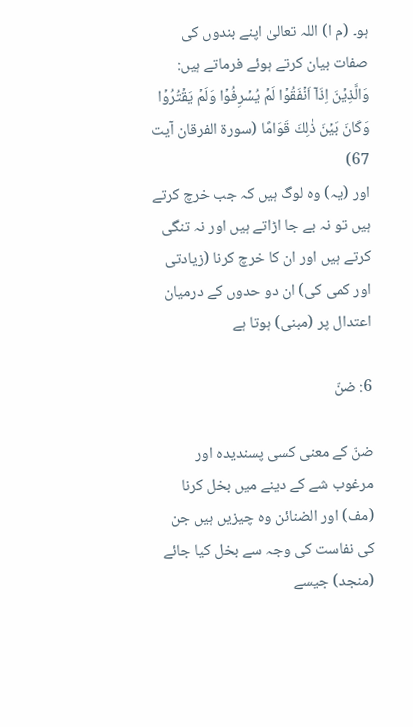ہو۔ (م ا) اللہ تعالیٰ اپنے بندوں کی صفات بیان کرتے ہوئے فرماتے ہیں:
وَالَّذِيۡنَ اِذَاۤ اَنۡفَقُوۡا لَمۡ يُسۡرِفُوۡا وَلَمۡ يَقۡتُرُوۡا وَكَانَ بَيۡنَ ذٰلِكَ قَوَامًا (سورۃ الفرقان آیت 67)
اور (یہ) وہ لوگ ہیں کہ جب خرچ کرتے ہیں تو نہ بے جا اڑاتے ہیں اور نہ تنگی کرتے ہیں اور ان کا خرچ کرنا (زیادتی اور کمی کی) ان دو حدوں کے درمیان اعتدال پر (مبنی) ہوتا ہے

6: ضنّ

ضنّ کے معنی کسی پسندیدہ اور مرغوب شے کے دینے میں بخل کرنا (مف) اور الضنائن وہ چیزیں ہیں جن کی نفاست کی وجہ سے بخل کیا جائے (منجد) جیسے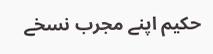حکیم اپنے مجرب نسخے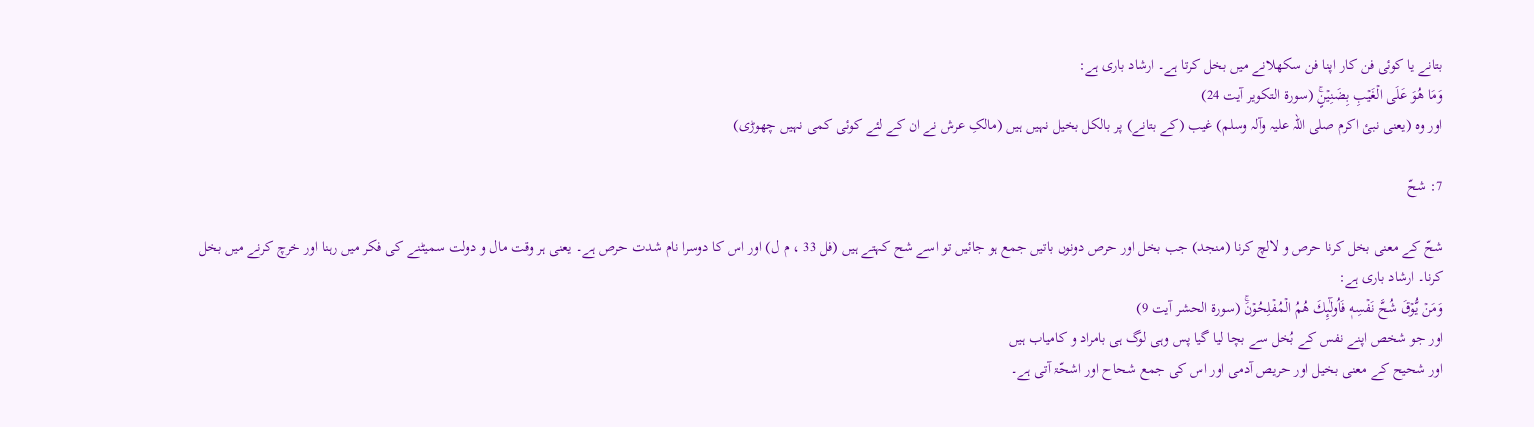بتانے یا کوئی فن کار اپنا فن سکھلانے میں بخل کرتا ہے۔ ارشاد باری ہے:
وَمَا هُوَ عَلَى الۡغَيۡبِ بِضَنِيۡنٍ‌ۚ (سورۃ التکویر آیت 24)
اور وہ (یعنی نبئ اکرم صلی اللہ علیہ وآلہ وسلم) غیب (کے بتانے) پر بالکل بخیل نہیں ہیں (مالکِ عرش نے ان کے لئے کوئی کمی نہیں چھوڑی)

7: شحّ

شحّ کے معنی بخل کرنا حرص و لالچ کرنا (منجد) جب بخل اور حرص دونوں باتیں جمع ہو جائیں تو اسے شح کہتے ہیں (فل 33 ، م ل) اور اس کا دوسرا نام شدت حرص ہے۔ یعنی ہر وقت مال و دولت سمیٹنے کی فکر میں رہنا اور خرچ کرنے میں بخل کرنا۔ ارشاد باری ہے:
وَمَنۡ يُّوۡقَ شُحَّ نَفۡسِهٖ فَاُولٰٓٮِٕكَ هُمُ الۡمُفۡلِحُوۡنَ‌ۚ (سورۃ الحشر آیت 9)
اور جو شخص اپنے نفس کے بُخل سے بچا لیا گیا پس وہی لوگ ہی بامراد و کامیاب ہیں
اور شحیح کے معنی بخیل اور حریص آدمی اور اس کی جمع شحاح اور اشحّۃ آتی ہے۔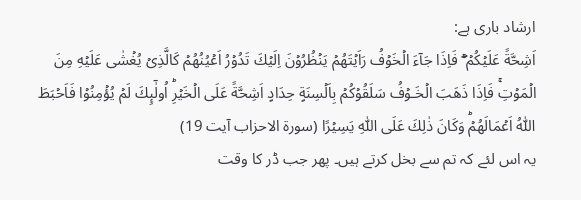ارشاد باری ہے:
اَشِحَّةً عَلَيۡكُمۡ ‌‌ۖۚ فَاِذَا جَآءَ الۡخَوۡفُ رَاَيۡتَهُمۡ يَنۡظُرُوۡنَ اِلَيۡكَ تَدُوۡرُ اَعۡيُنُهُمۡ كَالَّذِىۡ يُغۡشٰى عَلَيۡهِ مِنَ الۡمَوۡتِ‌ۚ فَاِذَا ذَهَبَ الۡخَـوۡفُ سَلَقُوۡكُمۡ بِاَلۡسِنَةٍ حِدَادٍ اَشِحَّةً عَلَى الۡخَيۡرِ‌ؕ اُولٰٓٮِٕكَ لَمۡ يُؤۡمِنُوۡا فَاَحۡبَطَ اللّٰهُ اَعۡمَالَهُمۡ‌ؕ وَكَانَ ذٰلِكَ عَلَى اللّٰهِ يَسِيۡرًا (سورۃ الاحزاب آیت 19)
یہ اس لئے کہ تم سے بخل کرتے ہیں۔ پھر جب ڈر کا وقت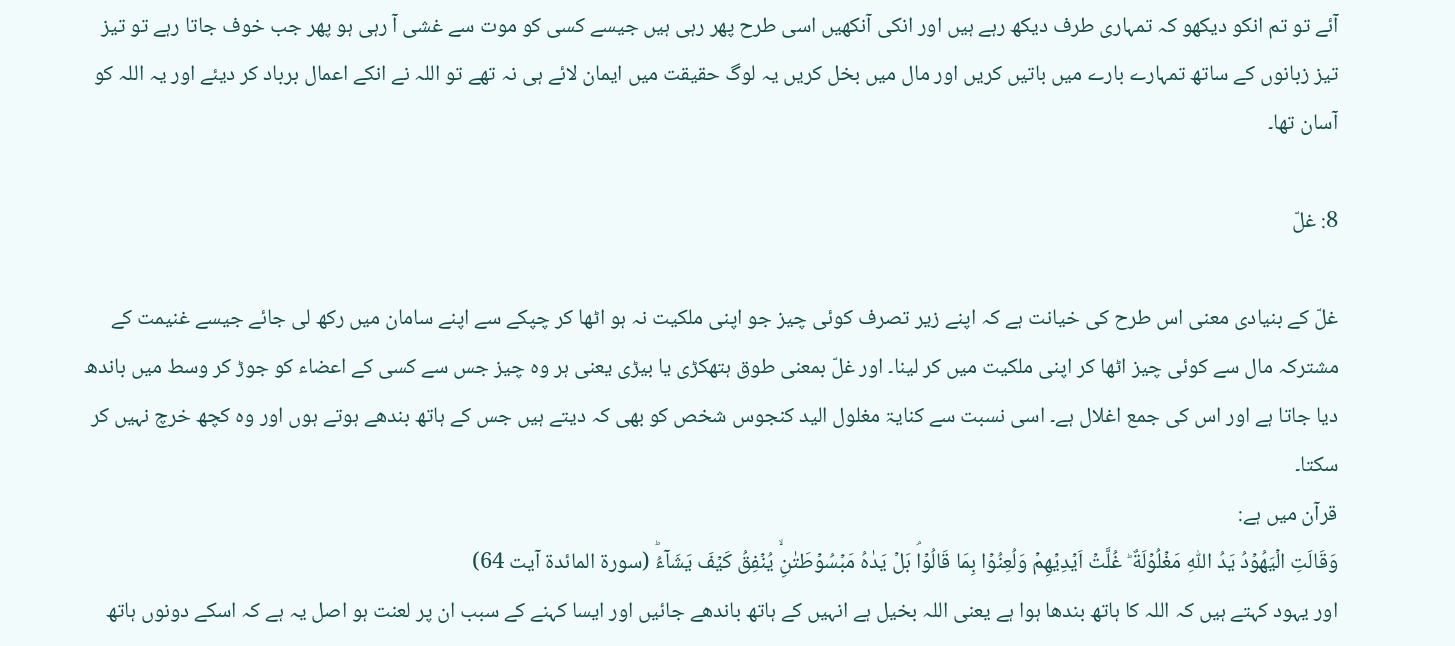آئے تو تم انکو دیکھو کہ تمہاری طرف دیکھ رہے ہیں اور انکی آنکھیں اسی طرح پھر رہی ہیں جیسے کسی کو موت سے غشی آ رہی ہو پھر جب خوف جاتا رہے تو تیز تیز زبانوں کے ساتھ تمہارے بارے میں باتیں کریں اور مال میں بخل کریں یہ لوگ حقیقت میں ایمان لائے ہی نہ تھے تو اللہ نے انکے اعمال برباد کر دیئے اور یہ اللہ کو آسان تھا۔

8: غلّ

غلّ کے بنیادی معنی اس طرح کی خیانت ہے کہ اپنے زیر تصرف کوئی چیز جو اپنی ملکیت نہ ہو اٹھا کر چپکے سے اپنے سامان میں رکھ لی جائے جیسے غنیمت کے مشترکہ مال سے کوئی چیز اٹھا کر اپنی ملکیت میں کر لینا۔ اور غلّ بمعنی طوق ہتھکڑی یا بیڑی یعنی ہر وہ چیز جس سے کسی کے اعضاء کو جوڑ کر وسط میں باندھ دیا جاتا ہے اور اس کی جمع اغلال ہے۔ اسی نسبت سے کنایۃ مغلول الید کنجوس شخص کو بھی کہ دیتے ہیں جس کے ہاتھ بندھے ہوتے ہوں اور وہ کچھ خرچ نہیں کر سکتا۔
قرآن میں ہے:
وَقَالَتِ الۡيَهُوۡدُ يَدُ اللّٰهِ مَغۡلُوۡلَةٌ‌ ؕ غُلَّتۡ اَيۡدِيۡهِمۡ وَلُعِنُوۡا بِمَا قَالُوۡا‌ۘ بَلۡ يَدٰهُ مَبۡسُوۡطَتٰنِۙ يُنۡفِقُ كَيۡفَ يَشَآءُ‌ؕ (سورۃ المائدۃ آیت 64)
اور یہود کہتے ہیں کہ اللہ کا ہاتھ بندھا ہوا ہے یعنی اللہ بخیل ہے انہیں کے ہاتھ باندھے جائیں اور ایسا کہنے کے سبب ان پر لعنت ہو اصل یہ ہے کہ اسکے دونوں ہاتھ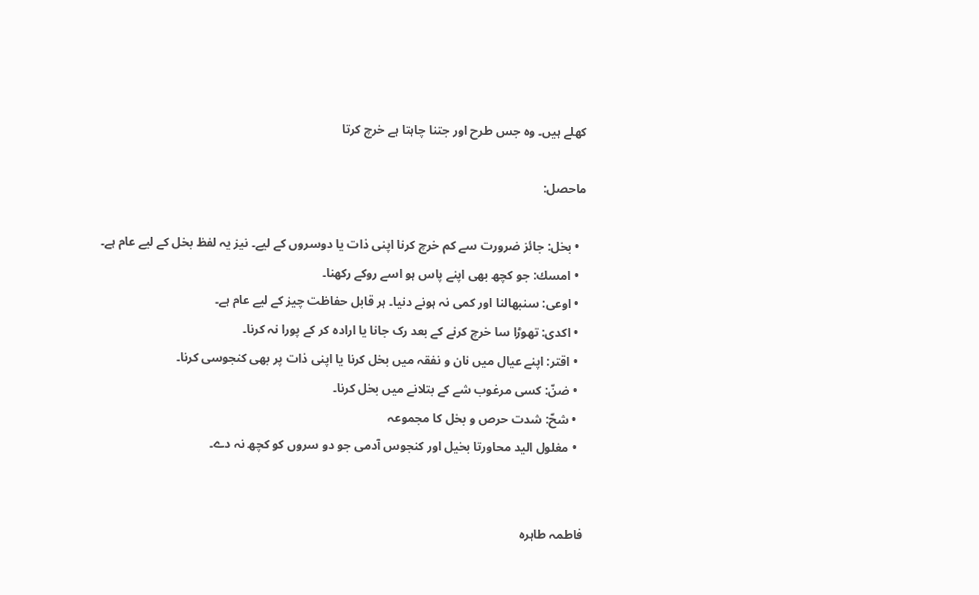کھلے ہیں۔ وہ جس طرح اور جتنا چاہتا ہے خرچ کرتا

ماحصل:

  • بخل: جائز ضرورت سے کم خرچ کرنا اپنی ذات یا دوسروں کے لیے۔ نیز یہ لفظ بخل کے لیے عام ہے۔
  • امسك: جو کچھ بھی اپنے پاس ہو اسے روکے رکھنا۔
  • اوعی: سنبھالنا اور کمی نہ ہونے دنیا۔ ہر قابل حفاظت چیز کے لیے عام ہے۔
  • اکدی: تھوڑا سا خرچ کرنے کے بعد رک جانا یا ارادہ کر کے پورا نہ کرنا۔
  • اقتر: اپنے عیال میں نان و نفقہ میں بخل کرنا یا اپنی ذات پر بھی کنجوسی کرنا۔
  • ضنّ: کسی مرغوب شے کے بتلانے میں بخل کرنا۔
  • شحّ: شدت حرص و بخل کا مجموعہ
  • مغلول اليد محاورتا بخیل اور کنجوس آدمی جو دو سروں کو کچھ نہ دے۔


فاطمہ طاہرہ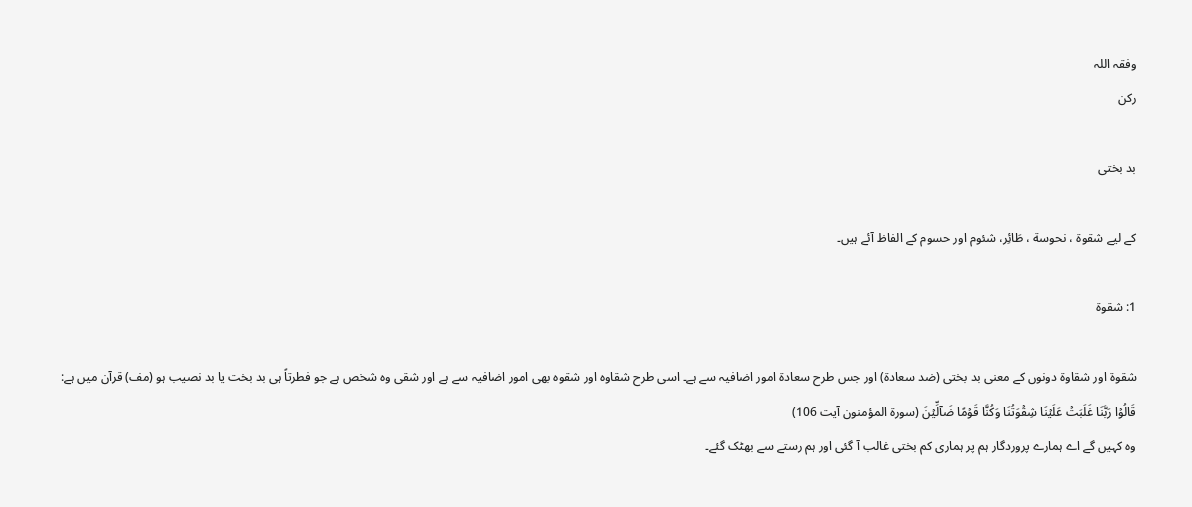وفقہ اللہ
رکن

بد بختی

کے لیے شقوة ، نحوسة ، طَائِر، شئوم اور حسوم کے الفاظ آئے ہیں۔

1: شقوة

شقوة اور شقاوة دونوں کے معنی بد بختی (ضد سعادۃ) اور جس طرح سعادۃ امور اضافیہ سے ہے۔ اسی طرح شقاوہ اور شقوہ بھی امور اضافیہ سے ہے اور شقی وہ شخص ہے جو فطرتاً ہی بد بخت یا بد نصیب ہو (مف) قرآن میں ہے:
قَالُوۡا رَبَّنَا غَلَبَتۡ عَلَيۡنَا شِقۡوَتُنَا وَكُنَّا قَوۡمًا ضَآلِّيۡنَ (سورۃ المؤمنون آیت 106)
وہ کہیں گے اے ہمارے پروردگار ہم پر ہماری کم بختی غالب آ گئی اور ہم رستے سے بھٹک گئے۔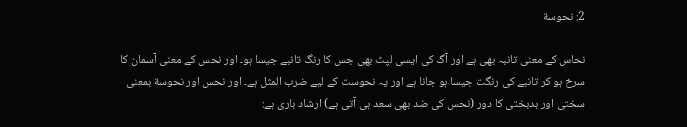2: نحوسة

نحاس کے معنی تانبہ بھی ہے اور آگ کی ایسی لپٹ بھی جس کا رنگ تانبے جیسا ہو۔ اور نحس کے معنی آسمان کا سرخ ہو کر تانبے کی رنگت جیسا ہو جانا ہے اور یہ نحوست کے لیے ضرب المثل ہے۔ اور نحس اور نحوسة بمعنی سختی اور بدبختی کا دور (نحس کی ضد بھی سعد ہی آتی ہے) ارشاد باری ہے: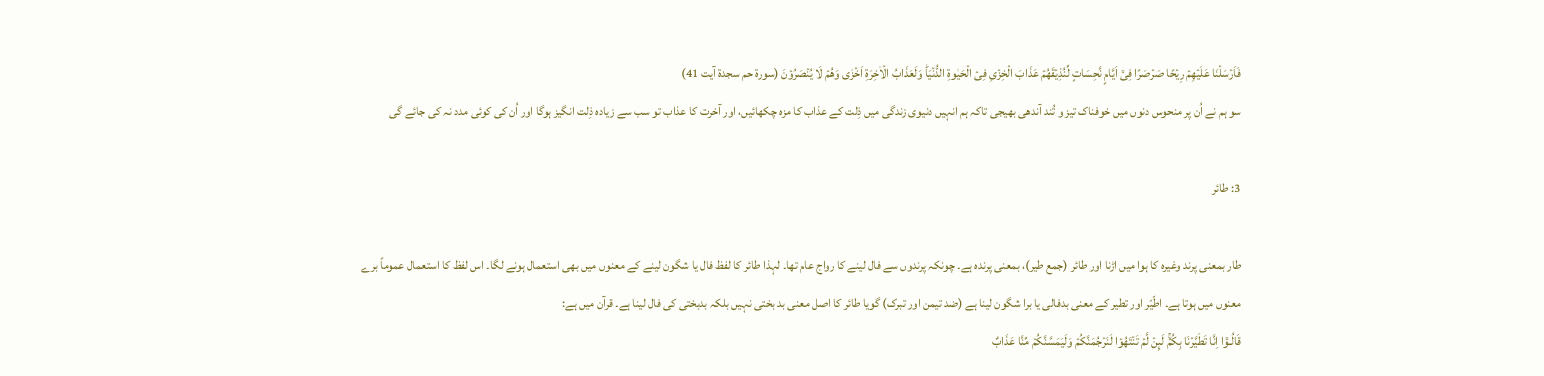فَاَرۡسَلۡنَا عَلَيۡهِمۡ رِيۡحًا صَرۡصَرًا فِىۡۤ اَيَّامٍ نَّحِسَاتٍ لِّنُذِيۡقَهُمۡ عَذَابَ الۡخِزۡىِ فِىۡ الۡحَيٰوةِ الدُّنۡيَا‌ؕ وَلَعَذَابُ الۡاٰخِرَةِ اَخۡزٰى‌ وَهُمۡ لَا يُنۡصَرُوۡنَ (سورۃ حم سجدۃ آیت 41)
سو ہم نے اُن پر منحوس دنوں میں خوفناک تیز و تُند آندھی بھیجی تاکہ ہم انہیں دنیوی زندگی میں ذِلت کے عذاب کا مزہ چکھائیں، اور آخرت کا عذاب تو سب سے زیادہ ذِلت انگیز ہوگا اور اُن کی کوئی مدد نہ کی جائے گی

3: طائر

طار بمعنی پرند وغیرہ کا ہوا میں اڑنا اور طائر (جمع طیر)، بمعنی پرندہ ہے۔ چونکہ پرندوں سے فال لینے کا رواج عام تھا۔ لہذا طائر کا لفظ فال یا شگون لینے کے معنوں میں بھی استعمال ہونے لگا۔ اس لفظ کا استعمال عموماً برے معنوں میں ہوتا ہے۔ اطّیّر اور تطير کے معنی بدفالی یا برا شگون لینا ہے (ضد تیمن اور تبرک) گویا طائر کا اصل معنی بد بختی نہیں بلکہ بدبختی کی فال لینا ہے۔ قرآن میں ہے:
قَالُـوۡۤا اِنَّا تَطَيَّرۡنَا بِكُمۡۚ لَٮِٕنۡ لَّمۡ تَنۡتَهُوۡا لَنَرۡجُمَنَّكُمۡ وَلَيَمَسَّنَّكُمۡ مِّنَّا عَذَابٌ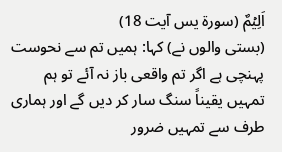اَلِيۡمٌ (سورۃ یس آیت 18)
(بستی والوں نے) کہا: ہمیں تم سے نحوست پہنچی ہے اگر تم واقعی باز نہ آئے تو ہم تمہیں یقیناً سنگ سار کر دیں گے اور ہماری طرف سے تمہیں ضرور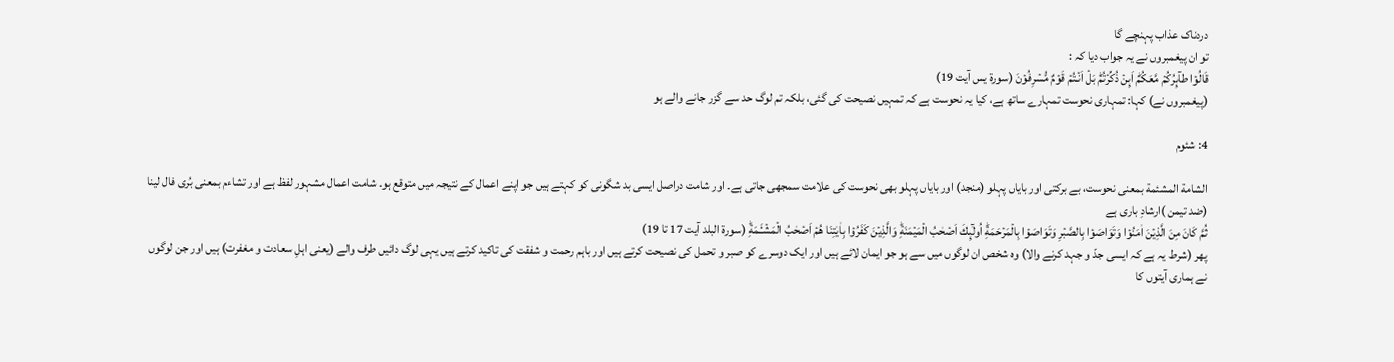دردناک عذاب پہنچے گا
تو ان پیغمبروں نے یہ جواب دیا کہ :
قَالُوۡا طآٮِٕرُكُمۡ مَّعَكُمۡؕ اَٮِٕنۡ ذُكِّرۡتُمۡؕ بَلۡ اَنۡـتُمۡ قَوۡمٌ مُّسۡرِفُوۡنَ (سورۃ یس آیت 19)
(پیغمبروں نے) کہا: تمہاری نحوست تمہارے ساتھ ہے، کیا یہ نحوست ہے کہ تمہیں نصیحت کی گئی، بلکہ تم لوگ حد سے گزر جانے والے ہو

4: شئوم

الشامة المشئمة بمعنی نحوست، بے برکتی اور بایاں پہلو (منجد) اور بایاں پہلو بھی نحوست کی علامت سمجھی جاتی ہے۔ اور شامت دراصل ایسی بد شگونی کو کہتے ہیں جو اپنے اعمال کے نتیجہ میں متوقع ہو۔ شامت اعمال مشہور لفظ ہے اور تشاءم بمعنی بُری فال لینا (ضد تیمن )ارشادِ باری ہے
ثُمَّ كَانَ مِنَ الَّذِيۡنَ اٰمَنُوۡا وَتَوَاصَوۡا بِالصَّبۡرِ وَتَوَاصَوۡا بِالۡمَرۡحَمَةِؕ اُولٰٓٮِٕكَ اَصۡحٰبُ الۡمَيۡمَنَةِؕ وَالَّذِيۡنَ كَفَرُوۡا بِاٰيٰتِنَا هُمۡ اَصۡحٰبُ الۡمَشۡـَٔـمَةِؕ (سورۃ البلد آیت 17 تا 19)
پھر (شرط یہ ہے کہ ایسی جدّ و جہد کرنے والا) وہ شخص ان لوگوں میں سے ہو جو ایمان لائے ہیں اور ایک دوسرے کو صبر و تحمل کی نصیحت کرتے ہیں اور باہم رحمت و شفقت کی تاکید کرتے ہیں یہی لوگ دائیں طرف والے (یعنی اہلِ سعادت و مغفرت) ہیں اور جن لوگوں نے ہماری آیتوں کا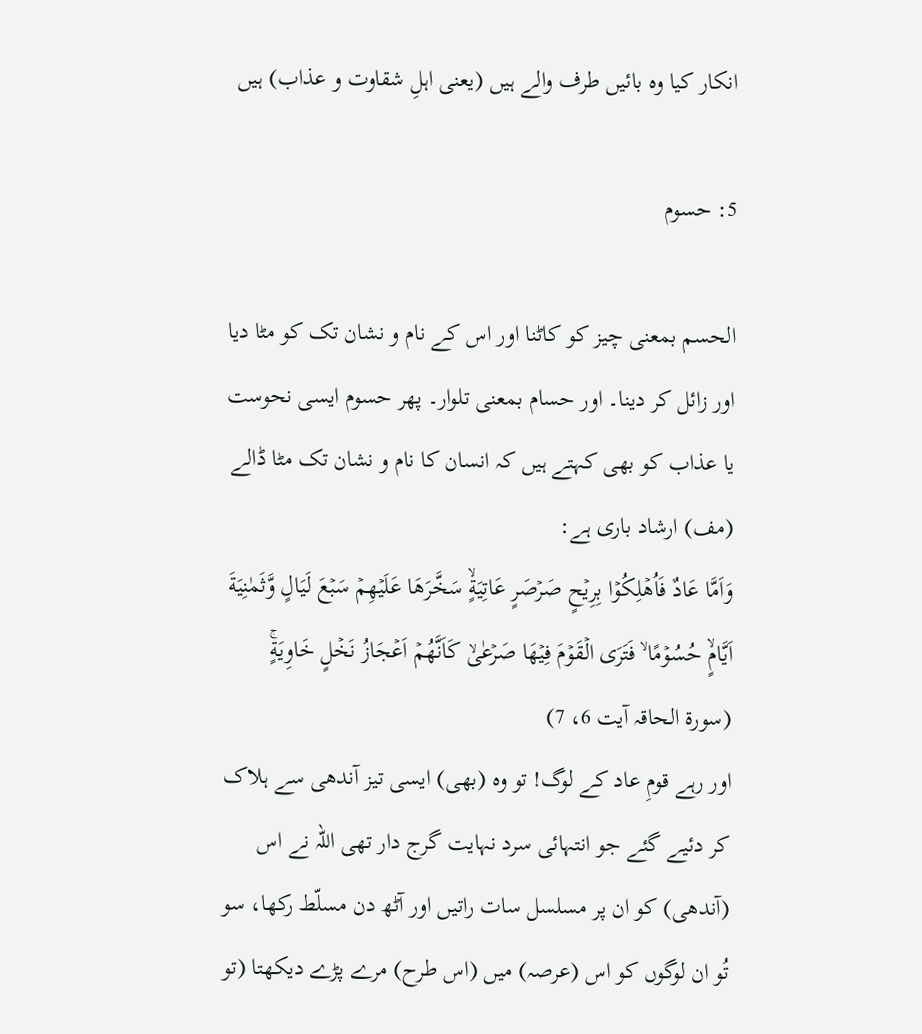انکار کیا وہ بائیں طرف والے ہیں (یعنی اہلِ شقاوت و عذاب) ہیں

5: حسوم

الحسم بمعنی چیز کو کاٹنا اور اس کے نام و نشان تک کو مٹا دیا اور زائل کر دینا۔ اور حسام بمعنی تلوار۔ پھر حسوم ایسی نحوست یا عذاب کو بھی کہتے ہیں کہ انسان کا نام و نشان تک مٹا ڈالے (مف) ارشاد باری ہے:
وَاَمَّا عَادٌ فَاُهۡلِكُوۡا بِرِيۡحٍ صَرۡصَرٍ عَاتِيَةٍۙ سَخَّرَهَا عَلَيۡهِمۡ سَبۡعَ لَيَالٍ وَّثَمٰنِيَةَ اَيَّامٍۙ حُسُوۡمًا ۙ فَتَرَى الۡقَوۡمَ فِيۡهَا صَرۡعٰىۙ كَاَنَّهُمۡ اَعۡجَازُ نَخۡلٍ خَاوِيَةٍ‌ۚ (سورۃ الحاقہ آیت 6، 7)
اور رہے قومِ عاد کے لوگ! تو وہ (بھی) ایسی تیز آندھی سے ہلاک کر دئیے گئے جو انتہائی سرد نہایت گرج دار تھی اللہ نے اس (آندھی) کو ان پر مسلسل سات راتیں اور آٹھ دن مسلّط رکھا، سو تُو ان لوگوں کو اس (عرصہ) میں (اس طرح) مرے پڑے دیکھتا (تو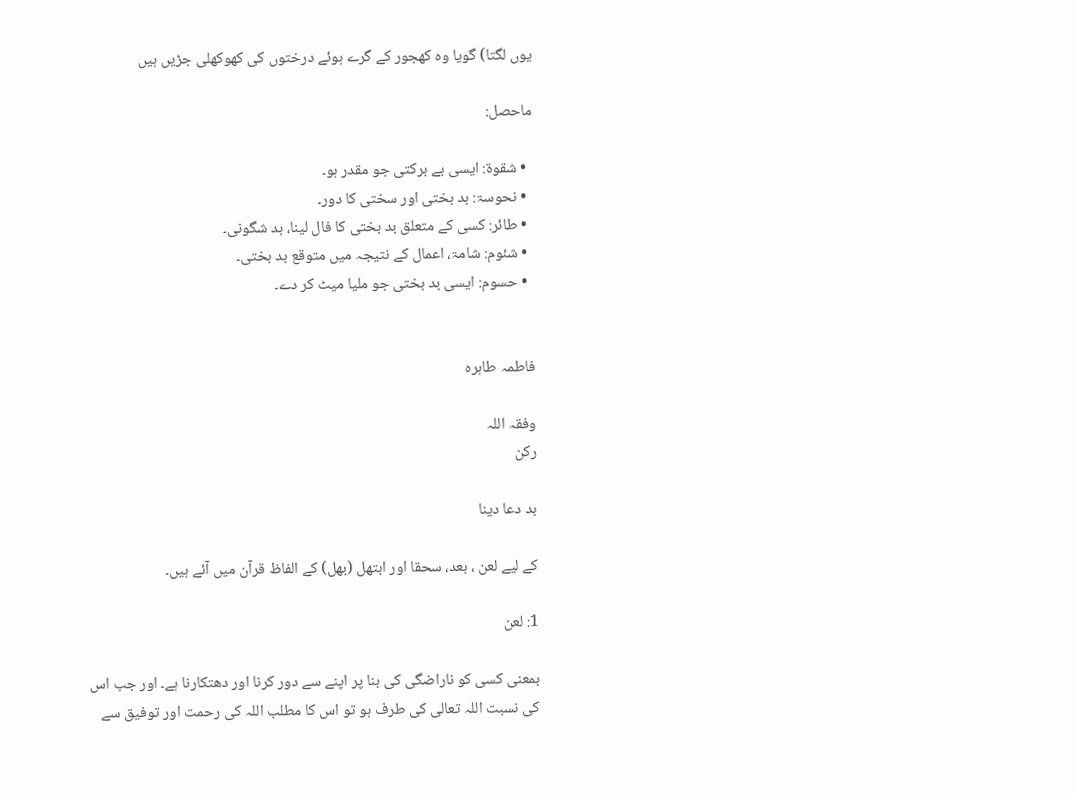یوں لگتا) گویا وہ کھجور کے گرے ہوئے درختوں کی کھوکھلی جڑیں ہیں

ماحصل:

  • شقوۃ: ایسی بے برکتی جو مقدر ہو۔
  • نحوسۃ: بد بختی اور سختی کا دور۔
  • طائر: کسی کے متعلق بد بختی کا فال لینا، بد شگونی۔
  • شئوم: شامۃ، اعمال کے نتیجہ میں متوقع بد بختی۔
  • حسوم: ایسی بد بختی جو ملیا میٹ کر دے۔


فاطمہ طاہرہ

وفقہ اللہ
رکن

بد دعا دینا

کے لیے لعن ، بعد، سحقا اور ابتھل (بھل) کے الفاظ قرآن میں آئے ہیں۔

1: لعن

بمعنی کسی کو ناراضگی کی بنا پر اپنے سے دور کرنا اور دھتکارنا ہے۔ اور جب اس کی نسبت اللہ تعالی کی طرف ہو تو اس کا مطلب اللہ کی رحمت اور توفیق سے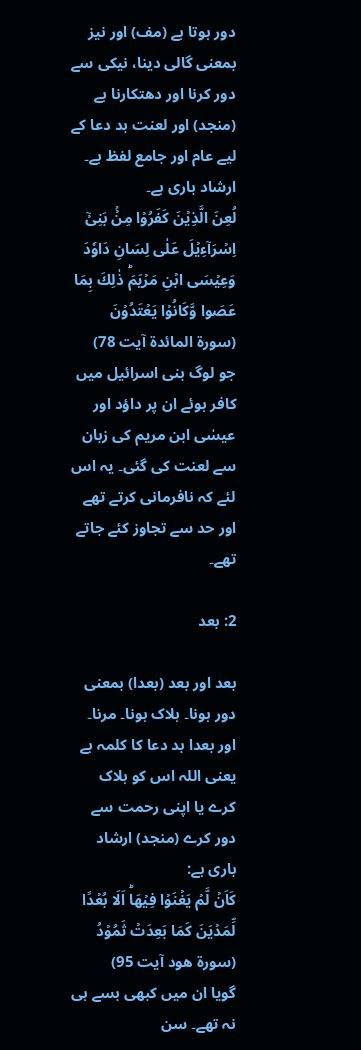دور ہوتا ہے (مف) اور نیز بمعنی گالی دینا، نیکی سے دور کرنا اور دھتکارنا ہے (منجد) اور لعنت بد دعا کے لیے عام اور جامع لفظ ہے۔ ارشاد باری ہے۔
لُعِنَ الَّذِيۡنَ كَفَرُوۡا مِنۡۢ بَنِىۡۤ اِسۡرَآءِيۡلَ عَلٰى لِسَانِ دَاوٗدَ وَعِيۡسَى ابۡنِ مَرۡيَمَ‌ؕ ذٰلِكَ بِمَا عَصَوا وَّكَانُوۡا يَعۡتَدُوۡنَ (سورۃ المائدۃ آیت 78)
جو لوگ بنی اسرائیل میں کافر ہوئے ان پر داؤد اور عیسٰی ابن مریم کی زبان سے لعنت کی گئی۔ یہ اس لئے کہ نافرمانی کرتے تھے اور حد سے تجاوز کئے جاتے تھے۔

2: بعد

بعد اور بعد (بعدا) بمعنی دور ہونا۔ ہلاک ہونا۔ مرنا۔ اور بعدا بد دعا کا کلمہ ہے یعنی اللہ اس کو ہلاک کرے یا اپنی رحمت سے دور کرے (منجد) ارشاد باری ہے:
كَاَنۡ لَّمۡ يَغۡنَوۡا فِيۡهَا‌ؕ اَلَا بُعۡدًا لِّمَدۡيَنَ كَمَا بَعِدَتۡ ثَمُوۡدُ (سورۃ ھود آیت 95)
گویا ان میں کبھی بسے ہی نہ تھے۔ سن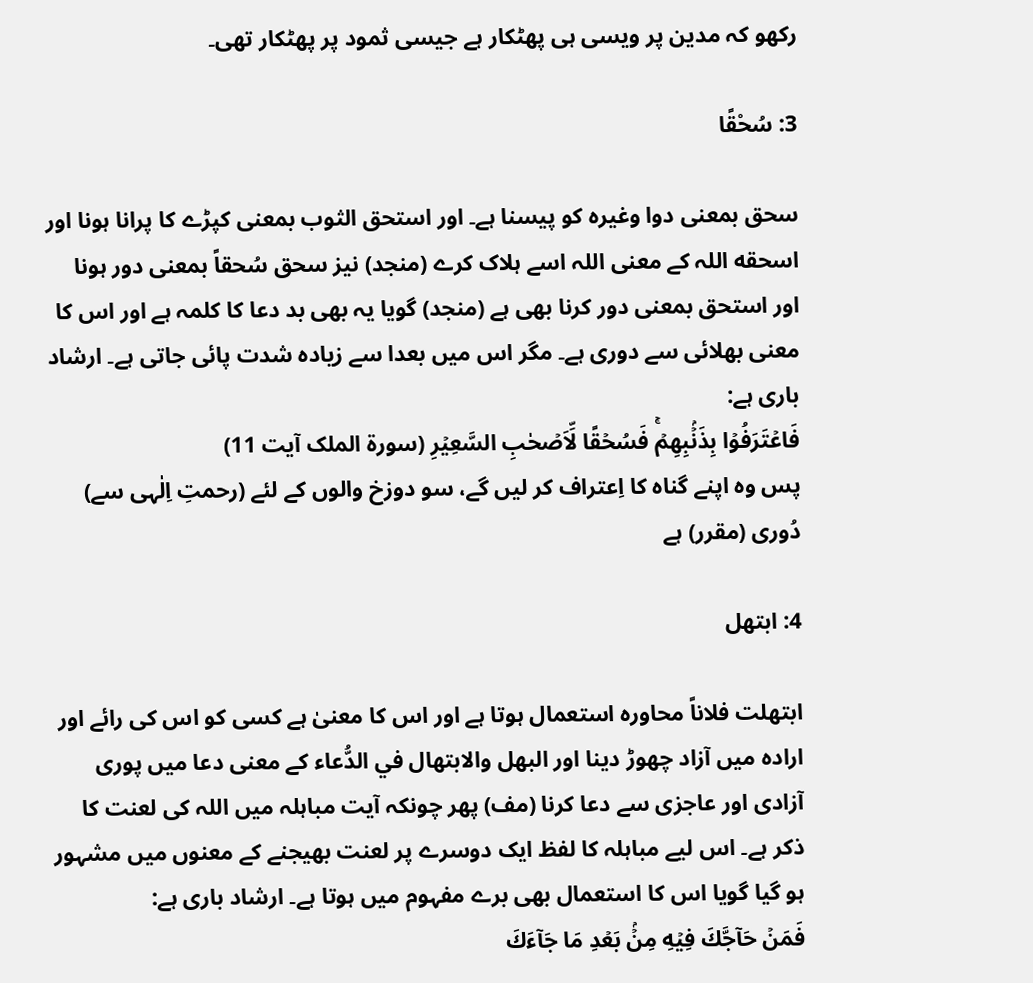رکھو کہ مدین پر ویسی ہی پھٹکار ہے جیسی ثمود پر پھٹکار تھی۔

3: سُحْقًا

سحق بمعنی دوا وغیرہ کو پیسنا ہے۔ اور استحق الثوب بمعنی کپڑے کا پرانا ہونا اور اسحقه اللہ کے معنی اللہ اسے ہلاک کرے (منجد) نیز سحق سُحقاً بمعنی دور ہونا اور استحق بمعنی دور کرنا بھی ہے (منجد) گویا یہ بھی بد دعا کا کلمہ ہے اور اس کا معنی بھلائی سے دوری ہے۔ مگر اس میں بعدا سے زیادہ شدت پائی جاتی ہے۔ ارشاد باری ہے:
فَاعۡتَرَفُوۡا بِذَنۡۢبِهِمۡ‌ۚ فَسُحۡقًا لِّاَصۡحٰبِ السَّعِيۡرِ (سورۃ الملک آیت 11)
پس وہ اپنے گناہ کا اِعتراف کر لیں گے، سو دوزخ والوں کے لئے (رحمتِ اِلٰہی سے) دُوری (مقرر) ہے

4: ابتھل

ابتھلت فلاناً محاورہ استعمال ہوتا ہے اور اس کا معنیٰ ہے کسی کو اس کی رائے اور ارادہ میں آزاد چھوڑ دینا اور البھل والابتهال في الدُّعاء کے معنی دعا میں پوری آزادی اور عاجزی سے دعا کرنا (مف) پھر چونکہ آیت مباہلہ میں اللہ کی لعنت کا ذکر ہے۔ اس لیے مباہلہ کا لفظ ایک دوسرے پر لعنت بھیجنے کے معنوں میں مشہور ہو گیا گویا اس کا استعمال بھی برے مفہوم میں ہوتا ہے۔ ارشاد باری ہے:
فَمَنۡ حَآجَّكَ فِيۡهِ مِنۡۢ بَعۡدِ مَا جَآءَكَ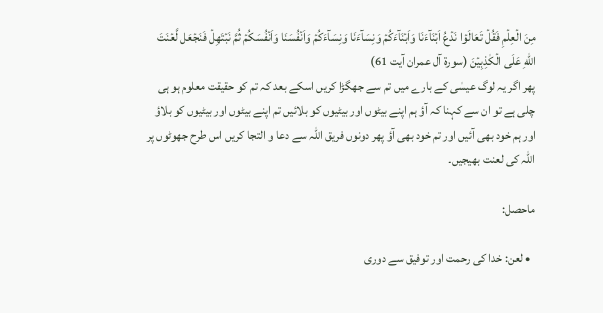مِنَ الۡعِلۡمِ فَقُلۡ تَعَالَوۡا نَدۡعُ اَبۡنَآءَنَا وَاَبۡنَآءَكُمۡ وَنِسَآءَنَا وَنِسَآءَكُمۡ وَاَنۡفُسَنَا وَاَنۡفُسَكُمۡ ثُمَّ نَبۡتَهِلۡ فَنَجۡعَل لَّعۡنَتَ اللّٰهِ عَلَى الۡكٰذِبِيۡنَ (سورۃ آل عمران آیت 61)
پھر اگر یہ لوگ عیسٰی کے بارے میں تم سے جھگڑا کریں اسکے بعد کہ تم کو حقیقت معلوم ہو ہی چلی ہے تو ان سے کہنا کہ آؤ ہم اپنے بیٹوں اور بیٹیوں کو بلائیں تم اپنے بیٹوں اور بیٹیوں کو بلاؤ اور ہم خود بھی آئیں اور تم خود بھی آؤ پھر دونوں فریق اللہ سے دعا و التجا کریں اس طرح جھوٹوں پر اللہ کی لعنت بھیجیں۔

ماحصل:

  • لعن: خدا کی رحمت اور توفیق سے دوری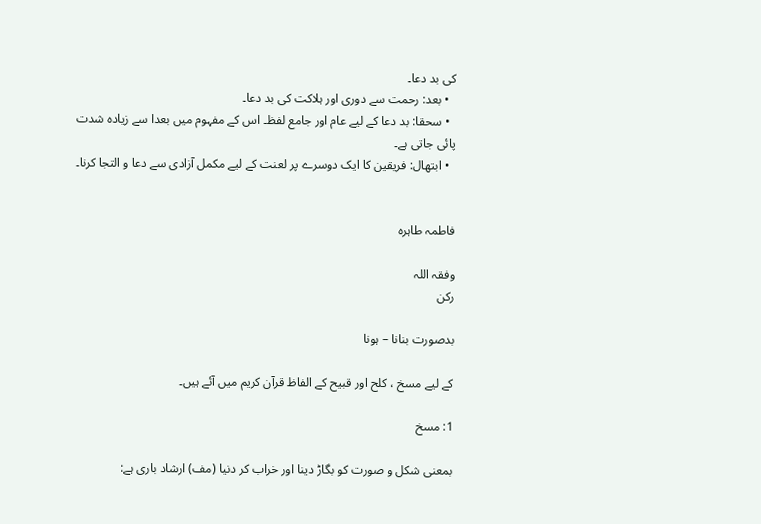کی بد دعا۔
  • بعد: رحمت سے دوری اور ہلاکت کی بد دعا۔
  • سحقا: بد دعا کے لیے عام اور جامع لفظ۔ اس کے مفہوم میں بعدا سے زیادہ شدت پائی جاتی ہے۔
  • ابتھال: فریقین کا ایک دوسرے پر لعنت کے لیے مکمل آزادی سے دعا و التجا کرنا۔


فاطمہ طاہرہ

وفقہ اللہ
رکن

بدصورت بنانا – ہونا

کے لیے مسخ ، کلح اور قبیح کے الفاظ قرآن کریم میں آئے ہیں۔

1: مسخ

بمعنی شکل و صورت کو بگاڑ دینا اور خراب کر دنیا (مف) ارشاد باری ہے: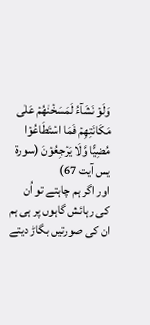وَلَوۡ نَشَآءُ لَمَسَخۡنٰهُمۡ عَلٰى مَكَانَتِهِمۡ فَمَا اسۡتَطَاعُوۡا مُضِيًّا وَّلَا يَرۡجِعُوۡنَ (سورۃ یس آیت 67)
اور اگر ہم چاہتے تو اُن کی رہائش گاہوں پر ہی ہم ان کی صورتیں بگاڑ دیتے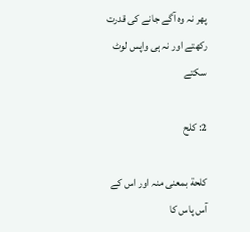پھر نہ وہ آگے جانے کی قدرت رکھتے اور نہ ہی واپس لوٹ سکتے

2: کلح

كلحة بمعنی منہ اور اس کے آس پاس کا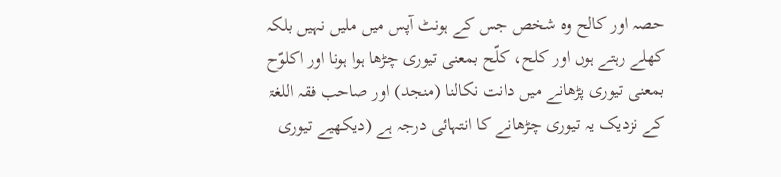حصہ اور کالح وہ شخص جس کے ہونٹ آپس میں ملیں نہیں بلکہ کھلے رہتے ہوں اور کلح، كلّح بمعنی تیوری چڑھا ہوا ہونا اور اکلوّح بمعنی تیوری پڑھانے میں دانت نکالنا (منجد) اور صاحب فقہ اللغۃ کے نزدیک یہ تیوری چڑھانے کا انتہائی درجہ ہے (دیکھیے تیوری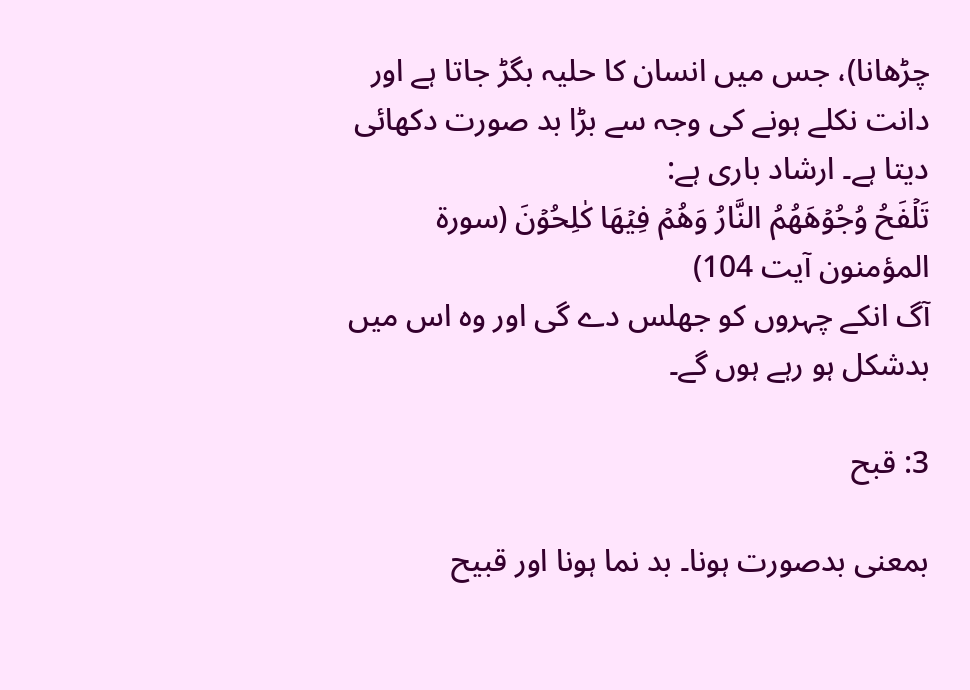چڑھانا)، جس میں انسان کا حلیہ بگڑ جاتا ہے اور دانت نکلے ہونے کی وجہ سے بڑا بد صورت دکھائی دیتا ہے۔ ارشاد باری ہے:
تَلۡفَحُ وُجُوۡهَهُمُ النَّارُ وَهُمۡ فِيۡهَا كٰلِحُوۡنَ (سورۃ المؤمنون آیت 104)
آگ انکے چہروں کو جھلس دے گی اور وہ اس میں بدشکل ہو رہے ہوں گے۔

3: قبح

بمعنی بدصورت ہونا۔ بد نما ہونا اور قبیح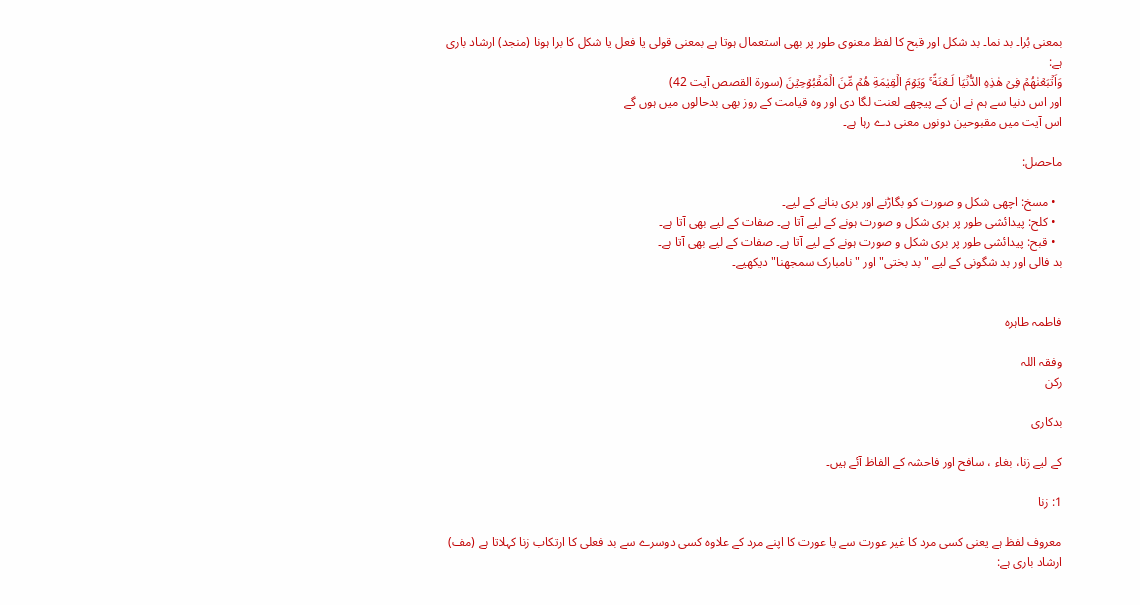بمعنی بُرا۔ بد نما۔ بد شکل اور قبح کا لفظ معنوی طور پر بھی استعمال ہوتا ہے بمعنی قولی یا فعل یا شکل کا برا ہونا (منجد) ارشاد باری ہے:
وَاَتۡبَعۡنٰهُمۡ فِىۡ هٰذِهِ الدُّنۡيَا لَـعۡنَةً‌ ۚ وَيَوۡمَ الۡقِيٰمَةِ هُمۡ مِّنَ الۡمَقۡبُوۡحِيۡنَ (سورۃ القصص آیت 42)
اور اس دنیا سے ہم نے ان کے پیچھے لعنت لگا دی اور وہ قیامت کے روز بھی بدحالوں میں ہوں گے
اس آیت میں مقبوحین دونوں معنی دے رہا ہے۔

ماحصل:

  • مسخ: اچھی شکل و صورت کو بگاڑنے اور بری بنانے کے لیے۔
  • کلح: پیدائشی طور پر بری شکل و صورت ہونے کے لیے آتا ہے۔ صفات کے لیے بھی آتا ہے۔
  • قبح: پیدائشی طور پر بری شکل و صورت ہونے کے لیے آتا ہے۔ صفات کے لیے بھی آتا ہے۔
بد فالی اور بد شگونی کے لیے "بد بختی" اور "نامبارک سمجھنا" دیکھیے۔


فاطمہ طاہرہ

وفقہ اللہ
رکن

بدکاری

کے لیے زنا، بغاء ، سافح اور فاحشہ کے الفاظ آئے ہیں۔

1: زنا

معروف لفظ ہے یعنی کسی مرد کا غیر عورت سے یا عورت کا اپنے مرد کے علاوہ کسی دوسرے سے بد فعلی کا ارتکاب زنا کہلاتا ہے (مف) ارشاد باری ہے: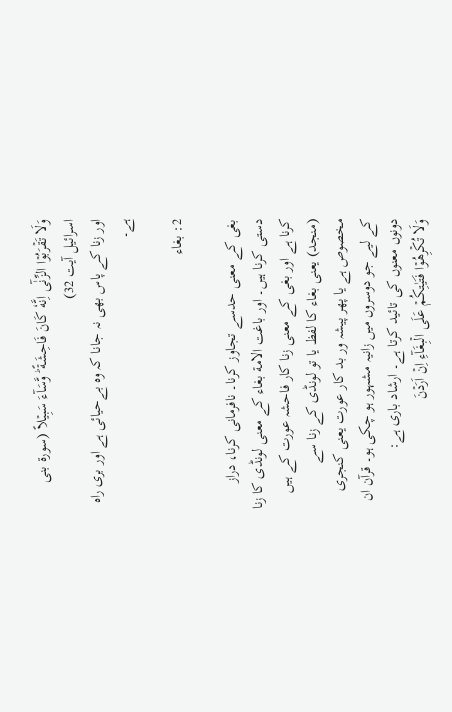وَلَا تَقۡرَبُوۡا الزِّنٰٓى اِنَّهٗ كَانَ فَاحِشَةً ؕ وَّسَآءَ سَبِيۡلاً (سورۃ بنی اسرائیل آیت 32)
اور زنا کے پاس بھی نہ جانا کہ وہ بےحیائی ہے اور بری راہ ہے۔

2: بغاء

بغی کے معنی حدسے تجاوز کرنا۔ نافرمانی کرنا، دراز دستی کرنا ہیں۔ اور باغت الامة بغاء کے معنی لونڈی کا زنا کرنا ہے اور بغی کے معنی زنا کار فاحشہ عورت کے ہیں (منجد) یعنی بغاء کا لفظ یا تو لونڈی کے زنا سے مخصوص ہے یا پھر پیشہ ور بد کار عورت یعنی کنجری کے لیے جو دوسروں میں زانیہ مشہور ہو چکی ہو۔ قرآن ان دونوں معنوں کی تائید کرتا ہے۔ ارشاد باری ہے:
وَلَا تُكۡرِهُوۡا فَتَيٰتِكُمۡ عَلَى الۡبِغَآءِ اِنۡ اَرَدۡنَ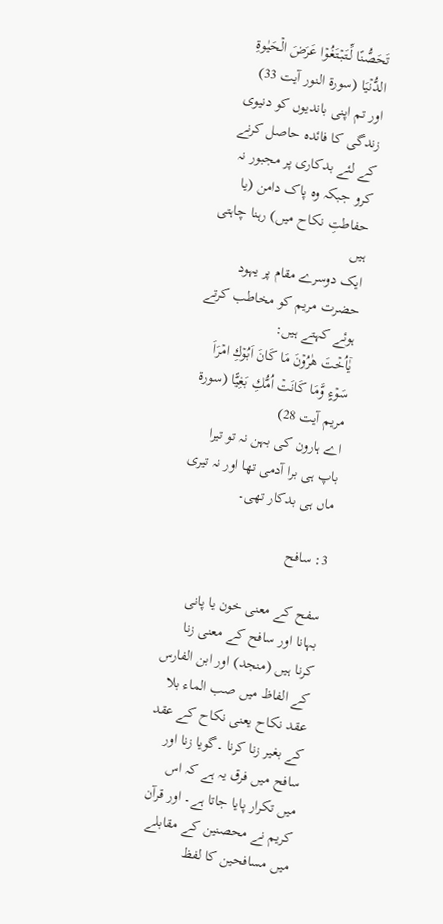تَحَصُّنًا لِّـتَبۡتَغُوۡا عَرَضَ الۡحَيٰوةِ الدُّنۡيَا (سورۃ النور آیت 33)
اور تم اپنی باندیوں کو دنیوی زندگی کا فائدہ حاصل کرنے کے لئے بدکاری پر مجبور نہ کرو جبکہ وہ پاک دامن (یا حفاطتِ نکاح میں) رہنا چاہتی ہیں
ایک دوسرے مقام پر یہود حضرت مریم کو مخاطب کرتے ہوئے کہتے ہیں:
يٰۤاُخۡتَ هٰرُوۡنَ مَا كَانَ اَبُوۡكِ امۡرَاَ سَوۡءٍ وَّمَا كَانَتۡ اُمُّكِ بَغِيًّا‌ (سورۃ مریم آیت 28)
اے ہارون کی بہن نہ تو تیرا باپ ہی برا آدمی تھا اور نہ تیری ماں ہی بدکار تھی۔

3: سافح

سفح کے معنی خون یا پانی بہانا اور سافح کے معنی زنا کرنا ہیں (منجد) اور ابن الفارس کے الفاظ میں صب الماء بلا عقد نکاح یعنی نکاح کے عقد کے بغیر زنا کرنا ۔گویا زنا اور سافح میں فرق یہ ہے کہ اس میں تکرار پایا جاتا ہے۔ اور قرآن کریم نے محصنین کے مقابلے میں مسافحین کا لفظ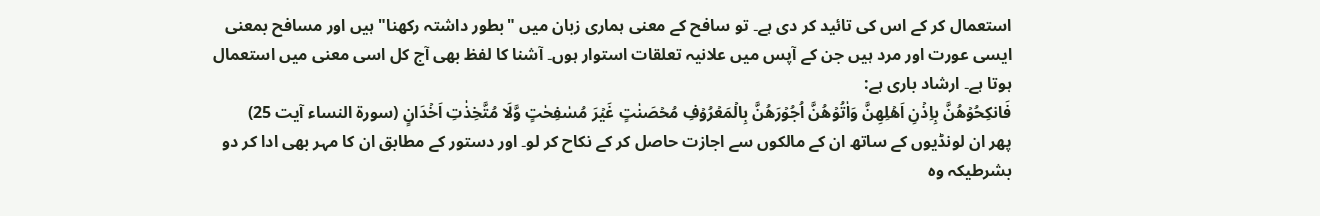استعمال کر کے اس کی تائید کر دی ہے۔ تو سافح کے معنی ہماری زبان میں "بطور داشتہ رکھنا" ہیں اور مسافح بمعنی ایسی عورت اور مرد ہیں جن کے آپس میں علانیہ تعلقات استوار ہوں۔ آشنا کا لفظ بھی آج کل اسی معنی میں استعمال ہوتا ہے۔ ارشاد باری ہے:
فَانكِحُوۡهُنَّ بِاِذۡنِ اَهۡلِهِنَّ وَاٰتُوۡهُنَّ اُجُوۡرَهُنَّ بِالۡمَعۡرُوۡفِ مُحۡصَنٰتٍ غَيۡرَ مُسٰفِحٰتٍ وَّلَا مُتَّخِذٰتِ اَخۡدَانٍ (سورۃ النساء آیت 25)
پھر ان لونڈیوں کے ساتھ ان کے مالکوں سے اجازت حاصل کر کے نکاح کر لو۔ اور دستور کے مطابق ان کا مہر بھی ادا کر دو بشرطیکہ وہ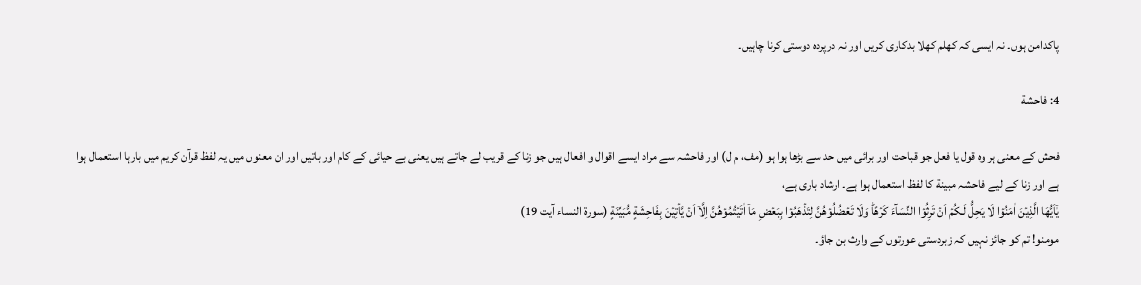پاکدامن ہوں۔ نہ ایسی کہ کھلم کھلا بدکاری کریں اور نہ درپردہ دوستی کرنا چاہیں۔

4: فاحشة

فحش کے معنی ہر وہ قول یا فعل جو قباحت اور برائی میں حد سے بڑھا ہوا ہو (مف، م ل) اور فاحشہ سے مراد ایسے اقوال و افعال ہیں جو زنا کے قریب لے جاتے ہیں یعنی بے حیائی کے کام اور باتیں اور ان معنوں میں یہ لفظ قرآن کریم میں بارہا استعمال ہوا ہے اور زنا کے لیے فاحشہ مبينة کا لفظ استعمال ہوا ہے۔ ارشاد باری ہے،
يٰۤاَيُّهَا الَّذِيۡنَ اٰمَنُوۡا لَا يَحِلُّ لَـكُمۡ اَنۡ تَرِثُوۡا النِّسَآءَ كَرۡهًا‌ؕ وَلَا تَعۡضُلُوۡهُنَّ لِتَذۡهَبُوۡا بِبَعۡضِ مَاۤ اٰتَيۡتُمُوۡهُنَّ اِلَّاۤ اَنۡ يَّاۡتِيۡنَ بِفَاحِشَةٍ مُّبَيِّنَةٍ (سورۃ النساء آیت 19)
مومنو! تم کو جائز نہیں کہ زبردستی عورتوں کے وارث بن جاؤ۔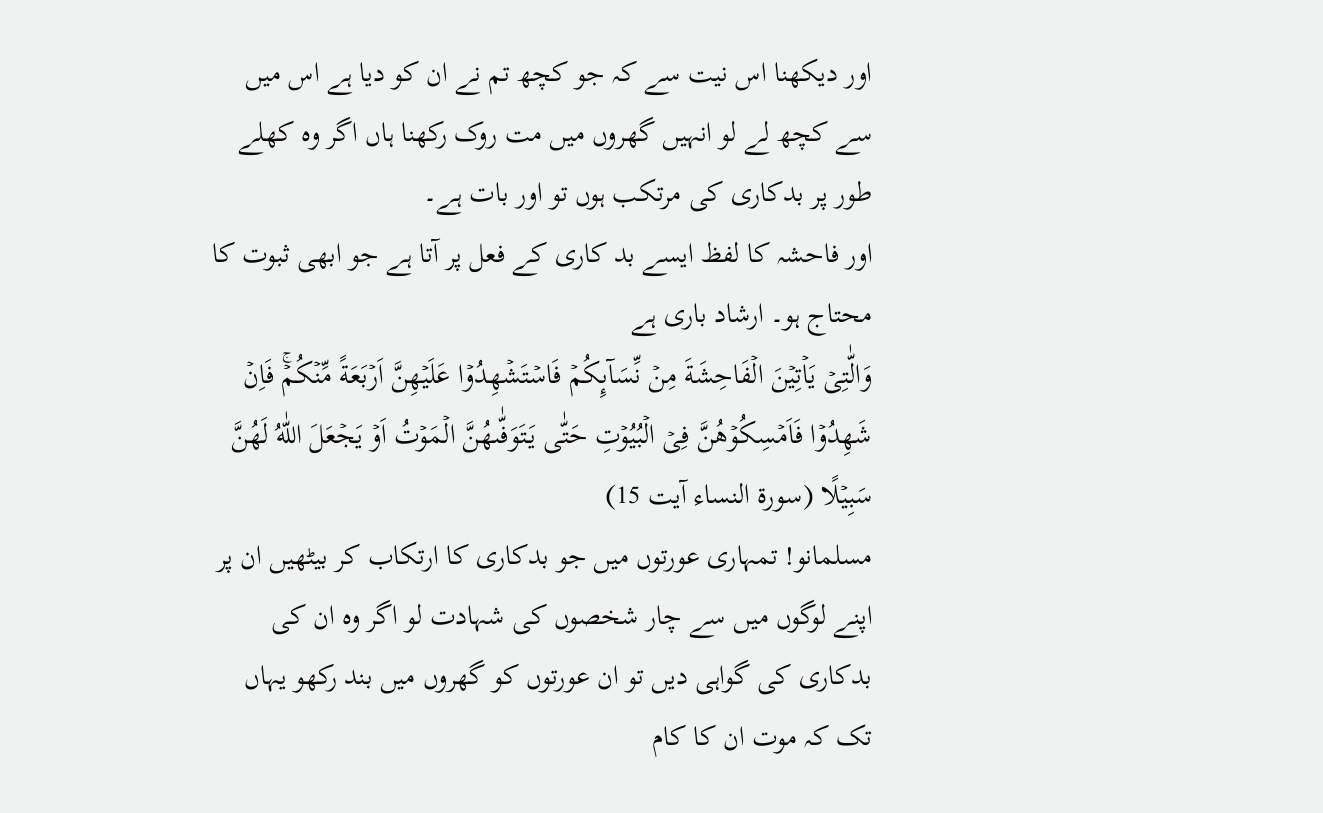اور دیکھنا اس نیت سے کہ جو کچھ تم نے ان کو دیا ہے اس میں سے کچھ لے لو انہیں گھروں میں مت روک رکھنا ہاں اگر وہ کھلے طور پر بدکاری کی مرتکب ہوں تو اور بات ہے۔
اور فاحشہ کا لفظ ایسے بد کاری کے فعل پر آتا ہے جو ابھی ثبوت کا محتاج ہو۔ ارشاد باری ہے
وَالّٰتِىۡ يَاۡتِيۡنَ الۡفَاحِشَةَ مِنۡ نِّسَآٮِٕكُمۡ فَاسۡتَشۡهِدُوۡا عَلَيۡهِنَّ اَرۡبَعَةً مِّنۡكُمۡ‌ۚ فَاِنۡ شَهِدُوۡا فَاَمۡسِكُوۡهُنَّ فِىۡ الۡبُيُوۡتِ حَتّٰى يَتَوَفّٰٮهُنَّ الۡمَوۡتُ اَوۡ يَجۡعَلَ اللّٰهُ لَهُنَّ سَبِيۡلًا (سورۃ النساء آیت 15)
مسلمانو! تمہاری عورتوں میں جو بدکاری کا ارتکاب کر بیٹھیں ان پر اپنے لوگوں میں سے چار شخصوں کی شہادت لو اگر وہ ان کی بدکاری کی گواہی دیں تو ان عورتوں کو گھروں میں بند رکھو یہاں تک کہ موت ان کا کام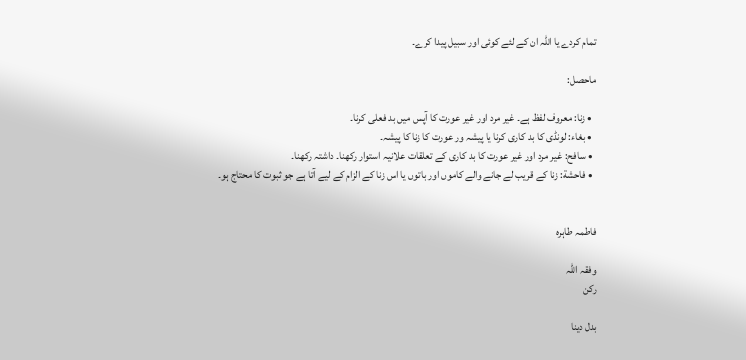تمام کردے یا اللہ ان کے لئے کوئی اور سبیل پیدا کرے۔

ماحصل:

  • زنا: معروف لفظ ہے۔ غیر مرد اور غیر عورت کا آپس میں بد فعلی کرنا۔
  • بغاء: لونڈی کا بد کاری کرنا یا پیشہ ور عورت کا زنا کا پیشہ۔
  • سافح: غیر مرد اور غیر عورت کا بد کاری کے تعلقات علانیہ استوار رکھنا۔ داشتہ رکھنا۔
  • فاحشة: زنا کے قریب لے جانے والے کاموں اور باتوں یا اس زنا کے الزام کے لیے آتا ہے جو ثبوت کا محتاج ہو۔


فاطمہ طاہرہ

وفقہ اللہ
رکن

بدل دینا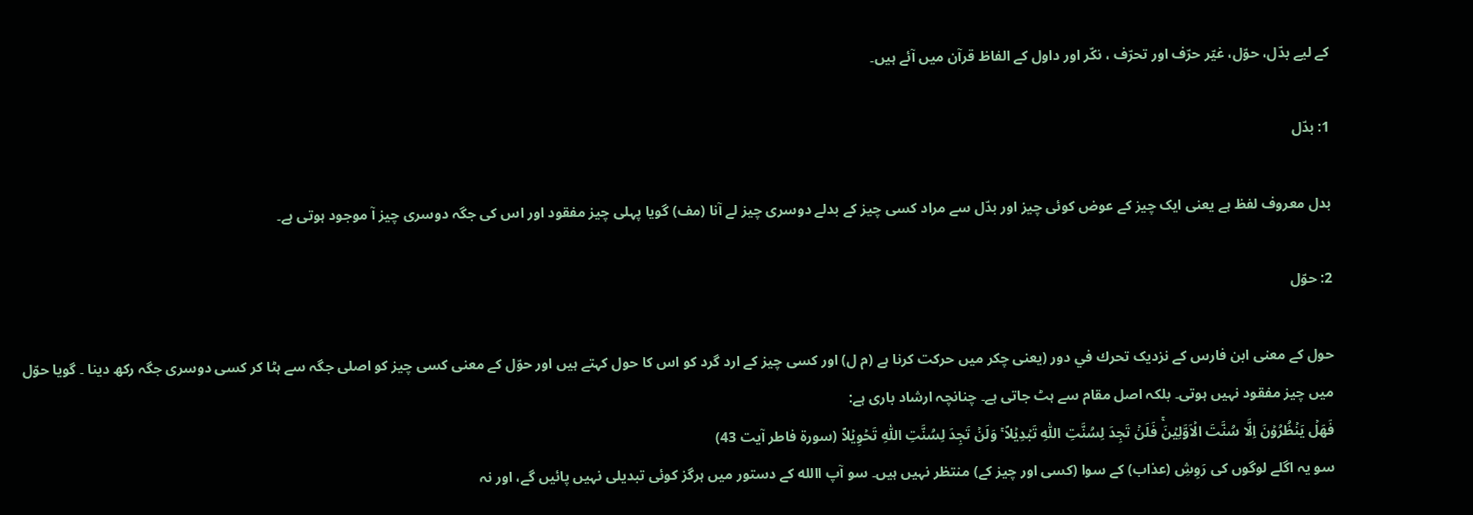کے لیے بدّل، حوّل، غيّر حرّف اور تحرّف ، نکّر اور داول کے الفاظ قرآن میں آئے ہیں۔

1: بدّل

بدل معروف لفظ ہے یعنی ایک چیز کے عوض کوئی چیز اور بدّل سے مراد کسی چیز کے بدلے دوسری چیز لے آنا (مف) گویا پہلی چیز مفقود اور اس کی جگہ دوسری چیز آ موجود ہوتی ہے۔

2: حوّل

حول کے معنی ابن فارس کے نزدیک تحرك في دور (یعنی چکر میں حرکت کرنا ہے (م ل) اور کسی چیز کے ارد گرد کو اس کا حول کہتے ہیں اور حوّل کے معنی کسی چیز کو اصلی جگہ سے ہٹا کر کسی دوسری جگہ رکھ دینا ۔ گویا حوّل میں چیز مفقود نہیں ہوتی۔ بلکہ اصل مقام سے ہٹ جاتی ہے۔ چنانچہ ارشاد باری ہے:
فَهَلۡ يَنۡظُرُوۡنَ اِلَّا سُنَّتَ الۡاَوَّلِيۡنَۚ فَلَنۡ تَجِدَ لِسُنَّتِ اللّٰهِ تَبۡدِيۡلاً ۚ وَلَنۡ تَجِدَ لِسُنَّتِ اللّٰهِ تَحۡوِيۡلاً (سورۃ فاطر آیت 43)
سو یہ اگلے لوگوں کی رَوِشِ (عذاب) کے سوا (کسی اور چیز کے) منتظر نہیں ہیں۔ سو آپ االله کے دستور میں ہرگز کوئی تبدیلی نہیں پائیں گے، اور نہ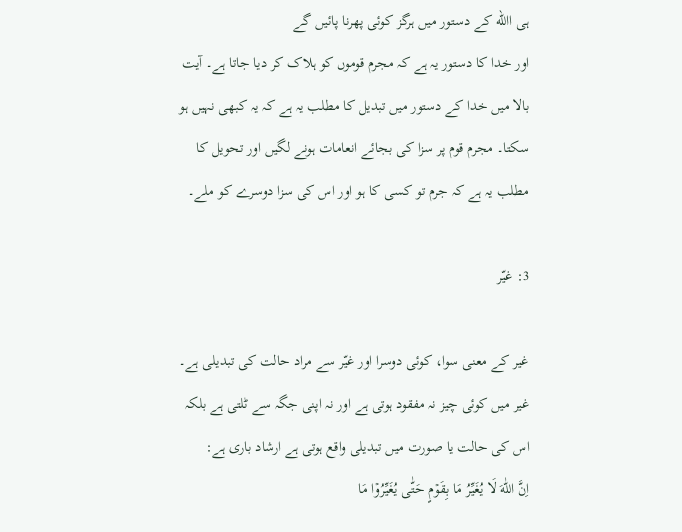ہی االله کے دستور میں ہرگز کوئی پھرنا پائیں گے
اور خدا کا دستور یہ ہے کہ مجرم قوموں کو ہلاک کر دیا جاتا ہے۔ آیت بالا میں خدا کے دستور میں تبدیل کا مطلب یہ ہے کہ یہ کبھی نہیں ہو سکتا۔ مجرم قوم پر سزا کی بجائے انعامات ہونے لگیں اور تحویل کا مطلب یہ ہے کہ جرم تو کسی کا ہو اور اس کی سزا دوسرے کو ملے۔

3: غیّر

غیر کے معنی سوا، کوئی دوسرا اور غیّر سے مراد حالت کی تبدیلی ہے۔ غیر میں کوئی چیز نہ مفقود ہوتی ہے اور نہ اپنی جگہ سے ٹلتی ہے بلکہ اس کی حالت یا صورت میں تبدیلی واقع ہوتی ہے ارشاد باری ہے:
اِنَّ اللّٰهَ لَا يُغَيِّرُ مَا بِقَوۡمٍ حَتّٰى يُغَيِّرُوۡا مَا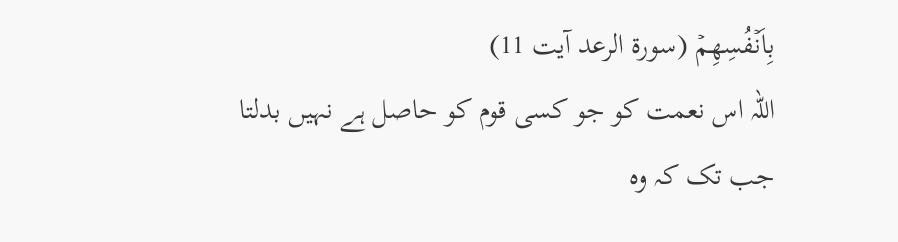بِاَنۡفُسِهِمۡ (سورۃ الرعد آیت 11)
اللہ اس نعمت کو جو کسی قوم کو حاصل ہے نہیں بدلتا جب تک کہ وہ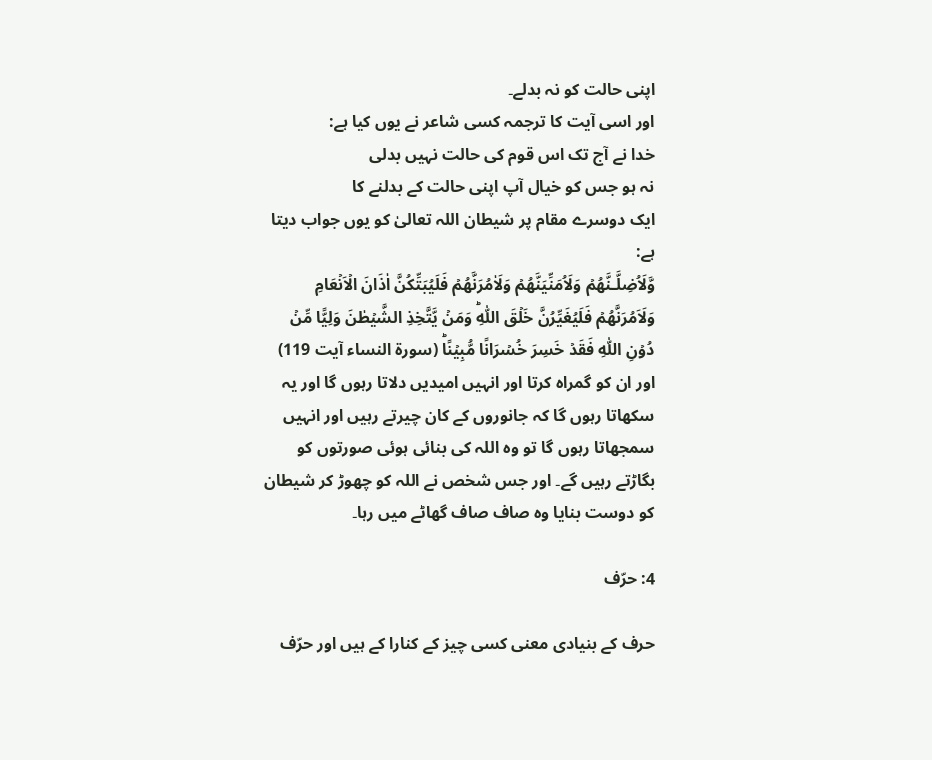اپنی حالت کو نہ بدلے۔
اور اسی آیت کا ترجمہ کسی شاعر نے یوں کیا ہے:
خدا نے آج تک اس قوم کی حالت نہیں بدلی
نہ ہو جس کو خیال آپ اپنی حالت کے بدلنے کا
ایک دوسرے مقام پر شیطان اللہ تعالیٰ کو یوں جواب دیتا ہے:
وَّلَاُضِلَّـنَّهُمۡ وَلَاُمَنِّيَنَّهُمۡ وَلَاٰمُرَنَّهُمۡ فَلَيُبَتِّكُنَّ اٰذَانَ الۡاَنۡعَامِ وَلَاَمُرَنَّهُمۡ فَلَيُغَيِّرُنَّ خَلۡقَ اللّٰهِ‌ؕ وَمَنۡ يَّتَّخِذِ الشَّيۡطٰنَ وَلِيًّا مِّنۡ دُوۡنِ اللّٰهِ فَقَدۡ خَسِرَ خُسۡرَانًا مُّبِيۡنًاؕ (سورۃ النساء آیت 119)
اور ان کو گمراہ کرتا اور انہیں امیدیں دلاتا رہوں گا اور یہ سکھاتا رہوں گا کہ جانوروں کے کان چیرتے رہیں اور انہیں سمجھاتا رہوں گا تو وہ اللہ کی بنائی ہوئی صورتوں کو بگاڑتے رہیں گے۔ اور جس شخص نے اللہ کو چھوڑ کر شیطان کو دوست بنایا وہ صاف صاف گھاٹے میں رہا۔

4: حرّف

حرف کے بنیادی معنی کسی چیز کے کنارا کے ہیں اور حرّف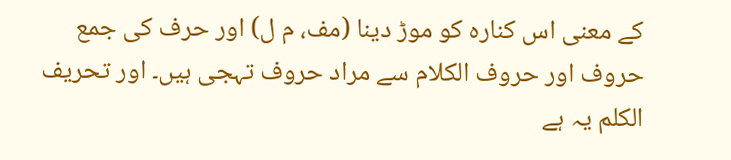کے معنی اس کنارہ کو موڑ دینا (مف، م ل) اور حرف کی جمع حروف اور حروف الکلام سے مراد حروف تہجی ہیں۔ اور تحریف الکلم یہ ہے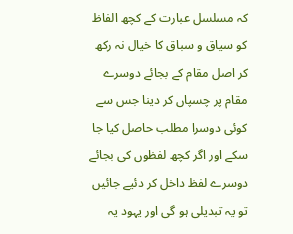کہ مسلسل عبارت کے کچھ الفاظ کو سیاق و سباق کا خیال نہ رکھ کر اصل مقام کے بجائے دوسرے مقام پر چسپاں کر دینا جس سے کوئی دوسرا مطلب حاصل کیا جا سکے اور اگر کچھ لفظوں کی بجائے دوسرے لفظ داخل کر دئیے جائیں تو یہ تبدیلی ہو گی اور یہود یہ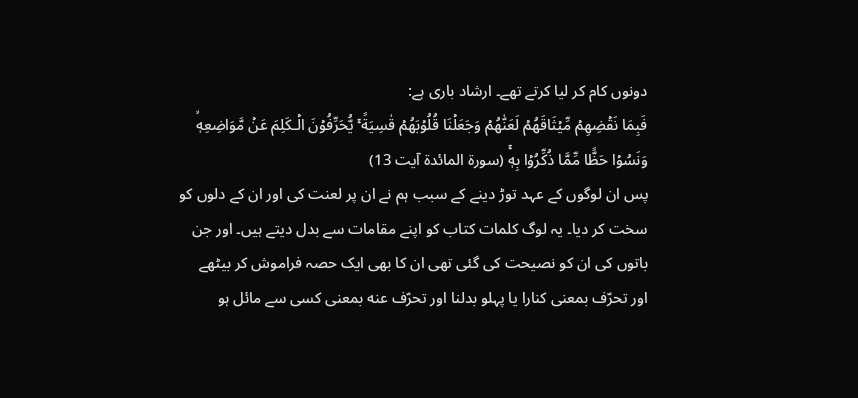دونوں کام کر لیا کرتے تھے۔ ارشاد باری ہے:
فَبِمَا نَقۡضِهِمۡ مِّيۡثَاقَهُمۡ لَعَنّٰهُمۡ وَجَعَلۡنَا قُلُوۡبَهُمۡ قٰسِيَةً‌ ۚ يُّحَرِّفُوۡنَ الۡـكَلِمَ عَنۡ مَّوَاضِعِهٖ‌ۙ وَنَسُوۡا حَظًّا مِّمَّا ذُكِّرُوۡا بِهٖۚ (سورۃ المائدۃ آیت 13)
پس ان لوگوں کے عہد توڑ دینے کے سبب ہم نے ان پر لعنت کی اور ان کے دلوں کو سخت کر دیا۔ یہ لوگ کلمات کتاب کو اپنے مقامات سے بدل دیتے ہیں۔ اور جن باتوں کی ان کو نصیحت کی گئی تھی ان کا بھی ایک حصہ فراموش کر بیٹھے
اور تحرّف بمعنی کنارا یا پہلو بدلنا اور تحرّف عنه بمعنی کسی سے مائل ہو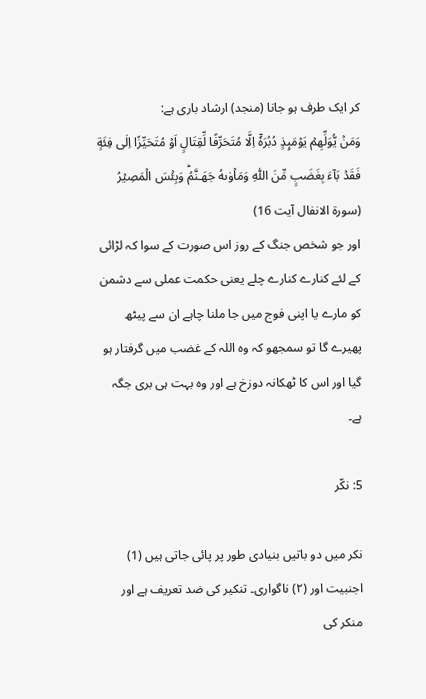کر ایک طرف ہو جانا (منجد) ارشاد باری ہے:
وَمَنۡ يُّوَلِّهِمۡ يَوۡمَٮِٕذٍ دُبُرَهٗۤ اِلَّا مُتَحَرِّفًا لِّقِتَالٍ اَوۡ مُتَحَيِّزًا اِلٰى فِئَةٍ فَقَدۡ بَآءَ بِغَضَبٍ مِّنَ اللّٰهِ وَمَاۡوٰٮهُ جَهَـنَّمُ‌ؕ وَبِئۡسَ الۡمَصِيۡرُ (سورۃ الانفال آیت 16)
اور جو شخص جنگ کے روز اس صورت کے سوا کہ لڑائی کے لئے کنارے کنارے چلے یعنی حکمت عملی سے دشمن کو مارے یا اپنی فوج میں جا ملنا چاہے ان سے پیٹھ پھیرے گا تو سمجھو کہ وہ اللہ کے غضب میں گرفتار ہو گیا اور اس کا ٹھکانہ دوزخ ہے اور وہ بہت ہی بری جگہ ہے۔

5: نکّر

نکر میں دو باتیں بنیادی طور پر پائی جاتی ہیں (1) اجنبیت اور (۲) ناگواری۔ تنکیر کی ضد تعریف ہے اور منکر کی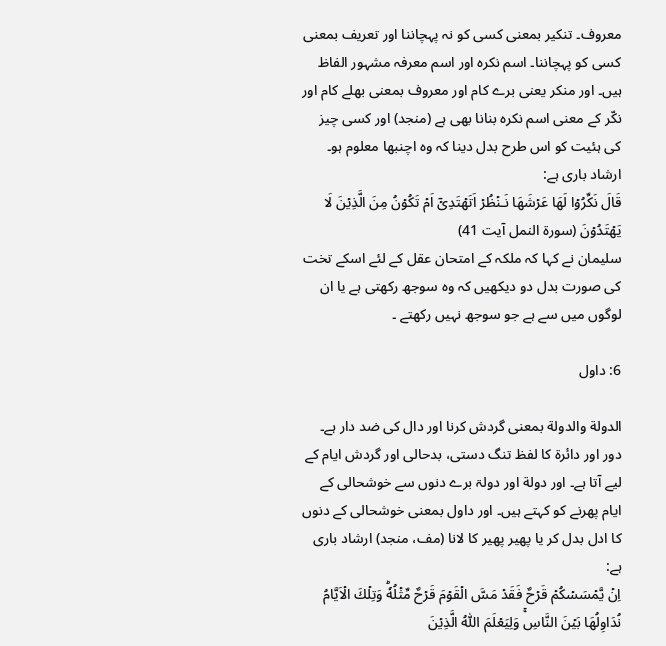معروف۔ تنکیر بمعنی کسی کو نہ پہچاننا اور تعریف بمعنی کسی کو پہچاننا۔ اسم نکرہ اور اسم معرفہ مشہور الفاظ ہیں۔ اور منکر یعنی برے کام اور معروف بمعنی بھلے کام اور نکّر کے معنی اسم نکرہ بنانا بھی ہے (منجد) اور کسی چیز کی ہئیت کو اس طرح بدل دینا کہ وہ اچنبھا معلوم ہو۔ ارشاد باری ہے:
قَالَ نَكِّرُوۡا لَهَا عَرۡشَهَا نَـنۡظُرۡ اَتَهۡتَدِىۡۤ اَمۡ تَكُوۡنُ مِنَ الَّذِيۡنَ لَا يَهۡتَدُوۡنَ (سورۃ النمل آیت 41)
سلیمان نے کہا کہ ملکہ کے امتحان عقل کے لئے اسکے تخت کی صورت بدل دو دیکھیں کہ وہ سوجھ رکھتی ہے یا ان لوگوں میں سے ہے جو سوجھ نہیں رکھتے ۔

6: داول

الدولة والدولة بمعنی گردش کرنا اور دال کی ضد دار ہے۔ دور اور دائرۃ کا لفظ تنگ دستی، بدحالی اور گردش ایام کے لیے آتا ہے۔ اور دولة اور دولۃ برے دنوں سے خوشحالی کے ایام پھرنے کو کہتے ہیں۔ اور داول بمعنی خوشحالی کے دنوں کا ادل بدل کر یا پھیر پھیر کا لانا (مف، منجد) ارشاد باری ہے:
اِنۡ يَّمۡسَسۡكُمۡ قَرۡحٌ فَقَدۡ مَسَّ الۡقَوۡمَ قَرۡحٌ مِّثۡلُهٗ‌ؕ وَتِلۡكَ الۡاَيَّامُ نُدَاوِلُهَا بَيۡنَ النَّاسِۚ وَلِيَعۡلَمَ اللّٰهُ الَّذِيۡنَ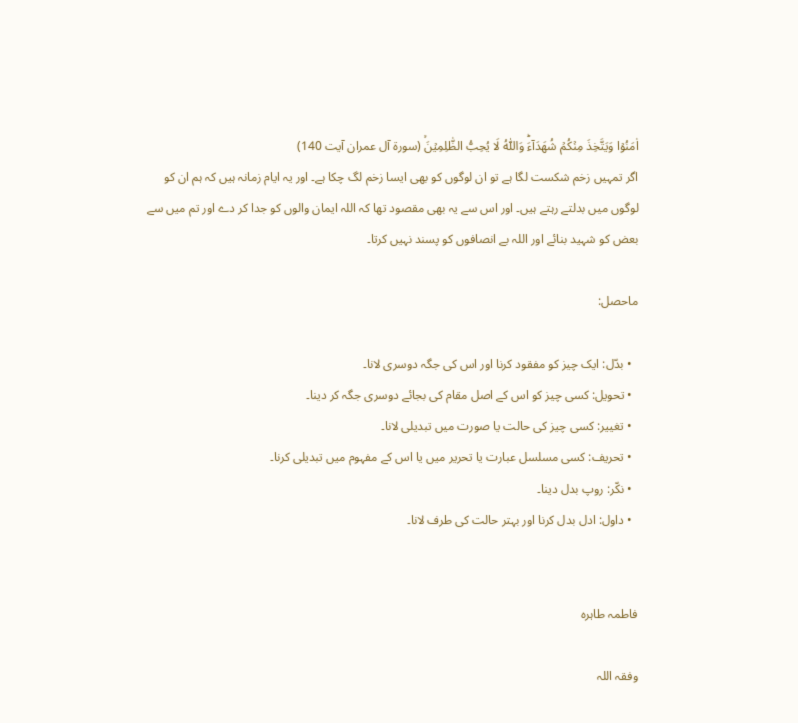اٰمَنُوۡا وَيَتَّخِذَ مِنۡكُمۡ شُهَدَآءَ‌ؕ وَاللّٰهُ لَا يُحِبُّ الظّٰلِمِيۡنَۙ (سورۃ آل عمران آیت 140)
اگر تمہیں زخم شکست لگا ہے تو ان لوگوں کو بھی ایسا زخم لگ چکا ہے۔ اور یہ ایام زمانہ ہیں کہ ہم ان کو لوگوں میں بدلتے رہتے ہیں۔ اور اس سے یہ بھی مقصود تھا کہ اللہ ایمان والوں کو جدا کر دے اور تم میں سے بعض کو شہید بنائے اور اللہ بے انصافوں کو پسند نہیں کرتا۔

ماحصل:

  • بدّل: ایک چیز کو مفقود کرنا اور اس کی جگہ دوسری لانا۔
  • تحویل: کسی چیز کو اس کے اصل مقام کی بجائے دوسری جگہ کر دینا۔
  • تغییر: کسی چیز کی حالت یا صورت میں تبدیلی لانا۔
  • تحریف: کسی مسلسل عبارت یا تحریر میں یا اس کے مفہوم میں تبدیلی کرنا۔
  • نکّر: روپ بدل دینا۔
  • داول: ادل بدل کرنا اور بہتر حالت کی طرف لانا۔


فاطمہ طاہرہ

وفقہ اللہ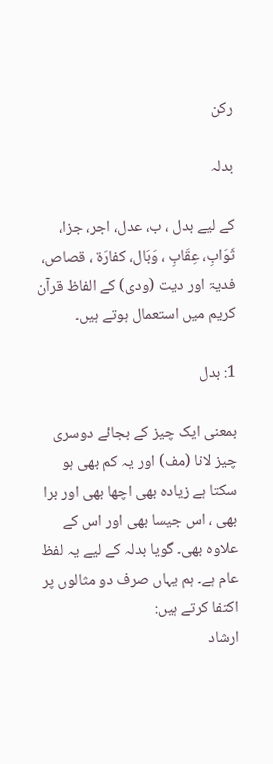رکن

بدلہ

کے لیے بدل ، ب، عدل، اجر، جزا، ثَوَابِ، عِقَابِ ، وَبَال، كفارَة ، قصاص، فدیۃ اور دیت (ودی) کے الفاظ قرآن کریم میں استعمال ہوتے ہیں۔

1: بدل

بمعنی ایک چیز کے بجائے دوسری چیز لانا (مف) اور یہ کم بھی ہو سکتا ہے زیادہ بھی اچھا بھی اور برا بھی ، اس جیسا بھی اور اس کے علاوہ بھی۔ گویا بدلہ کے لیے یہ لفظ عام ہے۔ ہم یہاں صرف دو مثالوں پر اکتفا کرتے ہیں:
ارشاد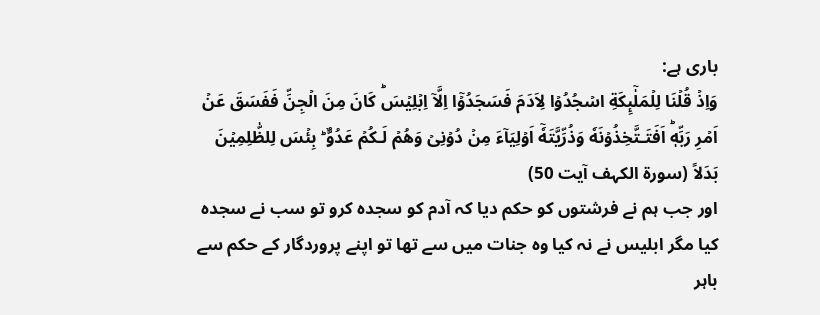باری ہے:
وَاِذۡ قُلۡنَا لِلۡمَلٰۤٮِٕكَةِ اسۡجُدُوۡا لِاَدَمَ فَسَجَدُوۡۤا اِلَّاۤ اِبۡلِيۡسَؕ كَانَ مِنَ الۡجِنِّ فَفَسَقَ عَنۡ اَمۡرِ رَبِّهٖؕ اَفَتَـتَّخِذُوۡنَهٗ وَذُرِّيَّتَهٗۤ اَوۡلِيَآءَ مِنۡ دُوۡنِىۡ وَهُمۡ لَـكُمۡ عَدُوٌّ ؕ بِئۡسَ لِلظّٰلِمِيۡنَ بَدَلاً (سورۃ الکہف آیت 50)
اور جب ہم نے فرشتوں کو حکم دیا کہ آدم کو سجدہ کرو تو سب نے سجدہ کیا مگر ابلیس نے نہ کیا وہ جنات میں سے تھا تو اپنے پروردگار کے حکم سے باہر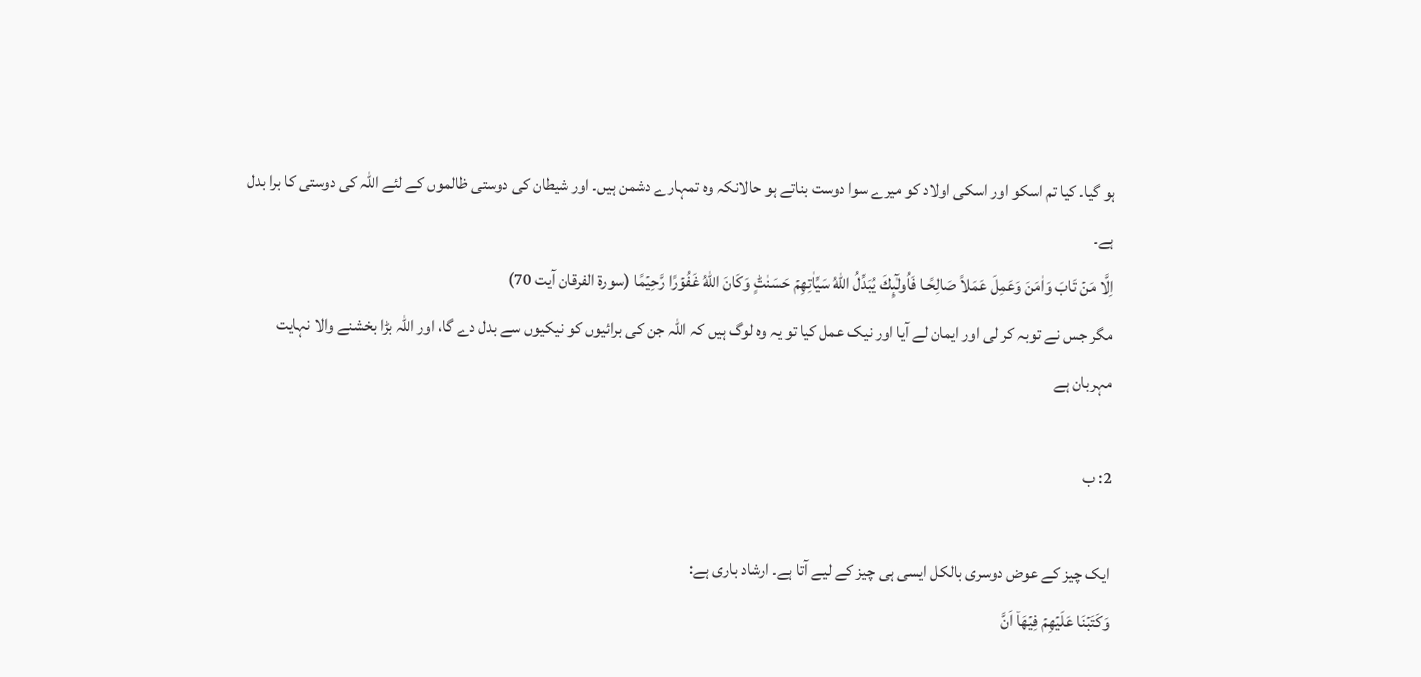ہو گیا۔ کیا تم اسکو اور اسکی اولاد کو میرے سوا دوست بناتے ہو حالانکہ وہ تمہارے دشمن ہیں۔ اور شیطان کی دوستی ظالموں کے لئے اللہ کی دوستی کا برا بدل ہے۔
اِلَّا مَنۡ تَابَ وَاٰمَنَ وَعَمِلَ عَمَلاً صَالِحًـا فَاُولٰٓٮِٕكَ يُبَدِّلُ اللّٰهُ سَيِّاٰتِهِمۡ حَسَنٰتٍ‌ؕ وَكَانَ اللّٰهُ غَفُوۡرًا رَّحِيۡمًا (سورۃ الفرقان آیت 70)
مگر جس نے توبہ کر لی اور ایمان لے آیا اور نیک عمل کیا تو یہ وہ لوگ ہیں کہ اللہ جن کی برائیوں کو نیکیوں سے بدل دے گا، اور اللہ بڑا بخشنے والا نہایت مہربان ہے

2: ب

ایک چیز کے عوض دوسری بالکل ایسی ہی چیز کے لیے آتا ہے۔ ارشاد باری ہے:
وَكَتَبۡنَا عَلَيۡهِمۡ فِيۡهَاۤ اَنَّ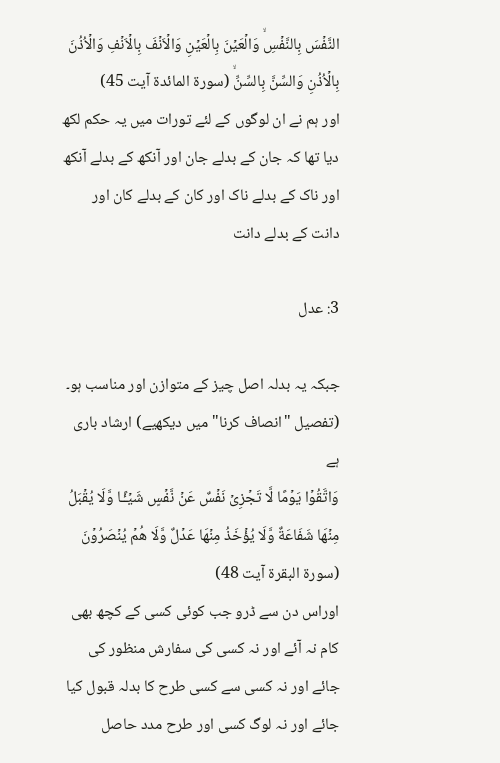النَّفۡسَ بِالنَّفۡسِۙ وَالۡعَيۡنَ بِالۡعَيۡنِ وَالۡاَنۡفَ بِالۡاَنۡفِ وَالۡاُذُنَ بِالۡاُذُنِ وَالسِّنَّ بِالسِّنِّۙ (سورۃ المائدۃ آیت 45)
اور ہم نے ان لوگوں کے لئے تورات میں یہ حکم لکھ دیا تھا کہ جان کے بدلے جان اور آنکھ کے بدلے آنکھ اور ناک کے بدلے ناک اور کان کے بدلے کان اور دانت کے بدلے دانت

3: عدل

جبکہ یہ بدلہ اصل چیز کے متوازن اور مناسب ہو۔ (تفصیل "انصاف کرنا" میں دیکھیے) ارشاد باری ہے
وَاتَّقُوۡا يَوۡمًا لَّا تَجۡزِىۡ نَفۡسٌ عَنۡ نَّفۡسٍ شَيۡـًٔـا وَّلَا يُقۡبَلُ مِنۡهَا شَفَاعَةٌ وَّلَا يُؤۡخَذُ مِنۡهَا عَدۡلٌ وَّلَا هُمۡ يُنۡصَرُوۡنَ (سورۃ البقرۃ آیت 48)
اوراس دن سے ڈرو جب کوئی کسی کے کچھ بھی کام نہ آئے اور نہ کسی کی سفارش منظور کی جائے اور نہ کسی سے کسی طرح کا بدلہ قبول کیا جائے اور نہ لوگ کسی اور طرح مدد حاصل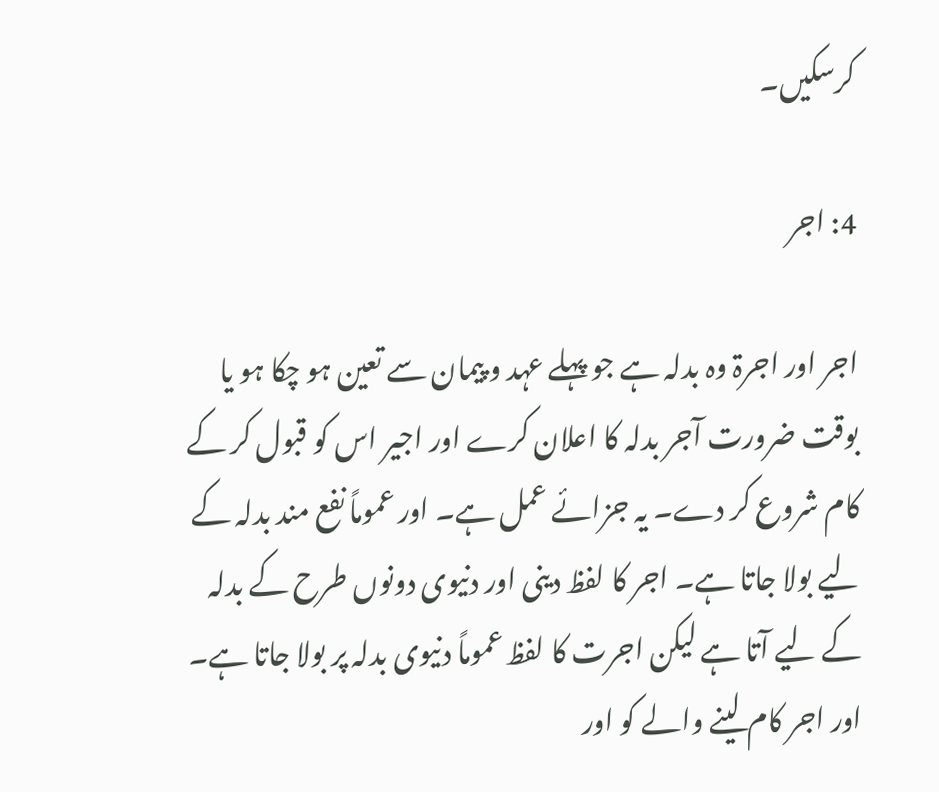کرسکیں۔

4: اجر

اجر اور اجرۃ وہ بدلہ ہے جو پہلے عہد و پیمان سے تعین ہو چکا ہو یا بوقت ضرورت آجر بدلہ کا اعلان کرے اور اجیر اس کو قبول کر کے کام شروع کر دے۔ یہ جزائے عمل ہے۔ اور عموماً نفع مند بدلہ کے لیے بولا جاتا ہے۔ اجر کا لفظ دینی اور دنیوی دونوں طرح کے بدلہ کے لیے آتا ہے لیکن اجرت کا لفظ عموماً دنیوی بدلہ پر بولا جاتا ہے۔ اور اجر کام لینے والے کو اور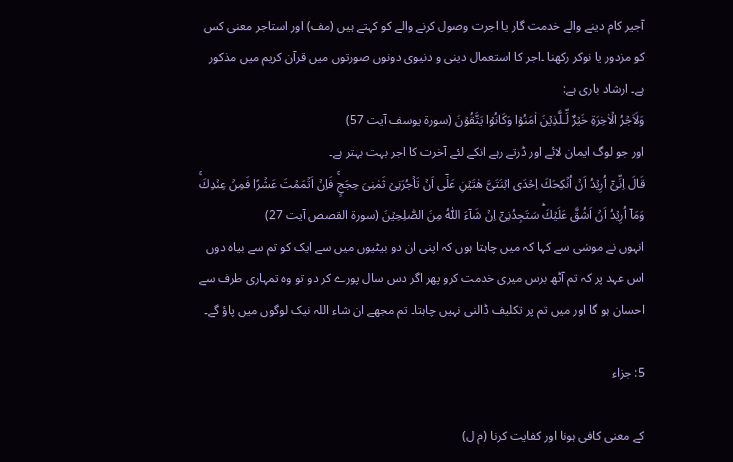آجیر کام دینے والے خدمت گار یا اجرت وصول کرنے والے کو کہتے ہیں (مف) اور استاجر معنی کس کو مزدور یا نوکر رکھنا ۔اجر کا استعمال دینی و دنیوی دونوں صورتوں میں قرآن کریم میں مذکور ہے۔ ارشاد باری ہے:
وَلَاَجۡرُ الۡاٰخِرَةِ خَيۡرٌ لِّـلَّذِيۡنَ اٰمَنُوۡا وَكَانُوۡا يَتَّقُوۡنَ (سورۃ یوسف آیت 57)
اور جو لوگ ایمان لائے اور ڈرتے رہے انکے لئے آخرت کا اجر بہت بہتر ہے۔
قَالَ اِنِّىۡۤ اُرِيۡدُ اَنۡ اُنۡكِحَكَ اِحۡدَى ابۡنَتَىَّ هٰتَيۡنِ عَلٰٓى اَنۡ تَاۡجُرَنِىۡ ثَمٰنِىَ حِجَجٍ‌ۚ فَاِنۡ اَتۡمَمۡتَ عَشۡرًا فَمِنۡ عِنۡدِكَ‌ۚ وَمَاۤ اُرِيۡدُ اَنۡ اَشُقَّ عَلَيۡكَ‌ؕ سَتَجِدُنِىۡۤ اِنۡ شَآءَ اللّٰهُ مِنَ الصّٰلِحِيۡنَ (سورۃ القصص آیت 27)
انہوں نے موسٰی سے کہا کہ میں چاہتا ہوں کہ اپنی ان دو بیٹیوں میں سے ایک کو تم سے بیاہ دوں اس عہد پر کہ تم آٹھ برس میری خدمت کرو پھر اگر دس سال پورے کر دو تو وہ تمہاری طرف سے احسان ہو گا اور میں تم پر تکلیف ڈالنی نہیں چاہتا۔ تم مجھے ان شاء اللہ نیک لوگوں میں پاؤ گے۔

5: جزاء

کے معنی کافی ہونا اور کفایت کرنا (م ل)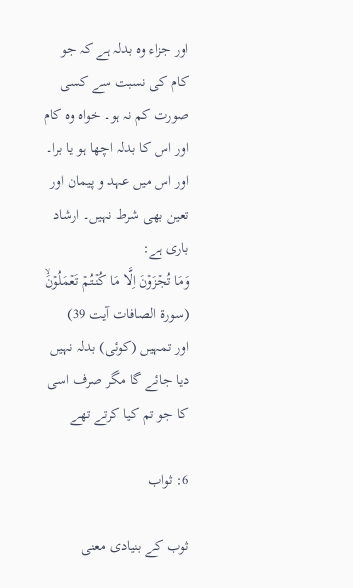اور جزاء وہ بدلہ ہے کہ جو کام کی نسبت سے کسی صورت کم نہ ہو۔ خواہ وہ کام اور اس کا بدلہ اچھا ہو یا برا۔ اور اس میں عہد و پیمان اور تعین بھی شرط نہیں۔ ارشاد باری ہے:
وَمَا تُجۡزَوۡنَ اِلَّا مَا كُنۡتُمۡ تَعۡمَلُوۡنَۙ (سورۃ الصافات آیت 39)
اور تمہیں (کوئی) بدلہ نہیں دیا جائے گا مگر صرف اسی کا جو تم کیا کرتے تھے

6: ثواب

ثوب کے بنیادی معنی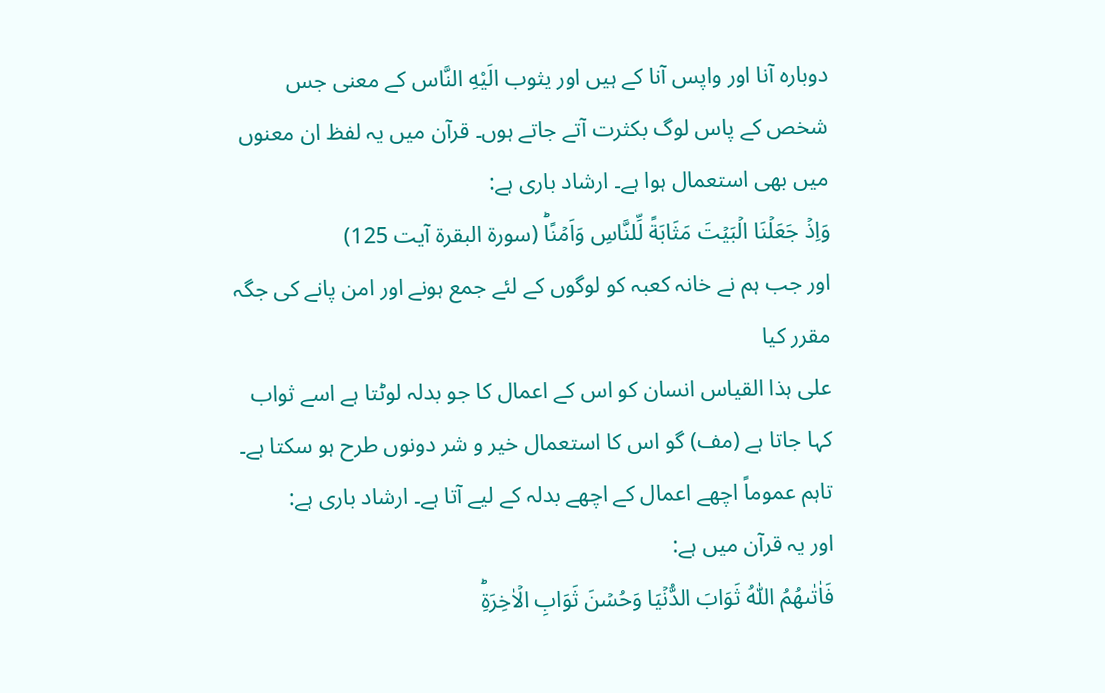دوبارہ آنا اور واپس آنا کے ہیں اور یثوب الَيْهِ النَّاس کے معنی جس شخص کے پاس لوگ بکثرت آتے جاتے ہوں۔ قرآن میں یہ لفظ ان معنوں میں بھی استعمال ہوا ہے۔ ارشاد باری ہے:
وَاِذۡ جَعَلۡنَا الۡبَيۡتَ مَثَابَةً لِّلنَّاسِ وَاَمۡنًاؕ (سورۃ البقرۃ آیت 125)
اور جب ہم نے خانہ کعبہ کو لوگوں کے لئے جمع ہونے اور امن پانے کی جگہ مقرر کیا
علی ہذا القیاس انسان کو اس کے اعمال کا جو بدلہ لوٹتا ہے اسے ثواب کہا جاتا ہے (مف) گو اس کا استعمال خیر و شر دونوں طرح ہو سکتا ہے۔ تاہم عموماً اچھے اعمال کے اچھے بدلہ کے لیے آتا ہے۔ ارشاد باری ہے:
اور یہ قرآن میں ہے:
فَاٰتٰٮهُمُ اللّٰهُ ثَوَابَ الدُّنۡيَا وَحُسۡنَ ثَوَابِ الۡاٰخِرَةِ‌ؕ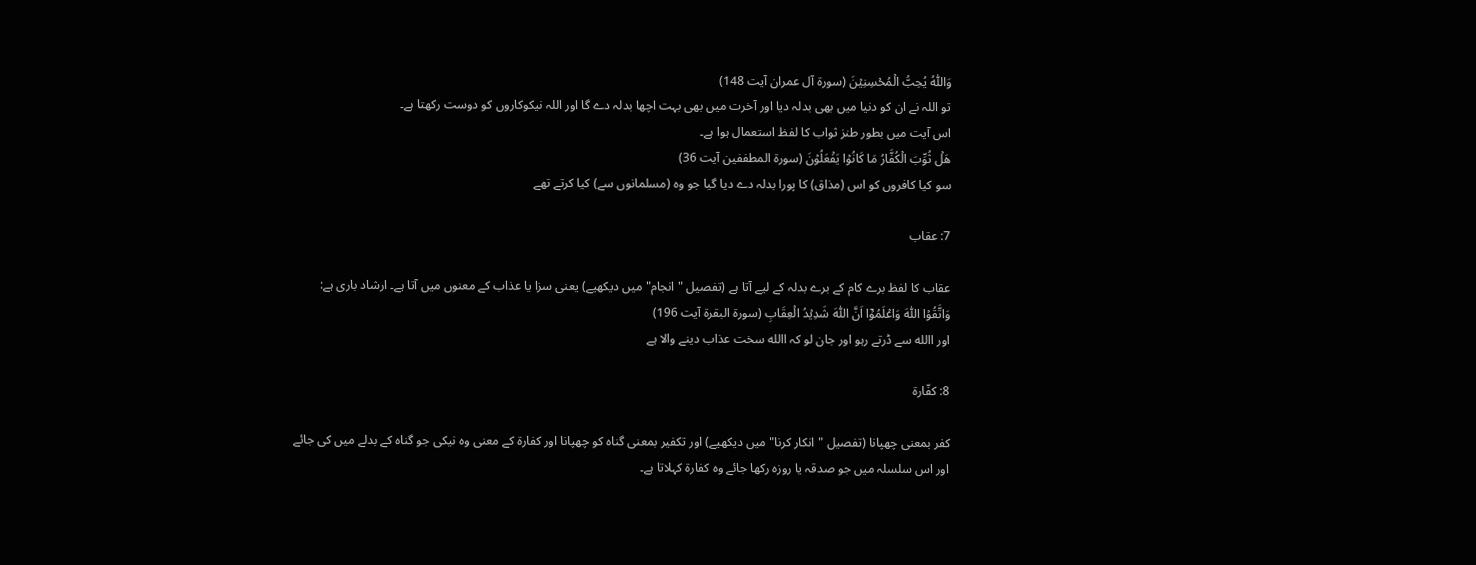وَاللّٰهُ يُحِبُّ الۡمُحۡسِنِيۡنَ (سورۃ آل عمران آیت 148)
تو اللہ نے ان کو دنیا میں بھی بدلہ دیا اور آخرت میں بھی بہت اچھا بدلہ دے گا اور اللہ نیکوکاروں کو دوست رکھتا ہے۔
اس آیت میں بطور طنز ثواب کا لفظ استعمال ہوا ہے۔
هَلۡ ثُوِّبَ الۡكُفَّارُ مَا كَانُوۡا يَفۡعَلُوۡنَ (سورۃ المطففین آیت 36)
سو کیا کافروں کو اس (مذاق) کا پورا بدلہ دے دیا گیا جو وہ (مسلمانوں سے) کیا کرتے تھے

7: عقاب

عقاب کا لفظ برے کام کے برے بدلہ کے لیے آتا ہے (تفصیل "انجام" میں دیکھیے) یعنی سزا یا عذاب کے معنوں میں آتا ہے۔ ارشاد باری ہے:
وَاتَّقُوۡا اللّٰهَ وَاعۡلَمُوۡٓا اَنَّ اللّٰهَ شَدِيۡدُ الۡعِقَابِ (سورۃ البقرۃ آیت 196)
اور االله سے ڈرتے رہو اور جان لو کہ االله سخت عذاب دینے والا ہے

8: کفّارۃ

کفر بمعنی چھپانا (تفصیل "انکار کرنا" میں دیکھیے) اور تکفیر بمعنی گناہ کو چھپانا اور کفارۃ کے معنی وہ نیکی جو گناہ کے بدلے میں کی جائے اور اس سلسلہ میں جو صدقہ یا روزہ رکھا جائے وہ کفارة کہلاتا ہے۔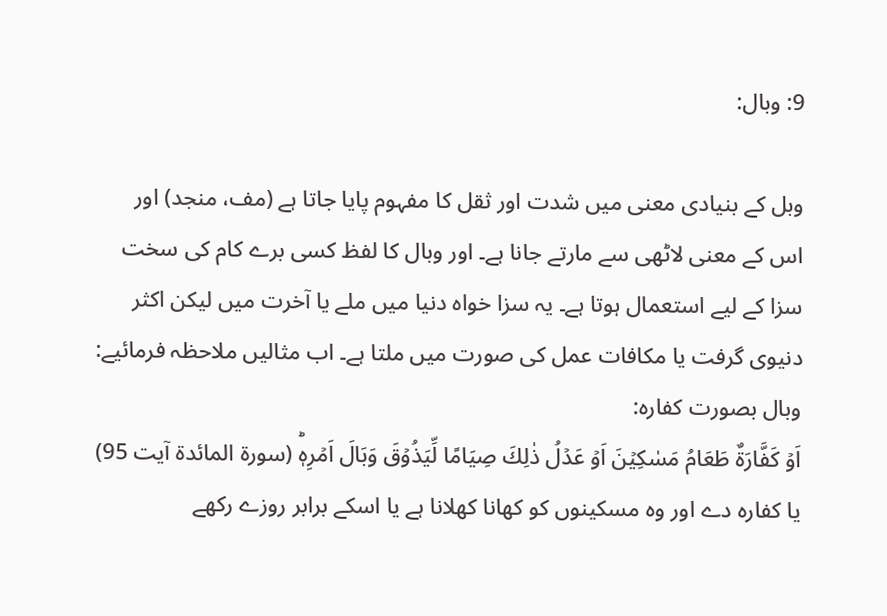9: وبال:

وبل کے بنیادی معنی میں شدت اور ثقل کا مفہوم پایا جاتا ہے (مف، منجد) اور اس کے معنی لاٹھی سے مارتے جانا ہے۔ اور وبال کا لفظ کسی برے کام کی سخت سزا کے لیے استعمال ہوتا ہے۔ یہ سزا خواہ دنیا میں ملے یا آخرت میں لیکن اکثر دنیوی گرفت یا مکافات عمل کی صورت میں ملتا ہے۔ اب مثالیں ملاحظہ فرمائیے:
وبال بصورت کفارہ:
اَوۡ كَفَّارَةٌ طَعَامُ مَسٰكِيۡنَ اَوۡ عَدۡلُ ذٰلِكَ صِيَامًا لِّيَذُوۡقَ وَبَالَ اَمۡرِهٖ‌ؕ (سورۃ المائدۃ آیت 95)
یا کفارہ دے اور وہ مسکینوں کو کھانا کھلانا ہے یا اسکے برابر روزے رکھے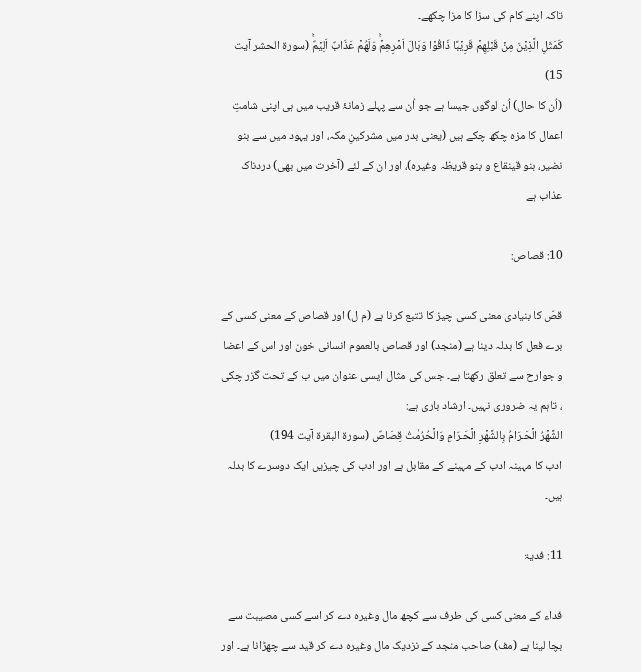تاکہ اپنے کام کی سزا کا مزا چکھے۔
کَمَثَلِ الَّذِيۡنَ مِنۡ قَبۡلِهِمۡ قَرِيۡبًا‌ ذَاقُوۡا وَبَالَ اَمۡرِهِمۡ‌ۚ وَلَهُمۡ عَذَابٌ اَلِيۡمٌ‌ۚ (سورۃ الحشر آیت 15)
(اُن کا حال) اُن لوگوں جیسا ہے جو اُن سے پہلے زمانۂ قریب میں ہی اپنی شامتِ اعمال کا مزہ چکھ چکے ہیں (یعنی بدر میں مشرکینِ مکہ، اور یہود میں سے بنو نضیر، بنو قینقاع و بنو قریظہ وغیرہ)، اور ان کے لئے (آخرت میں بھی) دردناک عذاب ہے

10: قصاص:

قصّ کا بنیادی معنی کسی چیز کا تتبع کرنا ہے (م ل) اور قصاص کے معنی کسی کے برے فعل کا بدلہ دینا ہے (منجد) اور قصاص بالعموم انسانی خون اور اس کے اعضا و جوارح سے تعلق رکھتا ہے۔ جس کی مثال ایسی عنوان میں ب کے تحت گزر چکی ، تاہم یہ ضروری نہیں۔ ارشاد باری ہے:
الشَّهۡرُ الۡحَـرَامُ بِالشَّهۡرِ الۡحَـرَامِ وَالۡحُرُمٰتُ قِصَاصٌ (سورۃ البقرۃ آیت 194)
ادب کا مہینہ ادب کے مہینے کے مقابل ہے اور ادب کی چیزیں ایک دوسرے کا بدلہ ہیں۔

11: فدیۃ

فداء کے معنی کسی کی طرف سے کچھ مال وغیرہ دے کر اسے کسی مصیبت سے بچا لینا ہے (مف) صاحب منجد کے نزدیک مال وغیرہ دے کر قید سے چھڑانا ہے۔ اور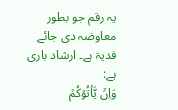یہ رقم جو بطور معاوضہ دی جائے فدیۃ ہے۔ ارشاد باری ہے:
وَاِنۡ يَّاۡتُوۡكُمۡ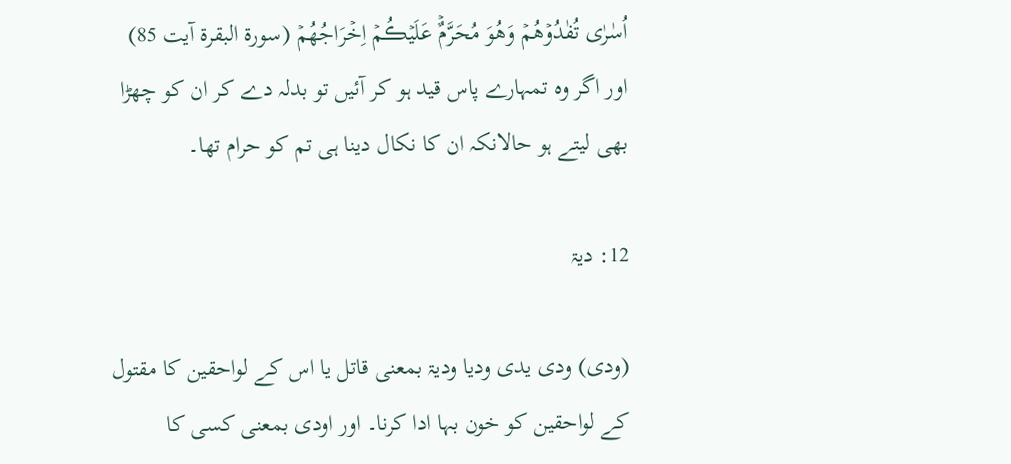اُسٰرٰى تُفٰدُوۡهُمۡ وَهُوَ مُحَرَّمٌۡ عَلَيۡڪُمۡ اِخۡرَاجُهُمۡ (سورۃ البقرۃ آیت 85)
اور اگر وہ تمہارے پاس قید ہو کر آئیں تو بدلہ دے کر ان کو چھڑا بھی لیتے ہو حالانکہ ان کا نکال دینا ہی تم کو حرام تھا۔

12: دیۃ

(ودی) ودی یدی ودیا ودیۃ بمعنی قاتل یا اس کے لواحقین کا مقتول کے لواحقین کو خون بہا ادا کرنا۔ اور اودی بمعنی کسی کا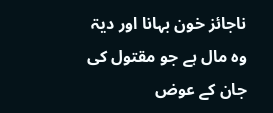ناجائز خون بہانا اور دیۃ وہ مال ہے جو مقتول کی جان کے عوض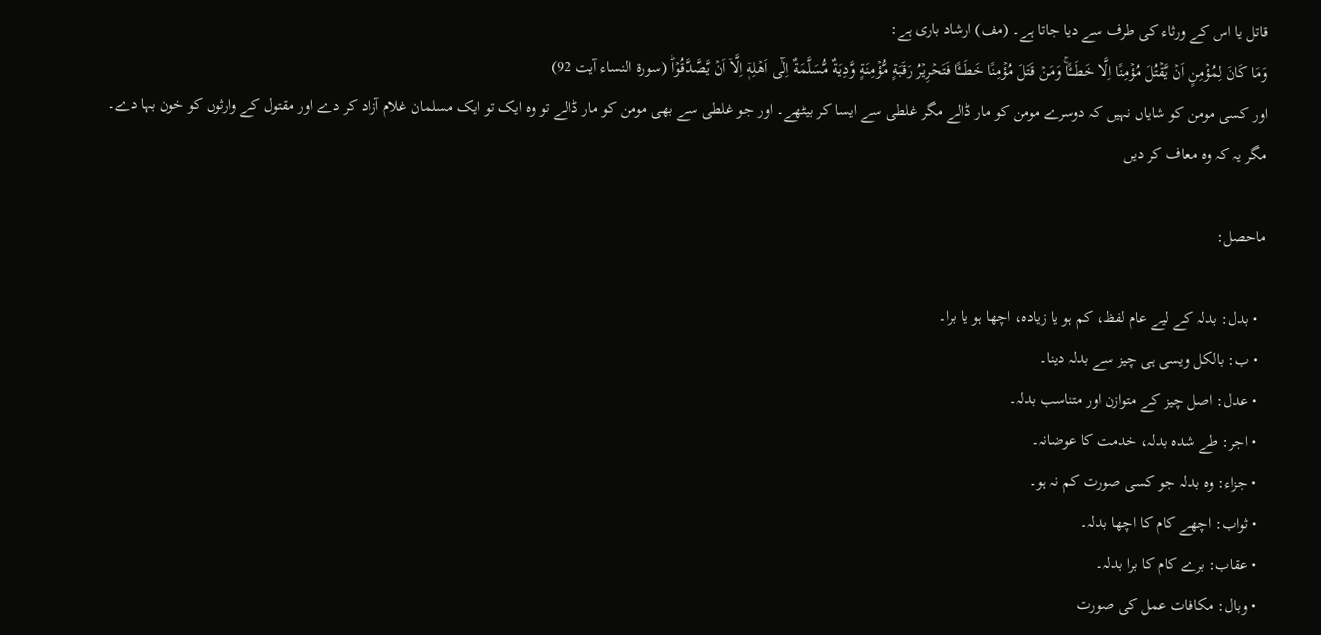قاتل یا اس کے ورثاء کی طرف سے دیا جاتا ہے۔ (مف) ارشاد باری ہے:
وَمَا كَانَ لِمُؤۡمِنٍ اَنۡ يَّقۡتُلَ مُؤۡمِنًا اِلَّا خَطَـــًٔا‌ۚ وَمَنۡ قَتَلَ مُؤۡمِنًا خَطَـــًٔا فَتَحۡرِيۡرُ رَقَبَةٍ مُّؤۡمِنَةٍ وَّدِيَةٌ مُّسَلَّمَةٌ اِلٰٓى اَهۡلِهٖۤ اِلَّاۤ اَنۡ يَّصَّدَّقُوۡا‌ؕ (سورۃ النساء آیت 92)
اور کسی مومن کو شایاں نہیں کہ دوسرے مومن کو مار ڈالے مگر غلطی سے ایسا کر بیٹھے۔ اور جو غلطی سے بھی مومن کو مار ڈالے تو وہ ایک تو ایک مسلمان غلام آزاد کر دے اور مقتول کے وارثوں کو خون بہا دے۔ مگر یہ کہ وہ معاف کر دیں

ماحصل:

  • بدل: بدلہ کے لیے عام لفظ، کم ہو یا زیادہ، اچھا ہو یا برا۔
  • ب: بالکل ویسی ہی چیز سے بدلہ دینا۔
  • عدل: اصل چیز کے متوازن اور متناسب بدلہ۔
  • اجر: طے شدہ بدلہ، خدمت کا عوضانہ۔
  • جزاء: وہ بدلہ جو کسی صورت کم نہ ہو۔
  • ثواب: اچھے کام کا اچھا بدلہ۔
  • عقاب: برے کام کا برا بدلہ۔
  • وبال: مکافات عمل کی صورت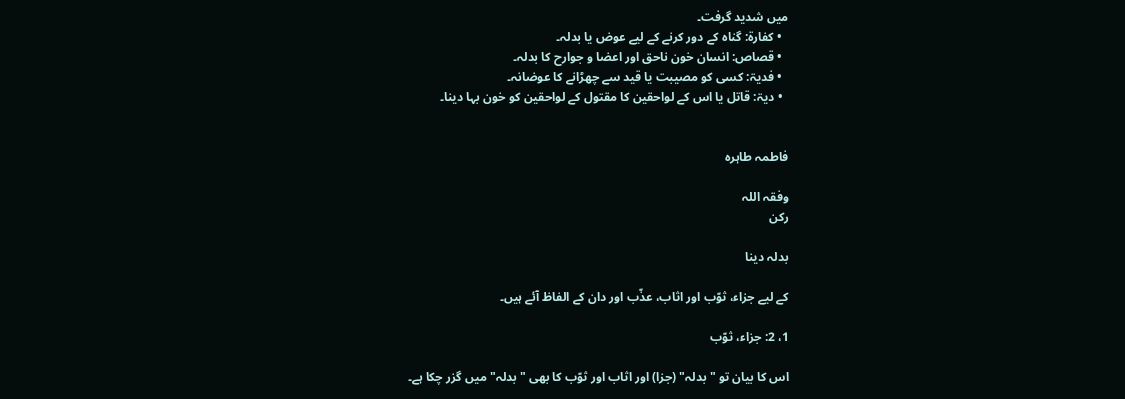میں شدید گرفت۔
  • کفارۃ: گناہ کے دور کرنے کے لیے عوض یا بدلہ۔
  • قصاص: انسان خون ناحق اور اعضا و جوارح کا بدلہ۔
  • فدیۃ: کسی کو مصیبت یا قید سے چھڑانے کا عوضانہ۔
  • دیۃ: قاتل یا اس کے لواحقین کا مقتول کے لواحقین کو خون بہا دینا۔


فاطمہ طاہرہ

وفقہ اللہ
رکن

بدلہ دینا

کے لیے جزاء، ثوّب اور اثاب، عذّب اور دان کے الفاظ آئے ہیں۔

1، 2: جزاء، ثوّب

اس کا بیان تو "بدلہ" (جزا) اور اثاب اور ثوّب کا بھی "بدلہ" میں گزر چکا ہے۔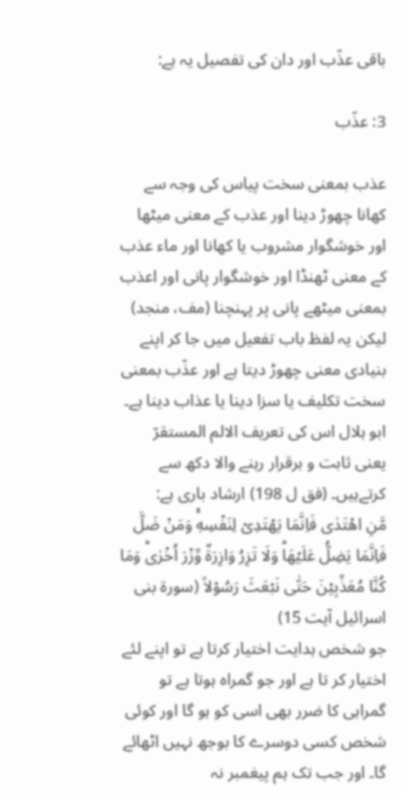باقی عذّب اور دان کی تفصیل یہ ہے:

3: عذّب

عذب بمعنی سخت پیاس کی وجہ سے کھانا چھوڑ دینا اور عذب کے معنی میٹھا اور خوشگوار مشروب یا کھانا اور ماء عذب کے معنی ٹھنڈا اور خوشگوار پانی اور اعذب بمعنی میٹھے پانی پر پہنچنا (مف، منجد) لیکن یہ لفظ باب تفعیل میں جا کر اپنے بنیادی معنی چھوڑ دیتا ہے اور عذّب بمعنی سخت تکلیف یا سزا دینا یا عذاب دینا ہے۔ ابو ہلال اس کی تعریف الالم المستقرّ یعنی ثابت و برقرار رہنے والا دکھ سے کرتےہیں۔ (فق ل 198) ارشاد باری ہے:
مَّنِ اهۡتَدٰى فَاِنَّمَا يَهۡتَدِىۡ لِنَفۡسِهٖ‌ۚ وَمَنۡ ضَلَّ فَاِنَّمَا يَضِلُّ عَلَيۡهَا‌ؕ وَلَا تَزِرُ وَازِرَةٌ وِّزۡرَ اُخۡرٰى‌ؕ وَمَا كُنَّا مُعَذِّبِيۡنَ حَتّٰى نَبۡعَثَ رَسُوۡلاً (سورۃ بنی اسرائیل آیت 15)
جو شخص ہدایت اختیار کرتا ہے تو اپنے لئے اختیار کر تا ہے اور جو گمراہ ہوتا ہے تو گمراہی کا ضرر بھی اسی کو ہو گا اور کوئی شخص کسی دوسرے کا بوجھ نہیں اٹھائے گا۔ اور جب تک ہم پیغمبر نہ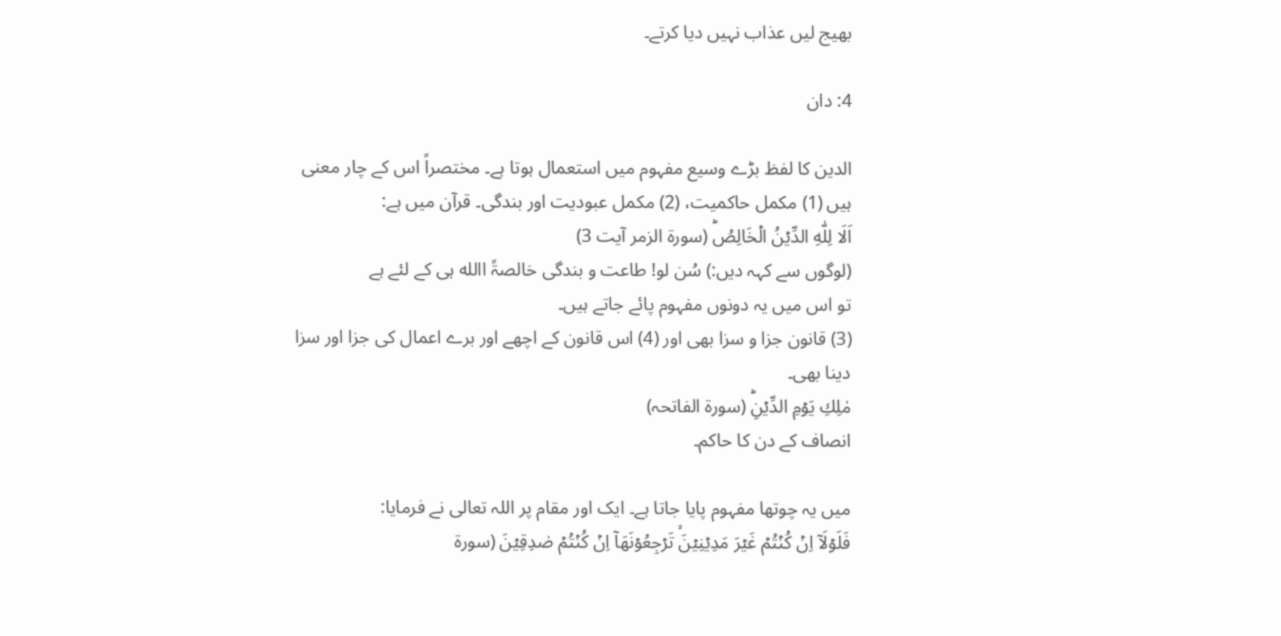بھیج لیں عذاب نہیں دیا کرتے۔

4: دان

الدین کا لفظ بڑے وسیع مفہوم میں استعمال ہوتا ہے۔ مختصراً اس کے چار معنی ہیں (1) مکمل حاکمیت، (2) مکمل عبودیت اور بندگی۔ قرآن میں ہے:
اَلَا لِلّٰهِ الدِّيۡنُ الۡخَالِصُ‌ؕ (سورۃ الزمر آیت 3)
(لوگوں سے کہہ دیں:) سُن لو! طاعت و بندگی خالصۃً االله ہی کے لئے ہے
تو اس میں یہ دونوں مفہوم پائے جاتے ہیں۔
(3) قانون جزا و سزا بھی اور (4) اس قانون کے اچھے اور برے اعمال کی جزا اور سزا دینا بھی۔
مٰلِكِ يَوۡمِ الدِّيۡنِؕ (سورۃ الفاتحہ)
انصاف کے دن کا حاکم۔

میں یہ چوتھا مفہوم پایا جاتا ہے۔ ایک اور مقام پر اللہ تعالی نے فرمایا:
فَلَوۡلَاۤ اِنۡ كُنۡتُمۡ غَيۡرَ مَدِيۡنِيۡنَۙ تَرۡجِعُوۡنَهَاۤ اِنۡ كُنۡتُمۡ صٰدِقِيۡنَ (سورۃ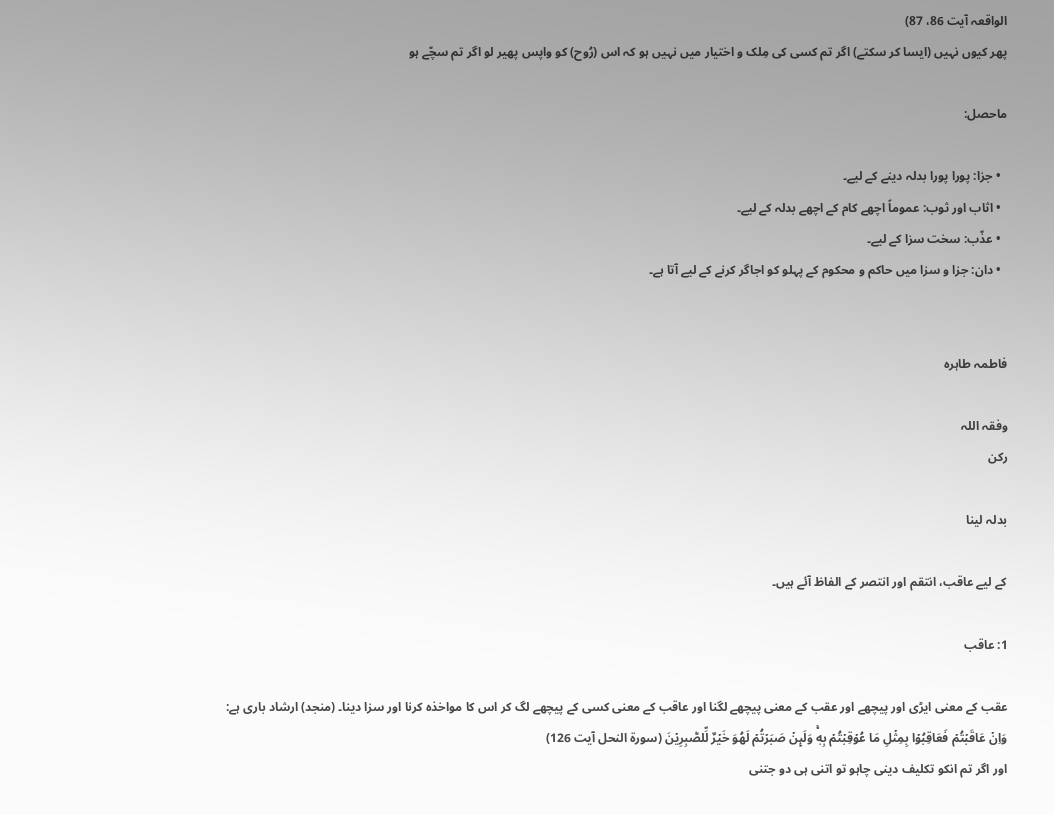الواقعہ آیت 86، 87)
پھر کیوں نہیں (ایسا کر سکتے) اگر تم کسی کی مِلک و اختیار میں نہیں ہو کہ اس (رُوح) کو واپس پھیر لو اگر تم سچّے ہو

ماحصل:

  • جزا: پورا پورا بدلہ دینے کے لیے۔
  • اثاب اور ثوب: عموماً اچھے کام کے اچھے بدلہ کے لیے۔
  • عذّب: سخت سزا کے لیے۔
  • دان: جزا و سزا میں حاکم و محکوم کے پہلو کو اجاگر کرنے کے لیے آتا ہے۔


فاطمہ طاہرہ

وفقہ اللہ
رکن

بدلہ لینا

کے لیے عاقب، انتقم اور انتصر کے الفاظ آئے ہیں۔

1: عاقب

عقب کے معنی ایڑی اور پیچھے اور عقب کے معنی پیچھے لگنا اور عاقب کے معنی کسی کے پیچھے لگ کر اس کا مواخذہ کرنا اور سزا دینا۔ (منجد) ارشاد باری ہے:
وَاِنۡ عَاقَبۡتُمۡ فَعَاقِبُوۡا بِمِثۡلِ مَا عُوۡقِبۡتُمۡ بِهٖ‌ۚ وَلَٮِٕنۡ صَبَرۡتُمۡ لَهُوَ خَيۡرٌ لِّلصّٰبِرِيۡنَ (سورۃ النحل آیت 126)
اور اگر تم انکو تکلیف دینی چاہو تو اتنی ہی دو جتنی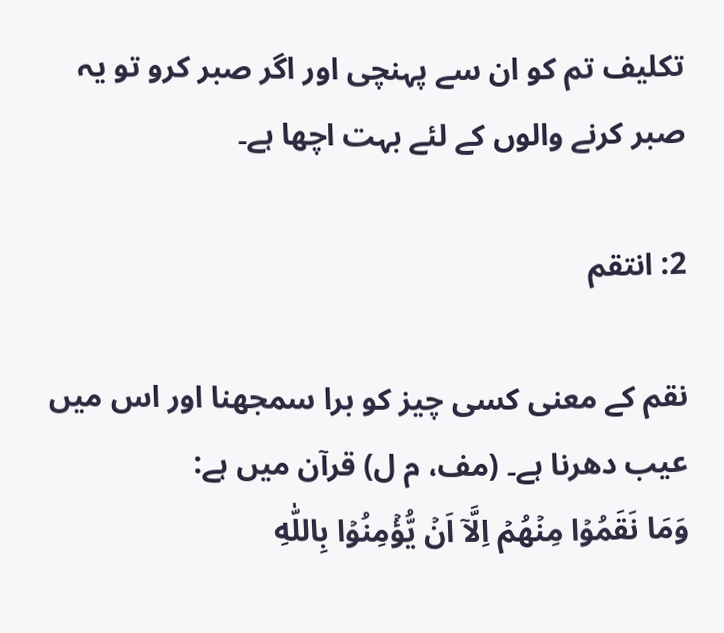تکلیف تم کو ان سے پہنچی اور اگر صبر کرو تو یہ صبر کرنے والوں کے لئے بہت اچھا ہے۔

2: انتقم

نقم کے معنی کسی چیز کو برا سمجھنا اور اس میں عیب دھرنا ہے۔ (مف، م ل) قرآن میں ہے:
وَمَا نَقَمُوۡا مِنۡهُمۡ اِلَّاۤ اَنۡ يُّؤۡمِنُوۡا بِاللّٰهِ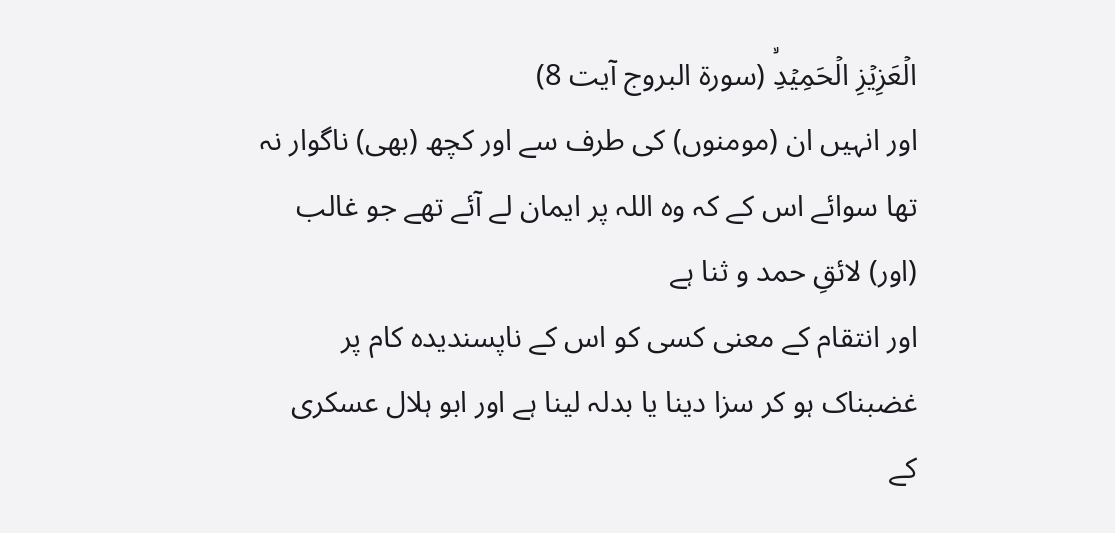الۡعَزِيۡزِ الۡحَمِيۡدِۙ (سورۃ البروج آیت 8)
اور انہیں ان (مومنوں) کی طرف سے اور کچھ (بھی) ناگوار نہ تھا سوائے اس کے کہ وہ اللہ پر ایمان لے آئے تھے جو غالب (اور) لائقِ حمد و ثنا ہے
اور انتقام کے معنی کسی کو اس کے ناپسندیدہ کام پر غضبناک ہو کر سزا دینا یا بدلہ لینا ہے اور ابو ہلال عسکری کے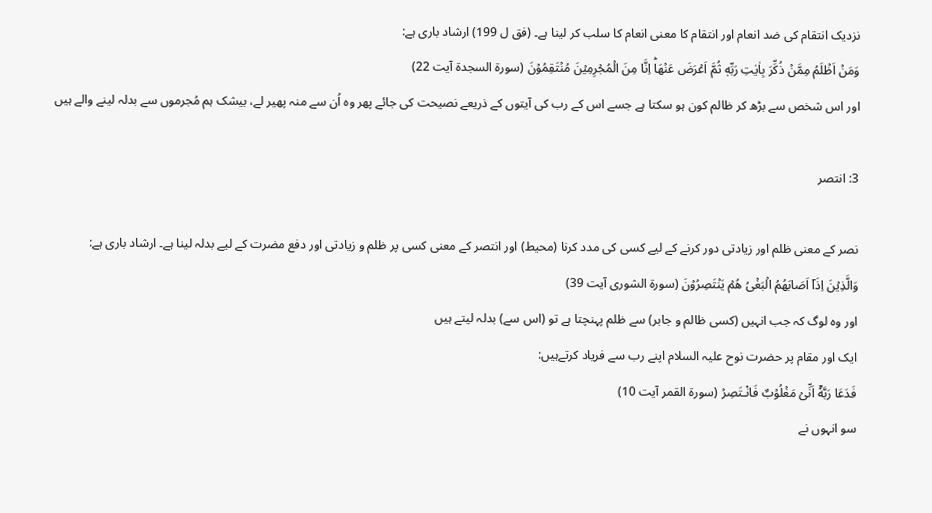نزدیک انتقام کی ضد انعام اور انتقام کا معنی انعام کا سلب کر لینا ہے۔ (فق ل 199) ارشاد باری ہے:
وَمَنۡ اَظۡلَمُ مِمَّنۡ ذُكِّرَ بِاٰيٰتِ رَبِّهٖ ثُمَّ اَعۡرَضَ عَنۡهَا‌ؕ اِنَّا مِنَ الۡمُجۡرِمِيۡنَ مُنۡتَقِمُوۡنَ (سورۃ السجدۃ آیت 22)
اور اس شخص سے بڑھ کر ظالم کون ہو سکتا ہے جسے اس کے رب کی آیتوں کے ذریعے نصیحت کی جائے پھر وہ اُن سے منہ پھیر لے، بیشک ہم مُجرموں سے بدلہ لینے والے ہیں

3: انتصر

نصر کے معنی ظلم اور زیادتی دور کرنے کے لیے کسی کی مدد کرنا (محیط) اور انتصر کے معنی کسی پر ظلم و زیادتی اور دفع مضرت کے لیے بدلہ لینا ہے۔ ارشاد باری ہے:
وَالَّذِيۡنَ اِذَاۤ اَصَابَهُمُ الۡبَغۡىُ هُمۡ يَنۡتَصِرُوۡنَ (سورۃ الشوری آیت 39)
اور وہ لوگ کہ جب انہیں (کسی ظالم و جابر) سے ظلم پہنچتا ہے تو (اس سے) بدلہ لیتے ہیں
ایک اور مقام پر حضرت نوح علیہ السلام اپنے رب سے فریاد کرتےہیں:
فَدَعَا رَبَّهٗۤ اَنِّىۡ مَغۡلُوۡبٌ فَانْـتَصِرۡ (سورۃ القمر آیت 10)
سو انہوں نے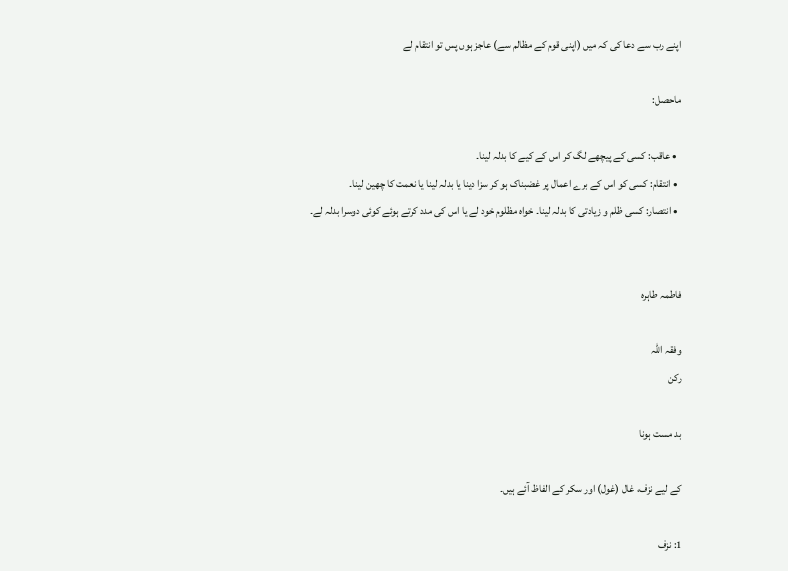اپنے رب سے دعا کی کہ میں (اپنی قوم کے مظالم سے) عاجز ہوں پس تو انتقام لے

ماحصل:

  • عاقب: کسی کے پیچھے لگ کر اس کے کیے کا بدلہ لینا۔
  • انتقام: کسی کو اس کے برے اعمال پر غضبناک ہو کر سزا دینا یا بدلہ لینا یا نعمت کا چھین لینا۔
  • انتصار: کسی ظلم و زیادتی کا بدلہ لینا۔ خواہ مظلوم خود لے یا اس کی مدد کرتے ہوئے کوئی دوسرا بدلہ لے۔


فاطمہ طاہرہ

وفقہ اللہ
رکن

بد مست ہونا

کے لیے نزف، غال (غول) اور سکر کے الفاظ آئے ہیں۔

1: نزف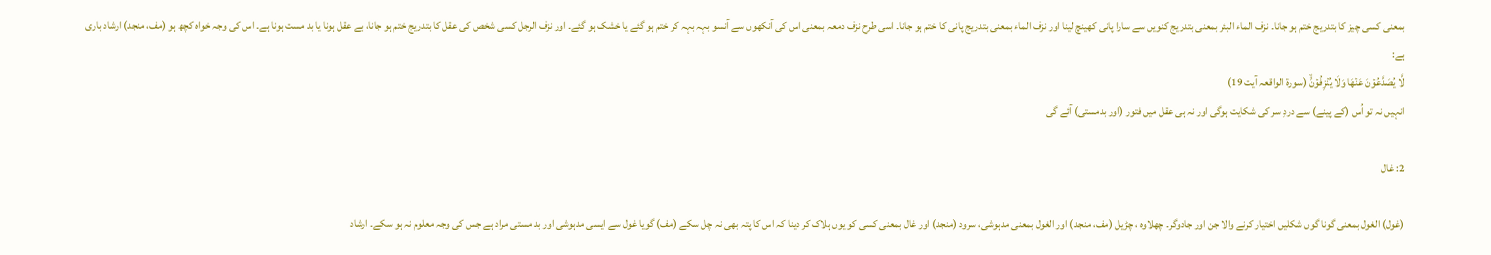بمعنی کسی چیز کا بتدریج ختم ہو جانا۔ نزف الماء البئر بمعنی بتدریج کنویں سے سارا پانی کھینچ لینا اور نزف الماء بمعنی بتدریج پانی کا ختم ہو جانا۔ اسی طرح نزف دمعہ بمعنی اس کی آنکھوں سے آنسو بہہ بہہ کر ختم ہو گئے یا خشک ہو گئے۔ اور نزف الرجل کسی شخص کی عقل کا بتدریج ختم ہو جانا، بے عقل ہونا یا بد مست ہونا ہے۔ اس کی وجہ خواہ کچھ ہو (مف، منجد) ارشاد باری ہے:
لَّا يُصَدَّعُوۡنَ عَنۡهَا وَلَا يُنۡزِفُوۡنَۙ (سورۃ الواقعہ آیت 19)
انہیں نہ تو اُس (کے پینے) سے دردِ سر کی شکایت ہوگی اور نہ ہی عقل میں فتور (اور بدمستی) آئے گی

2: غال

(غول) الغول بمعنی گونا گوں شکلیں اختیار کرنے والا جن اور جادوگر۔ چھلاوہ ، چڑیل (مف، منجد) اور الغول بمعنی مدہوشی، سرود (منجد) اور غال بمعنی کسی کو یوں ہلاک کر دینا کہ اس کا پتہ بھی نہ چل سکے (مف) گویا غول سے ایسی مدہوشی اور بد مستی مراد ہے جس کی وجہ معلوم نہ ہو سکے۔ ارشاد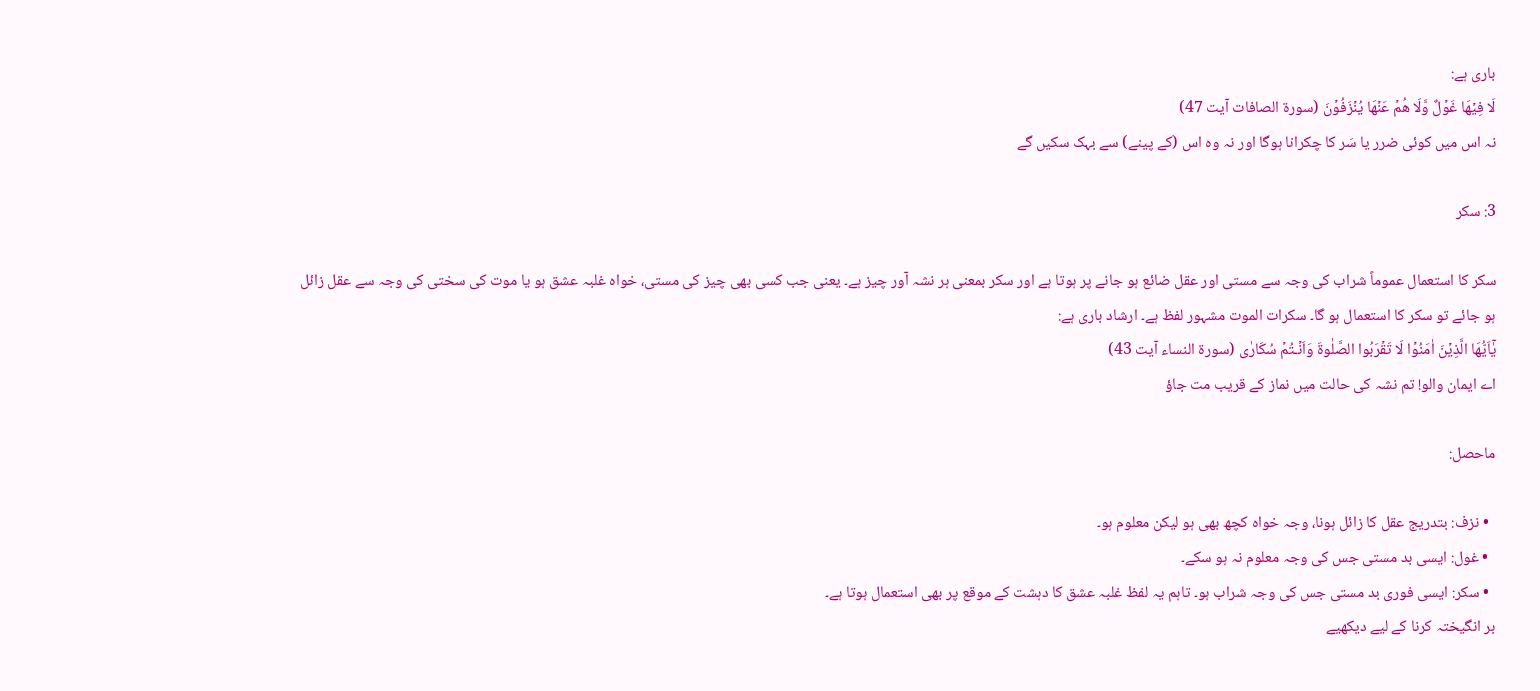باری ہے:
لَا فِيۡهَا غَوۡلٌ وَّلَا هُمۡ عَنۡهَا يُنۡزَفُوۡنَ (سورۃ الصافات آیت 47)
نہ اس میں کوئی ضرر یا سَر کا چکرانا ہوگا اور نہ وہ اس (کے پینے) سے بہک سکیں گے

3: سکر

سکر کا استعمال عموماً شراب کی وجہ سے مستی اور عقل ضائع ہو جانے پر ہوتا ہے اور سکر بمعنی ہر نشہ آور چیز ہے۔ یعنی جب کسی بھی چیز کی مستی، خواہ غلبہ عشق ہو یا موت کی سختی کی وجہ سے عقل زائل ہو جائے تو سکر کا استعمال ہو گا۔ سکرات الموت مشہور لفظ ہے۔ ارشاد باری ہے:
يٰۤاَيُّهَا الَّذِيۡنَ اٰمَنُوۡا لَا تَقۡرَبُوا الصَّلٰوةَ وَاَنۡـتُمۡ سُكَارٰى (سورۃ النساء آیت 43)
اے ایمان والو! تم نشہ کی حالت میں نماز کے قریب مت جاؤ

ماحصل:

  • نزف: بتدریج عقل کا زائل ہونا، وجہ خواہ کچھ بھی ہو لیکن معلوم ہو۔
  • غول: ایسی بد مستی جس کی وجہ معلوم نہ ہو سکے۔
  • سکر: ایسی فوری بد مستی جس کی وجہ شراب ہو۔ تاہم یہ لفظ غلبہ عشق کا دہشت کے موقع پر بھی استعمال ہوتا ہے۔
بر انگیختہ کرنا کے لیے دیکھیے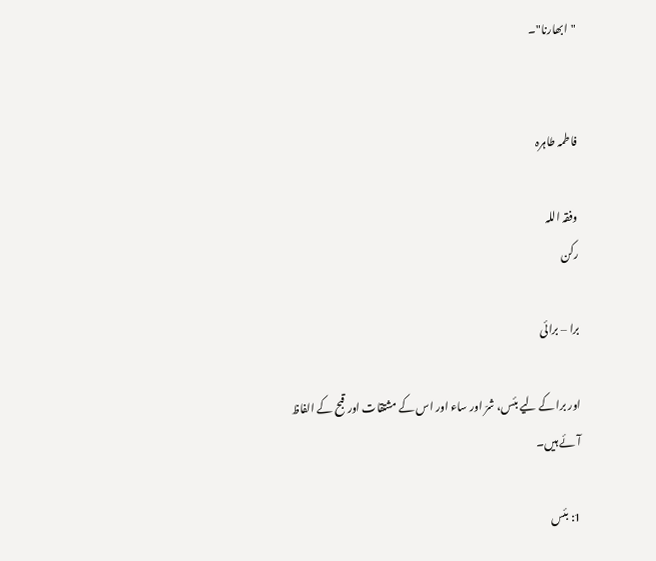"ابھارنا"۔


فاطمہ طاہرہ

وفقہ اللہ
رکن

برا – برائی

اور برا کے لیے بئس، شرّ اور ساء اور اس کے مشتقات اور قبح کے الفاظ آئے ہیں۔

1: بئس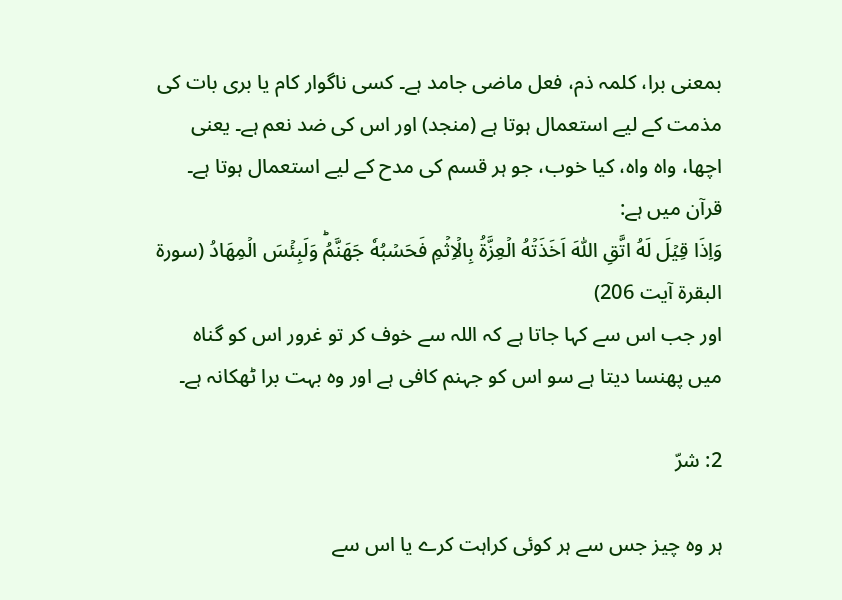بمعنی برا، کلمہ ذم، فعل ماضی جامد ہے۔ کسی ناگوار کام یا بری بات کی مذمت کے لیے استعمال ہوتا ہے (منجد) اور اس کی ضد نعم ہے۔ یعنی اچھا، واہ واہ، کیا خوب، جو ہر قسم کی مدح کے لیے استعمال ہوتا ہے۔ قرآن میں ہے:
وَاِذَا قِيۡلَ لَهُ اتَّقِ اللّٰهَ اَخَذَتۡهُ الۡعِزَّةُ بِالۡاِثۡمِ‌ فَحَسۡبُهٗ جَهَنَّمُ‌ؕ وَلَبِئۡسَ الۡمِهَادُ (سورۃ البقرۃ آیت 206)
اور جب اس سے کہا جاتا ہے کہ اللہ سے خوف کر تو غرور اس کو گناہ میں پھنسا دیتا ہے سو اس کو جہنم کافی ہے اور وہ بہت برا ٹھکانہ ہے۔

2: شرّ

ہر وہ چیز جس سے ہر کوئی کراہت کرے یا اس سے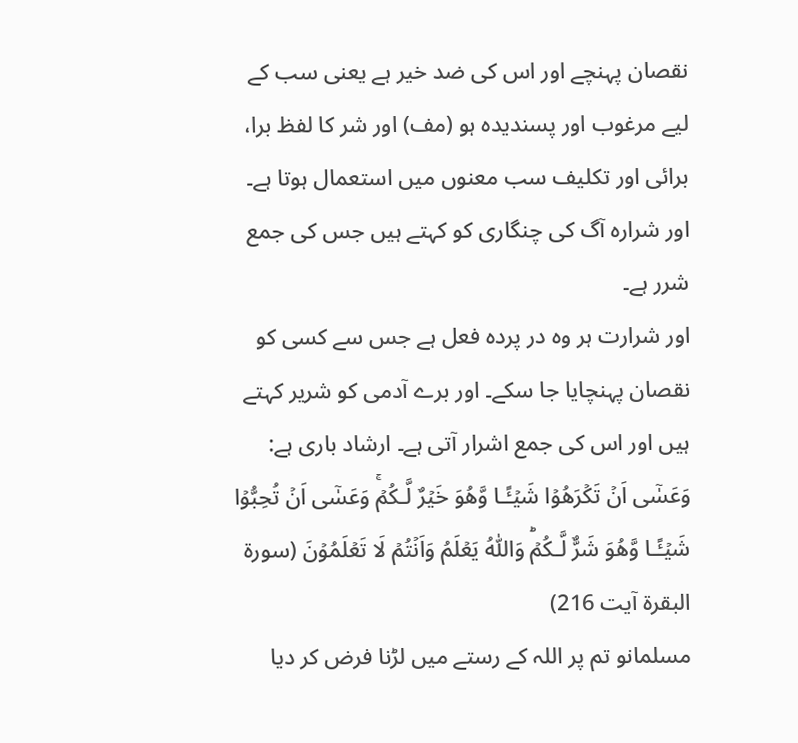نقصان پہنچے اور اس کی ضد خیر ہے یعنی سب کے لیے مرغوب اور پسندیدہ ہو (مف) اور شر کا لفظ برا، برائی اور تکلیف سب معنوں میں استعمال ہوتا ہے۔ اور شرارہ آگ کی چنگاری کو کہتے ہیں جس کی جمع شرر ہے۔
اور شرارت ہر وہ در پردہ فعل ہے جس سے کسی کو نقصان پہنچایا جا سکے۔ اور برے آدمی کو شریر کہتے ہیں اور اس کی جمع اشرار آتی ہے۔ ارشاد باری ہے:
وَعَسٰۤى اَنۡ تَكۡرَهُوۡا شَيۡـًٔـا وَّهُوَ خَيۡرٌ لَّـکُمۡ‌ۚ وَعَسٰۤى اَنۡ تُحِبُّوۡا شَيۡـًٔـا وَّهُوَ شَرٌّ لَّـكُمۡؕ وَاللّٰهُ يَعۡلَمُ وَاَنۡتُمۡ لَا تَعۡلَمُوۡنَ (سورۃ البقرۃ آیت 216)
مسلمانو تم پر اللہ کے رستے میں لڑنا فرض کر دیا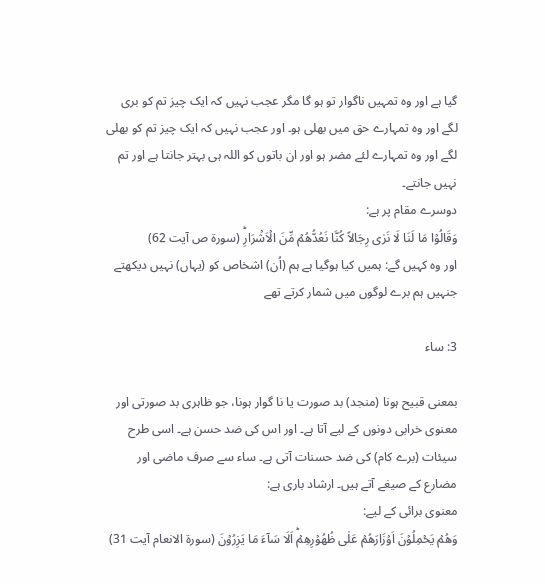گیا ہے اور وہ تمہیں ناگوار تو ہو گا مگر عجب نہیں کہ ایک چیز تم کو بری لگے اور وہ تمہارے حق میں بھلی ہو۔ اور عجب نہیں کہ ایک چیز تم کو بھلی لگے اور وہ تمہارے لئے مضر ہو اور ان باتوں کو اللہ ہی بہتر جانتا ہے اور تم نہیں جانتے۔
دوسرے مقام پر ہے:
وَقَالُوۡا مَا لَنَا لَا نَرٰى رِجَالاً كُنَّا نَعُدُّهُمۡ مِّنَ الۡاَشۡرَارِؕ (سورۃ ص آیت 62)
اور وہ کہیں گے: ہمیں کیا ہوگیا ہے ہم (اُن) اشخاص کو (یہاں) نہیں دیکھتے جنہیں ہم برے لوگوں میں شمار کرتے تھے

3: ساء

بمعنی قبیح ہونا (منجد) بد صورت یا نا گوار ہونا، جو ظاہری بد صورتی اور معنوی خرابی دونوں کے لیے آتا ہے۔ اور اس کی ضد حسن ہے۔ اسی طرح سیئات (برے کام) کی ضد حسنات آتی ہے۔ ساء سے صرف ماضی اور مضارع کے صیغے آتے ہیں۔ ارشاد باری ہے:
معنوی برائی کے لیے:
وَهُمۡ يَحۡمِلُوۡنَ اَوۡزَارَهُمۡ عَلٰى ظُهُوۡرِهِمۡ‌ؕ اَلَا سَآءَ مَا يَزِرُوۡنَ (سورۃ الانعام آیت 31)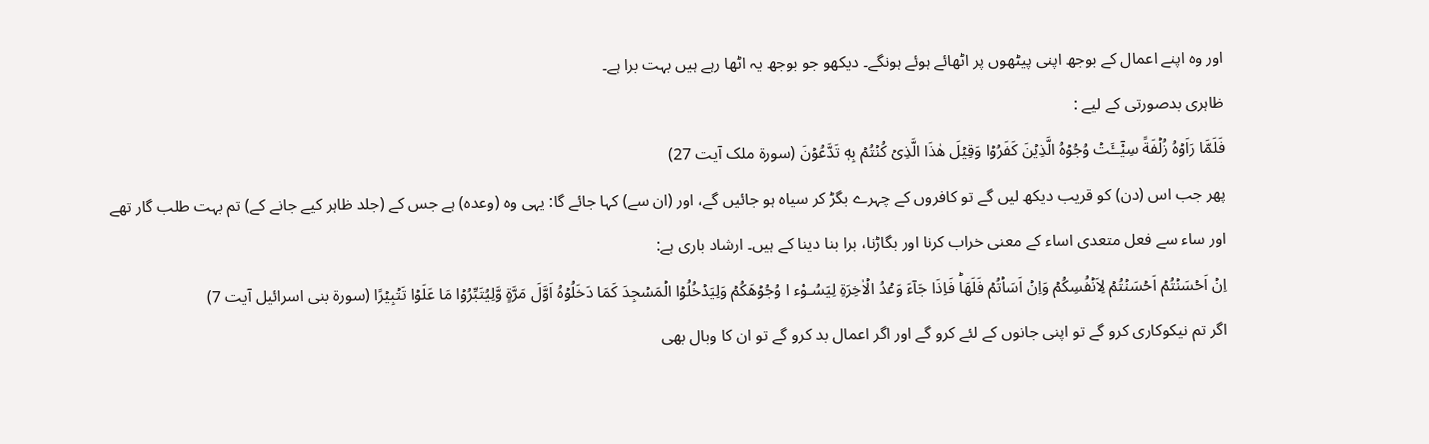اور وہ اپنے اعمال کے بوجھ اپنی پیٹھوں پر اٹھائے ہوئے ہونگے۔ دیکھو جو بوجھ یہ اٹھا رہے ہیں بہت برا ہے۔
ظاہری بدصورتی کے لیے :
فَلَمَّا رَاَوۡهُ زُلۡفَةً سِیْٓــَٔتۡ وُجُوۡهُ الَّذِيۡنَ كَفَرُوۡا وَقِيۡلَ هٰذَا الَّذِىۡ كُنۡتُمۡ بِهٖ تَدَّعُوۡنَ (سورۃ ملک آیت 27)
پھر جب اس (دن) کو قریب دیکھ لیں گے تو کافروں کے چہرے بگڑ کر سیاہ ہو جائیں گے، اور (ان سے) کہا جائے گا: یہی وہ (وعدہ) ہے جس کے (جلد ظاہر کیے جانے کے) تم بہت طلب گار تھے
اور ساء سے فعل متعدی اساء کے معنی خراب کرنا اور بگاڑنا، برا بنا دینا کے ہیں۔ ارشاد باری ہے:
اِنۡ اَحۡسَنۡتُمۡ اَحۡسَنۡتُمۡ لِاَنۡفُسِكُمۡ‌ وَاِنۡ اَسَاۡتُمۡ فَلَهَا‌ؕ فَاِذَا جَآءَ وَعۡدُ الۡاٰخِرَةِ لِيَسُـوْء ا وُجُوۡهَكُمۡ وَلِيَدۡخُلُوۡا الۡمَسۡجِدَ كَمَا دَخَلُوۡهُ اَوَّلَ مَرَّةٍ وَّلِيُتَبِّرُوۡا مَا عَلَوۡا تَتۡبِيۡرًا (سورۃ بنی اسرائیل آیت 7)
اگر تم نیکوکاری کرو گے تو اپنی جانوں کے لئے کرو گے اور اگر اعمال بد کرو گے تو ان کا وبال بھی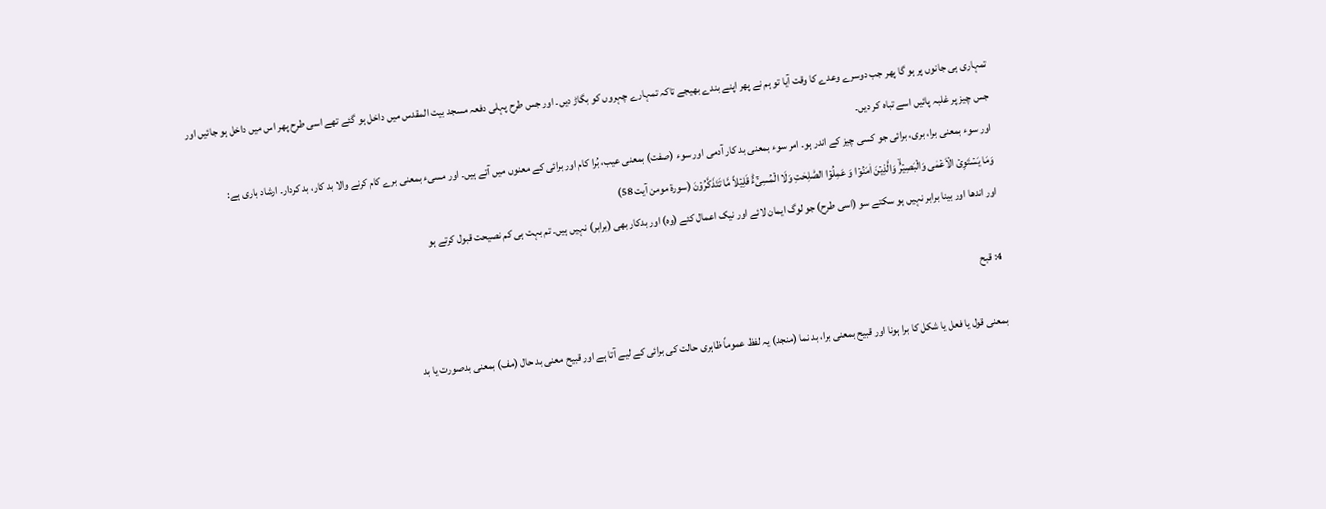تمہاری ہی جانوں پر ہو گا پھر جب دوسرے وعدے کا وقت آیا تو ہم نے پھر اپنے بندے بھیجے تاکہ تمہارے چہروں کو بگاڑ دیں۔ اور جس طرح پہلی دفعہ مسجد بیت المقدس میں داخل ہو گئے تھے اسی طرح پھر اس میں داخل ہو جائیں اور جس چیز پر غلبہ پائیں اسے تباہ کر دیں۔
اور سوء بمعنی برا، بری، برائی جو کسی چیز کے اندر ہو۔ امر سوء بمعنی بد کار آدمی اور سوء (صفت) بمعنی عیب، بُرا کام اور برائی کے معنوں میں آتے ہیں۔ اور مسیء بمعنی برے کام کرنے والا بد کار، بد کردار۔ ارشاد باری ہے:
وَمَا يَسۡتَوِىۡ الۡاَعۡمٰى وَالۡبَصِيۡرُۙ وَالَّذِيۡنَ اٰمَنُوۡا وَ عَمِلُوۡا الصّٰلِحٰتِ وَلَا الۡمُسِىۡٓءُؕ قَلِيۡلاً مَّا تَتَذَكَّرُوۡنَ (سورۃ مومن آیت 58)
اور اندھا اور بینا برابر نہیں ہو سکتے سو (اسی طرح) جو لوگ ایمان لائے اور نیک اعمال کئے (وہ) اور بدکار بھی (برابر) نہیں ہیں۔ تم بہت ہی کم نصیحت قبول کرتے ہو

4: قبح

بمعنی قول یا فعل یا شکل کا برا ہونا اور قبیح بمعنی برا، بد نما (منجد) یہ لفظ عموماً ظاہری حالت کی برائی کے لیے آتا ہے اور قبیح معنی بد حال (مف) بمعنی بدصورت یا بد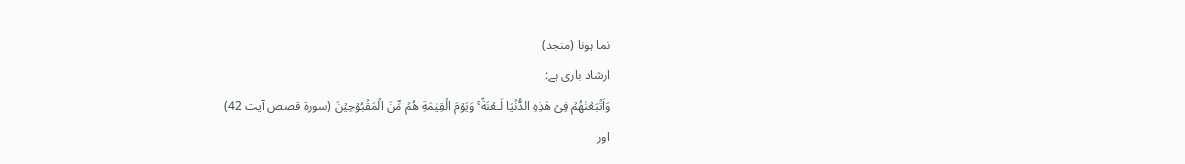نما ہونا (منجد)
ارشاد باری ہے:
وَاَتۡبَعۡنٰهُمۡ فِىۡ هٰذِهِ الدُّنۡيَا لَـعۡنَةً‌ ۚ وَيَوۡمَ الۡقِيٰمَةِ هُمۡ مِّنَ الۡمَقۡبُوۡحِيۡنَ (سورۃ قصص آیت 42)
اور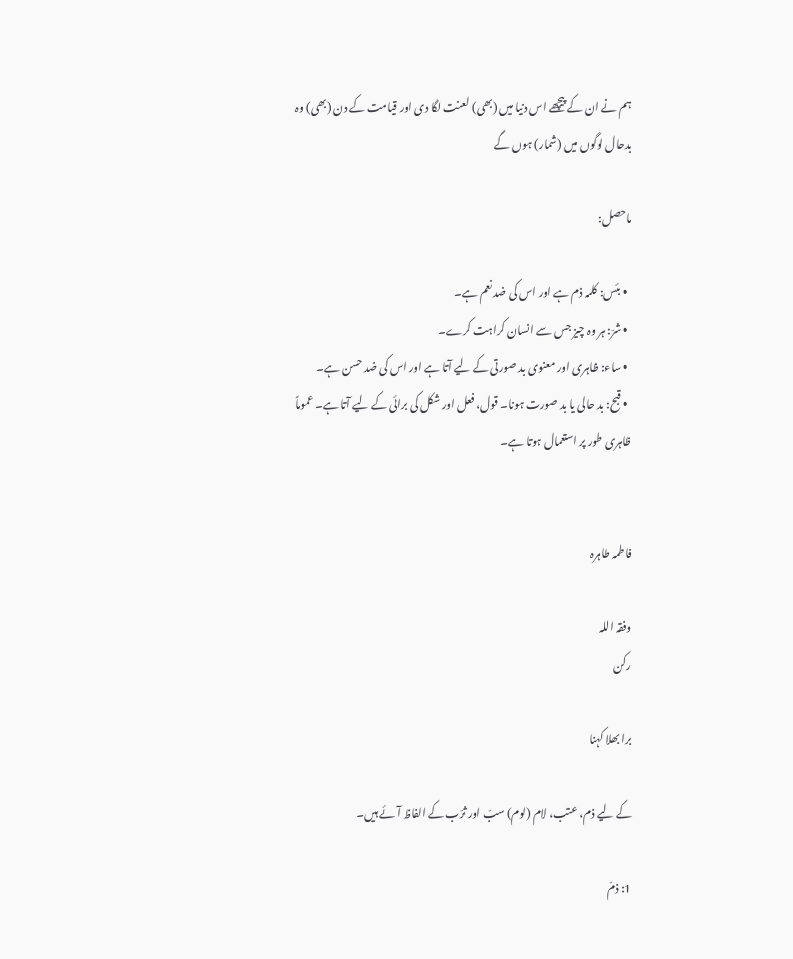ہم نے ان کے پیچھے اس دنیا میں (بھی) لعنت لگا دی اور قیامت کے دن (بھی) وہ بدحال لوگوں میں (شمار) ہوں گے

ماحصل:

  • بئس: کلمہ ذم ہے اور اس کی ضد نعم ہے۔
  • شرّ: ہر وہ چیز جس سے انسان کراہت کرے۔
  • ساء: ظاہری اور معنوی بد صورتی کے لیے آتا ہے اور اس کی ضد حسن ہے۔
  • قبح: بد حالی یا بد صورت ہونا۔ قول، فعل اور شکل کی برائی کے لیے آتا ہے۔ عموماً ظاہری طور پر استعمال ہوتا ہے۔


فاطمہ طاہرہ

وفقہ اللہ
رکن

برا بھلا کہنا

کے لیے ذم، عتب، لام (لوم) سبّ اور ثرّب کے الفاظ آئے ہیں۔

1: ذمّ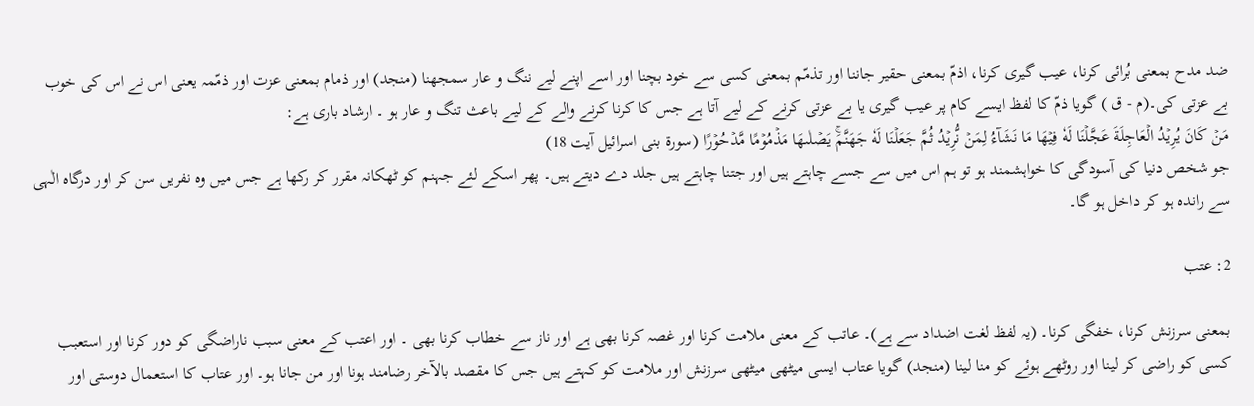ضد مدح بمعنی بُرائی کرنا، عیب گیری کرنا، اذمّ بمعنی حقیر جاننا اور تذمّم بمعنی کسی سے خود بچنا اور اسے اپنے لیے ننگ و عار سمجھنا (منجد) اور ذمام بمعنی عزت اور ذمّمہ یعنی اس نے اس کی خوب بے عزتی کی۔(م - ق ) گویا ذمّ کا لفظ ایسے کام پر عیب گیری یا بے عزتی کرنے کے لیے آتا ہے جس کا کرنا کرنے والے کے لیے باعث تنگ و عار ہو ۔ ارشاد باری ہے:
مَنۡ كَانَ يُرِيۡدُ الۡعَاجِلَةَ عَجَّلۡنَا لَهٗ فِيۡهَا مَا نَشَآءُ لِمَنۡ نُّرِيۡدُ ثُمَّ جَعَلۡنَا لَهٗ جَهَنَّمَ‌ۚ يَصۡلٰٮهَا مَذۡمُوۡمًا مَّدۡحُوۡرًا (سورۃ بنی اسرائیل آیت 18)
جو شخص دنیا کی آسودگی کا خواہشمند ہو تو ہم اس میں سے جسے چاہتے ہیں اور جتنا چاہتے ہیں جلد دے دیتے ہیں۔ پھر اسکے لئے جہنم کو ٹھکانہ مقرر کر رکھا ہے جس میں وہ نفریں سن کر اور درگاہ الٰہی سے راندہ ہو کر داخل ہو گا۔

2: عتب

بمعنی سرزنش کرنا، خفگی کرنا۔ (یہ لفظ لغت اضداد سے ہے)۔ عاتب کے معنی ملامت کرنا اور غصہ کرنا بھی ہے اور ناز سے خطاب کرنا بھی ۔ اور اعتب کے معنی سبب ناراضگی کو دور کرنا اور استعبب کسی کو راضی کر لینا اور روٹھے ہوئے کو منا لینا (منجد) گویا عتاب ایسی میٹھی میٹھی سرزنش اور ملامت کو کہتے ہیں جس کا مقصد بالآخر رضامند ہونا اور من جانا ہو۔ اور عتاب کا استعمال دوستی اور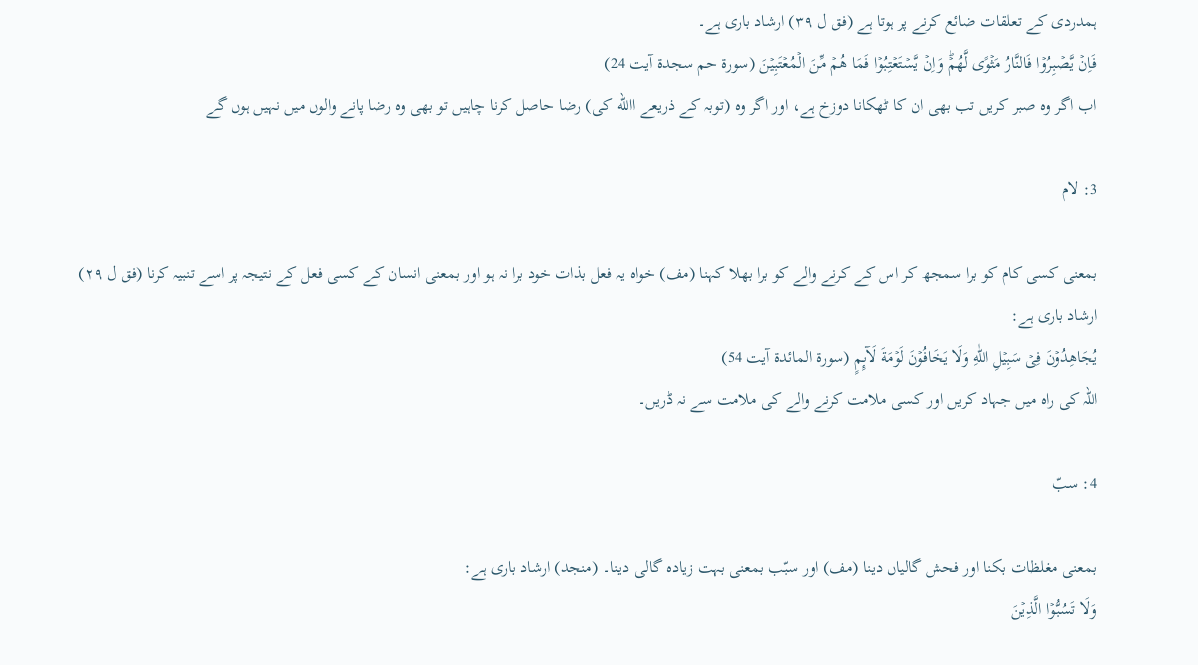ہمدردی کے تعلقات ضائع کرنے پر ہوتا ہے (فق ل ۳۹) ارشاد باری ہے۔
فَاِنۡ يَّصۡبِرُوۡا فَالنَّارُ مَثۡوًى لَّهُمۡ‌ؕ وَاِنۡ يَّسۡتَعۡتِبُوۡا فَمَا هُمۡ مِّنَ الۡمُعۡتَبِيۡنَ (سورۃ حم سجدۃ آیت 24)
اب اگر وہ صبر کریں تب بھی ان کا ٹھکانا دوزخ ہے، اور اگر وہ (توبہ کے ذریعے االله کی) رضا حاصل کرنا چاہیں تو بھی وہ رضا پانے والوں میں نہیں ہوں گے

3: لام

بمعنی کسی کام کو برا سمجھ کر اس کے کرنے والے کو برا بھلا کہنا (مف) خواہ یہ فعل بذات خود برا نہ ہو اور بمعنی انسان کے کسی فعل کے نتیجہ پر اسے تنبیہ کرنا (فق ل ۲۹) ارشاد باری ہے:
يُجَاهِدُوۡنَ فِىۡ سَبِيۡلِ اللّٰهِ وَلَا يَخَافُوۡنَ لَوۡمَةَ لَآٮِٕمٍ (سورۃ المائدۃ آیت 54)
اللہ کی راہ میں جہاد کریں اور کسی ملامت کرنے والے کی ملامت سے نہ ڈریں۔

4: سبّ

بمعنی مغلظات بکنا اور فحش گالیاں دینا (مف) اور سبّب بمعنی بہت زیادہ گالی دینا۔ (منجد) ارشاد باری ہے:
وَلَا تَسُبُّوۡا الَّذِيۡنَ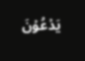يَدۡعُوۡنَ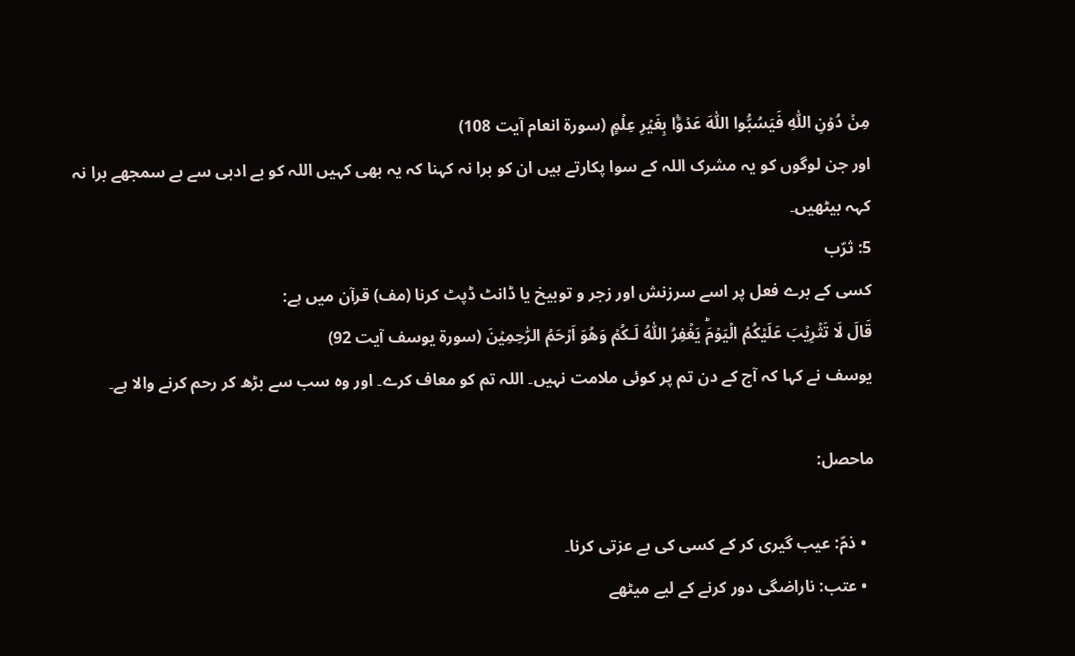مِنۡ دُوۡنِ اللّٰهِ فَيَسُبُّوا اللّٰهَ عَدۡوًۢا بِغَيۡرِ عِلۡمٍ (سورۃ انعام آیت 108)
اور جن لوگوں کو یہ مشرک اللہ کے سوا پکارتے ہیں ان کو برا نہ کہنا کہ یہ بھی کہیں اللہ کو بے ادبی سے بے سمجھے برا نہ کہہ بیٹھیں۔
5: ثرّب
کسی کے برے فعل پر اسے سرزنش اور زجر و توبیخ یا ڈانٹ ڈپٹ کرنا (مف) قرآن میں ہے:
قَالَ لَا تَثۡرِيۡبَ عَلَيۡكُمُ الۡيَوۡمَ‌ؕ يَغۡفِرُ اللّٰهُ لَـكُمۡ‌ وَهُوَ اَرۡحَمُ الرّٰحِمِيۡنَ (سورۃ یوسف آیت 92)
یوسف نے کہا کہ آج کے دن تم پر کوئی ملامت نہیں۔ اللہ تم کو معاف کرے۔ اور وہ سب سے بڑھ کر رحم کرنے والا ہے۔

ماحصل:

  • ذمّ: عیب گیری کر کے کسی کی بے عزتی کرنا۔
  • عتب: ناراضگی دور کرنے کے لیے میٹھے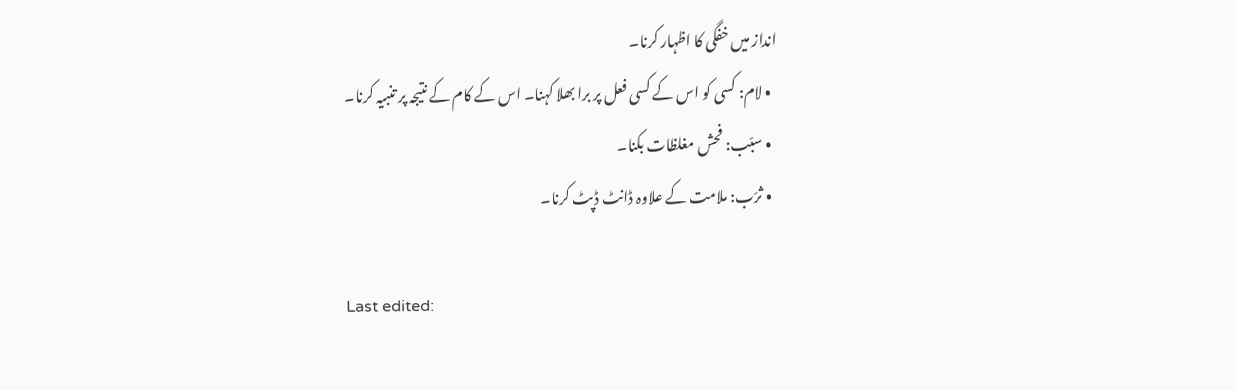انداز میں خفگی کا اظہار کرنا۔
  • لام: کسی کو اس کے کسی فعل پر برا بھلا کہنا۔ اس کے کام کے نتیجہ پر تنبیہ کرنا۔
  • سبّب: فحش مغلظات بکنا۔
  • ثرّب: ملامت کے علاوہ ڈانٹ ڈپٹ کرنا۔

Last edited: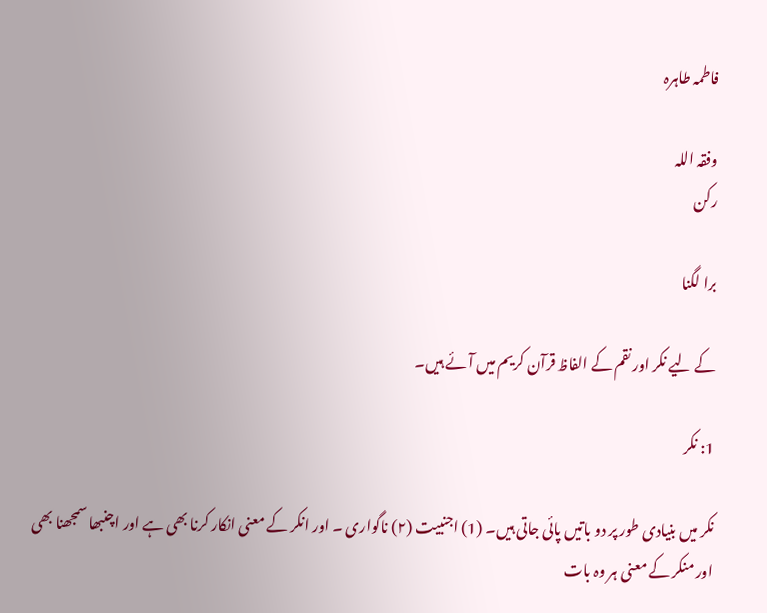فاطمہ طاہرہ

وفقہ اللہ
رکن

برا لگنا

کے لیے نکر اور نقم کے الفاظ قرآن کریم میں آئے ہیں۔

1: نکر

نکر میں بنیادی طور پر دو باتیں پائی جاتی ہیں۔ (1) اجنبیت (۲) ناگواری ۔ اور انکر کے معنی انکار کرنا بھی ہے اور اچنبھا سمجھنا بھی اور منکر کے معنی ہر وہ بات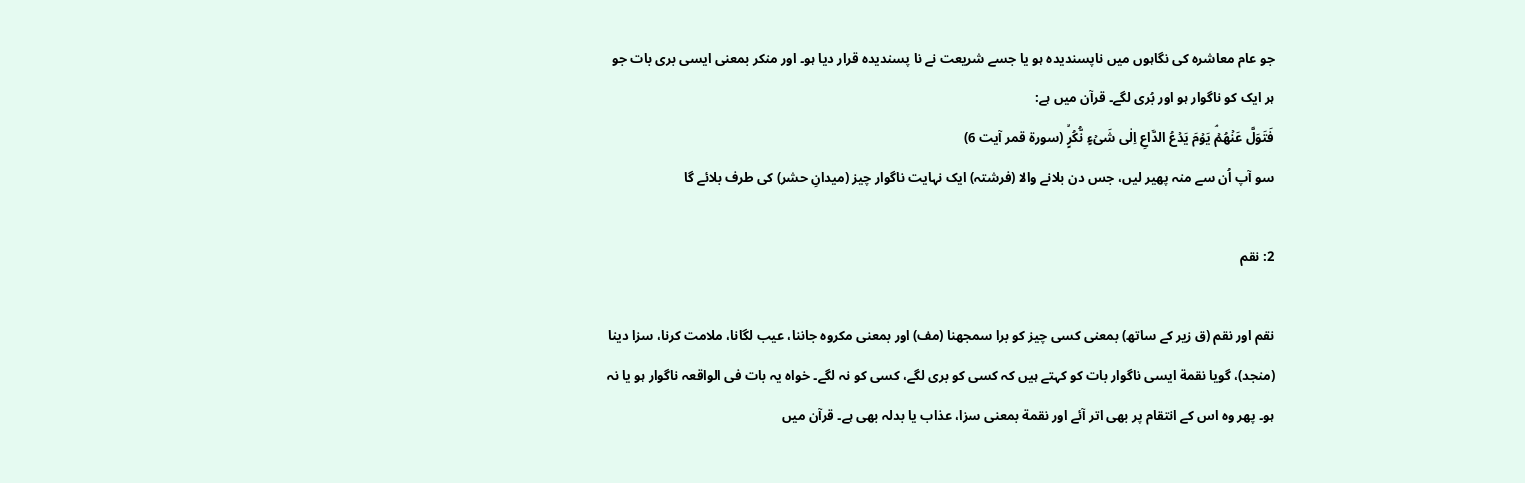جو عام معاشرہ کی نگاہوں میں ناپسندیدہ ہو یا جسے شریعت نے نا پسندیدہ قرار دیا ہو۔ اور منکر بمعنی ایسی بری بات جو ہر ایک کو ناگوار ہو اور بُری لگے۔ قرآن میں ہے:
فَتَوَلَّ عَنۡهُمۡ‌ۘ يَوۡمَ يَدۡعُ الدَّاعِ اِلٰى شَىۡءٍ نُّكُرٍۙ (سورۃ قمر آیت 6)
سو آپ اُن سے منہ پھیر لیں، جس دن بلانے والا (فرشتہ) ایک نہایت ناگوار چیز (میدانِ حشر) کی طرف بلائے گا

2: نقم

نقم اور نقم (ق زیر کے ساتھ) بمعنی کسی چیز کو برا سمجھنا (مف) اور بمعنی مکروہ جاننا، عیب لگانا، ملامت کرنا، سزا دینا (منجد)، گویا نقمة ایسی ناگوار بات کو کہتے ہیں کہ کسی کو بری لگے، کسی کو نہ لگے۔ خواہ یہ بات فی الواقعہ ناگوار ہو یا نہ ہو۔ پھر وہ اس کے انتقام پر بھی اتر آئے اور نقمة بمعنی سزا، عذاب یا بدلہ بھی ہے۔ قرآن میں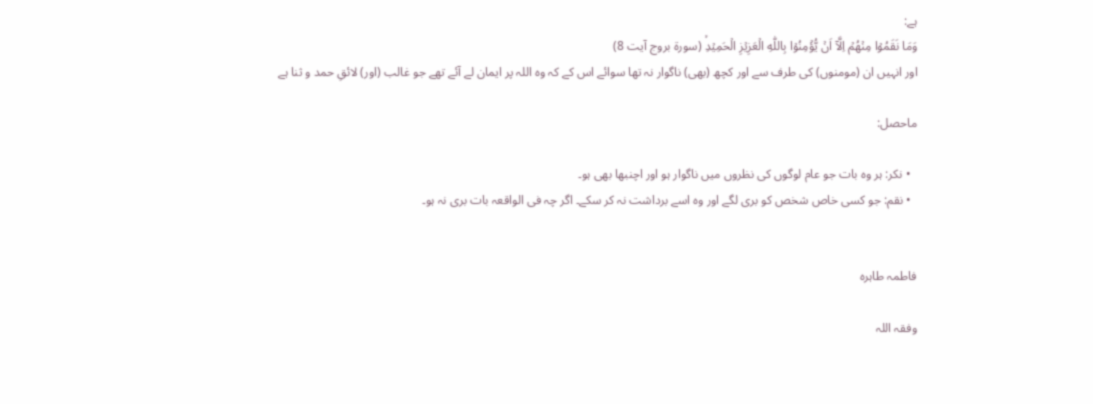ہے:
وَمَا نَقَمُوۡا مِنۡهُمۡ اِلَّاۤ اَنۡ يُّؤۡمِنُوۡا بِاللّٰهِ الۡعَزِيۡزِ الۡحَمِيۡدِۙ (سورۃ بروج آیت 8)
اور انہیں ان (مومنوں) کی طرف سے اور کچھ (بھی) ناگوار نہ تھا سوائے اس کے کہ وہ اللہ پر ایمان لے آئے تھے جو غالب (اور) لائقِ حمد و ثنا ہے

ماحصل:

  • نکر: ہر وہ بات جو عام لوگوں کی نظروں میں ناگوار ہو اور اچنبھا بھی ہو۔
  • نقم: جو کسی خاص شخص کو بری لگے اور وہ اسے برداشت نہ کر سکے۔ اگر چہ فی الواقعہ بات بری نہ ہو۔


فاطمہ طاہرہ

وفقہ اللہ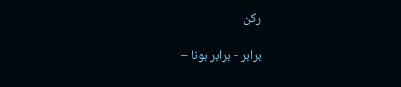رکن

برابر - برابر ہونا –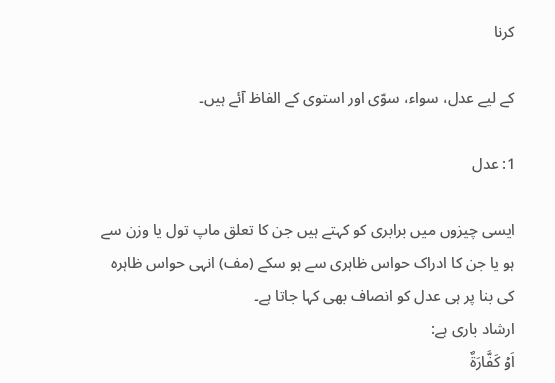کرنا

کے لیے عدل، سواء، سوّی اور استوی کے الفاظ آئے ہیں۔

1: عدل

ایسی چیزوں میں برابری کو کہتے ہیں جن کا تعلق ماپ تول یا وزن سے ہو یا جن کا ادراک حواس ظاہری سے ہو سکے (مف) انہی حواس ظاہرہ کی بنا پر ہی عدل کو انصاف بھی کہا جاتا ہے۔
ارشاد باری ہے:
اَوۡ كَفَّارَةٌ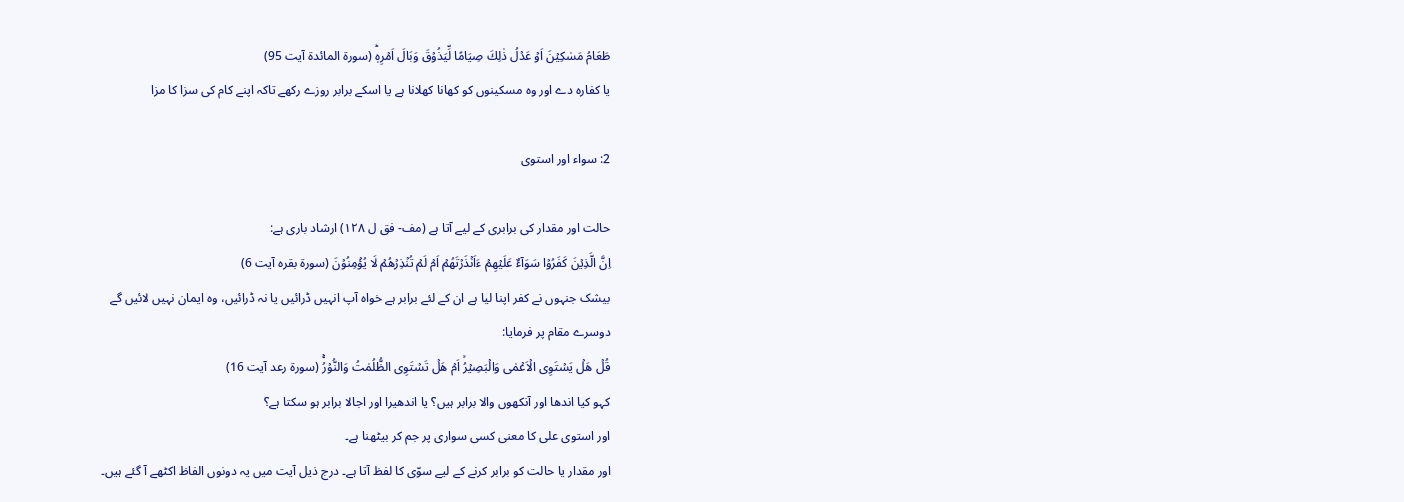طَعَامُ مَسٰكِيۡنَ اَوۡ عَدۡلُ ذٰلِكَ صِيَامًا لِّيَذُوۡقَ وَبَالَ اَمۡرِهٖ‌ؕ (سورۃ المائدۃ آیت 95)
یا کفارہ دے اور وہ مسکینوں کو کھانا کھلانا ہے یا اسکے برابر روزے رکھے تاکہ اپنے کام کی سزا کا مزا

2: سواء اور استوی

حالت اور مقدار کی برابری کے لیے آتا ہے (مف- فق ل ۱۲۸) ارشاد باری ہے:
اِنَّ الَّذِيۡنَ كَفَرُوۡا سَوَآءٌ عَلَيۡهِمۡ ءَاَنۡذَرۡتَهُمۡ اَمۡ لَمۡ تُنۡذِرۡهُمۡ لَا يُؤۡمِنُوۡنَ (سورۃ بقرہ آیت 6)
بیشک جنہوں نے کفر اپنا لیا ہے ان کے لئے برابر ہے خواہ آپ انہیں ڈرائیں یا نہ ڈرائیں، وہ ایمان نہیں لائیں گے
دوسرے مقام پر فرمایا:
قُلۡ هَلۡ يَسۡتَوِى الۡاَعۡمٰى وَالۡبَصِيۡرُۙ اَمۡ هَلۡ تَسۡتَوِى الظُّلُمٰتُ وَالنُّوۡرُۚ (سورۃ رعد آیت 16)
کہو کیا اندھا اور آنکھوں والا برابر ہیں؟ یا اندھیرا اور اجالا برابر ہو سکتا ہے؟
اور استوی علی کا معنی کسی سواری پر جم کر بیٹھنا ہے۔
اور مقدار یا حالت کو برابر کرنے کے لیے سوّی کا لفظ آتا ہے۔ درج ذیل آیت میں یہ دونوں الفاظ اکٹھے آ گئے ہیں۔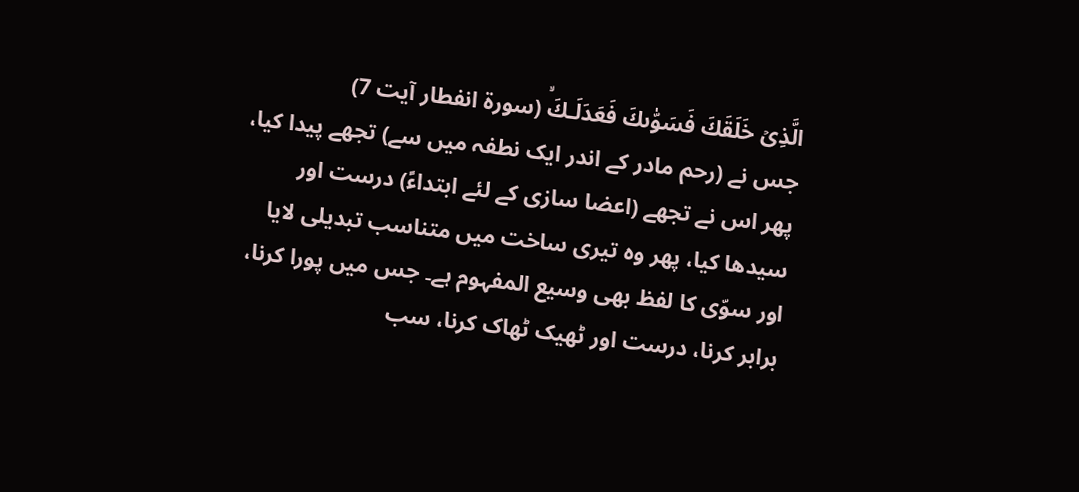الَّذِىۡ خَلَقَكَ فَسَوّٰٮكَ فَعَدَلَـكَۙ (سورۃ انفطار آیت 7)
جس نے (رحم مادر کے اندر ایک نطفہ میں سے) تجھے پیدا کیا، پھر اس نے تجھے (اعضا سازی کے لئے ابتداءً) درست اور سیدھا کیا، پھر وہ تیری ساخت میں متناسب تبدیلی لایا
اور سوّی کا لفظ بھی وسیع المفہوم ہے۔ جس میں پورا کرنا، برابر کرنا، درست اور ٹھیک ٹھاک کرنا، سب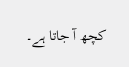کچھ آ جاتا ہے۔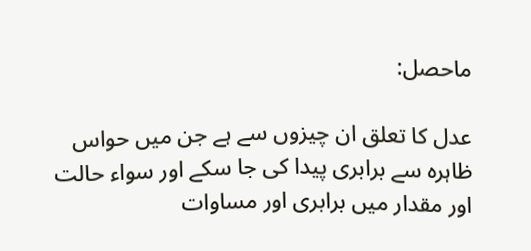ماحصل:

عدل کا تعلق ان چیزوں سے ہے جن میں حواس ظاہرہ سے برابری پیدا کی جا سکے اور سواء حالت اور مقدار میں برابری اور مساوات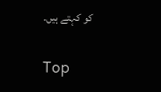کو کہتے ہیں۔

Top